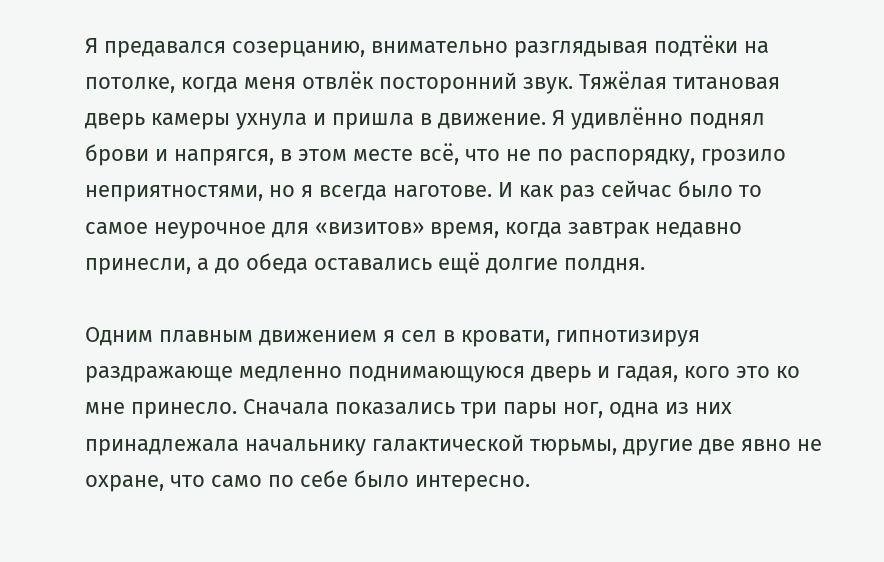Я предавался созерцанию, внимательно разглядывая подтёки на потолке, когда меня отвлёк посторонний звук. Тяжёлая титановая дверь камеры ухнула и пришла в движение. Я удивлённо поднял брови и напрягся, в этом месте всё, что не по распорядку, грозило неприятностями, но я всегда наготове. И как раз сейчас было то самое неурочное для «визитов» время, когда завтрак недавно принесли, а до обеда оставались ещё долгие полдня.

Одним плавным движением я сел в кровати, гипнотизируя раздражающе медленно поднимающуюся дверь и гадая, кого это ко мне принесло. Сначала показались три пары ног, одна из них принадлежала начальнику галактической тюрьмы, другие две явно не охране, что само по себе было интересно.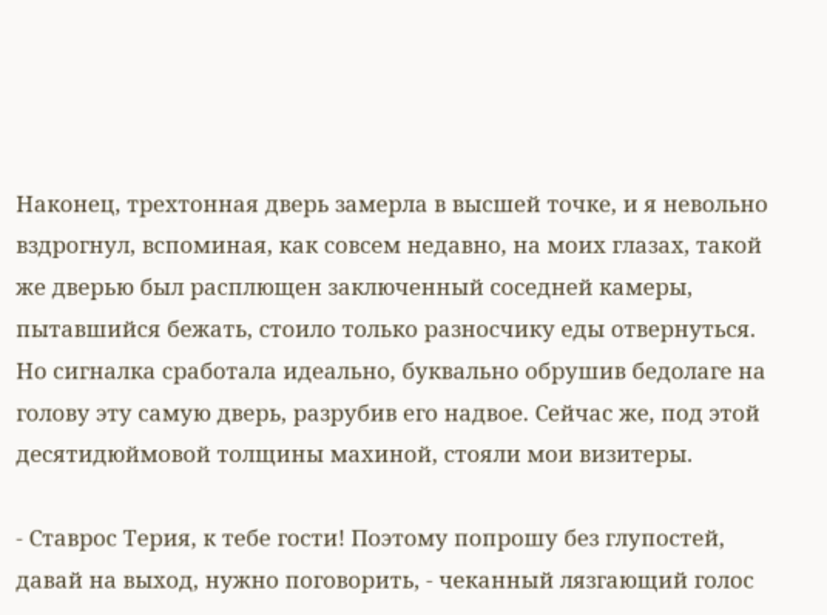Наконец, трехтонная дверь замерла в высшей точке, и я невольно вздрогнул, вспоминая, как совсем недавно, на моих глазах, такой же дверью был расплющен заключенный соседней камеры, пытавшийся бежать, стоило только разносчику еды отвернуться. Но сигналка сработала идеально, буквально обрушив бедолаге на голову эту самую дверь, разрубив его надвое. Сейчас же, под этой десятидюймовой толщины махиной, стояли мои визитеры.

- Ставрос Терия, к тебе гости! Поэтому попрошу без глупостей, давай на выход, нужно поговорить, - чеканный лязгающий голос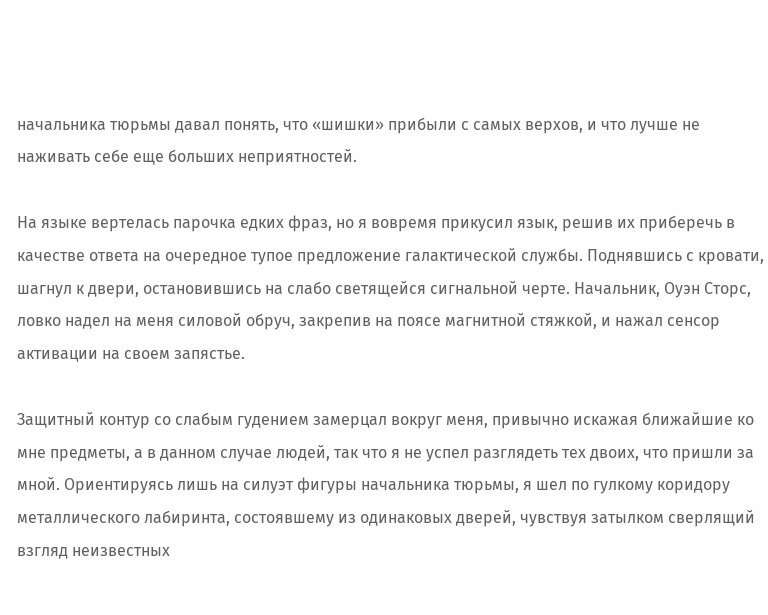начальника тюрьмы давал понять, что «шишки» прибыли с самых верхов, и что лучше не наживать себе еще больших неприятностей.

На языке вертелась парочка едких фраз, но я вовремя прикусил язык, решив их приберечь в качестве ответа на очередное тупое предложение галактической службы. Поднявшись с кровати, шагнул к двери, остановившись на слабо светящейся сигнальной черте. Начальник, Оуэн Сторс, ловко надел на меня силовой обруч, закрепив на поясе магнитной стяжкой, и нажал сенсор активации на своем запястье.

Защитный контур со слабым гудением замерцал вокруг меня, привычно искажая ближайшие ко мне предметы, а в данном случае людей, так что я не успел разглядеть тех двоих, что пришли за мной. Ориентируясь лишь на силуэт фигуры начальника тюрьмы, я шел по гулкому коридору металлического лабиринта, состоявшему из одинаковых дверей, чувствуя затылком сверлящий взгляд неизвестных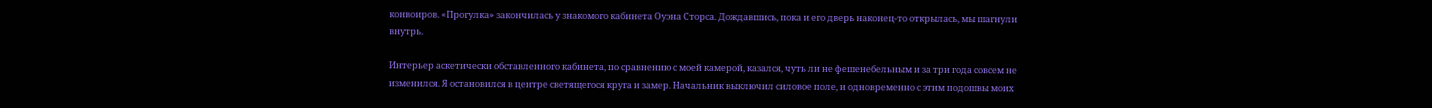конвоиров. «Прогулка» закончилась у знакомого кабинета Оуэна Сторса. Дождавшись, пока и его дверь наконец-то открылась, мы шагнули внутрь.

Интерьер аскетически обставленного кабинета, по сравнению с моей камерой, казался, чуть ли не фешенебельным и за три года совсем не изменился. Я остановился в центре светящегося круга и замер. Начальник выключил силовое поле, и одновременно с этим подошвы моих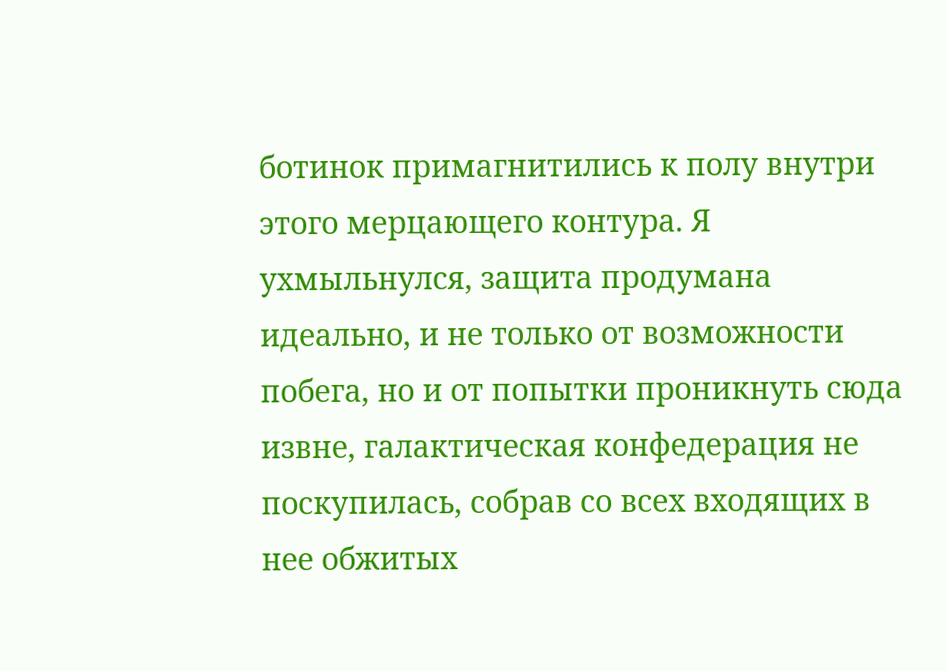ботинок примагнитились к полу внутри этого мерцающего контура. Я ухмыльнулся, защита продумана идеально, и не только от возможности побега, но и от попытки проникнуть сюда извне, галактическая конфедерация не поскупилась, собрав со всех входящих в нее обжитых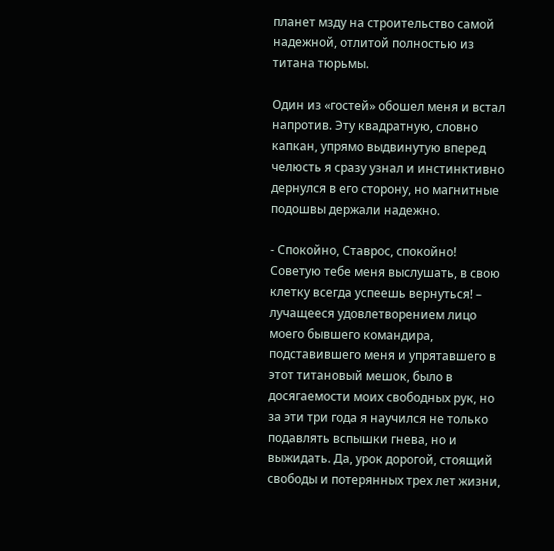планет мзду на строительство самой надежной, отлитой полностью из титана тюрьмы.

Один из «гостей» обошел меня и встал напротив. Эту квадратную, словно капкан, упрямо выдвинутую вперед челюсть я сразу узнал и инстинктивно дернулся в его сторону, но магнитные подошвы держали надежно.

- Спокойно, Ставрос, спокойно! Советую тебе меня выслушать, в свою клетку всегда успеешь вернуться! – лучащееся удовлетворением лицо моего бывшего командира, подставившего меня и упрятавшего в этот титановый мешок, было в досягаемости моих свободных рук, но за эти три года я научился не только подавлять вспышки гнева, но и выжидать. Да, урок дорогой, стоящий свободы и потерянных трех лет жизни,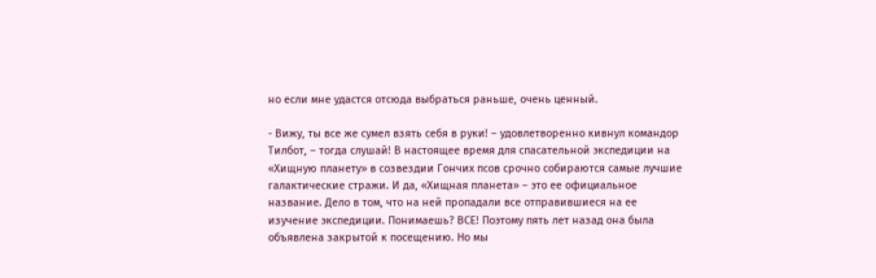но если мне удастся отсюда выбраться раньше, очень ценный.

- Вижу, ты все же сумел взять себя в руки! – удовлетворенно кивнул командор Тилбот, – тогда слушай! В настоящее время для спасательной экспедиции на «Хищную планету» в созвездии Гончих псов срочно собираются самые лучшие галактические стражи. И да, «Хищная планета» – это ее официальное название. Дело в том, что на ней пропадали все отправившиеся на ее изучение экспедиции. Понимаешь? ВСЕ! Поэтому пять лет назад она была объявлена закрытой к посещению. Но мы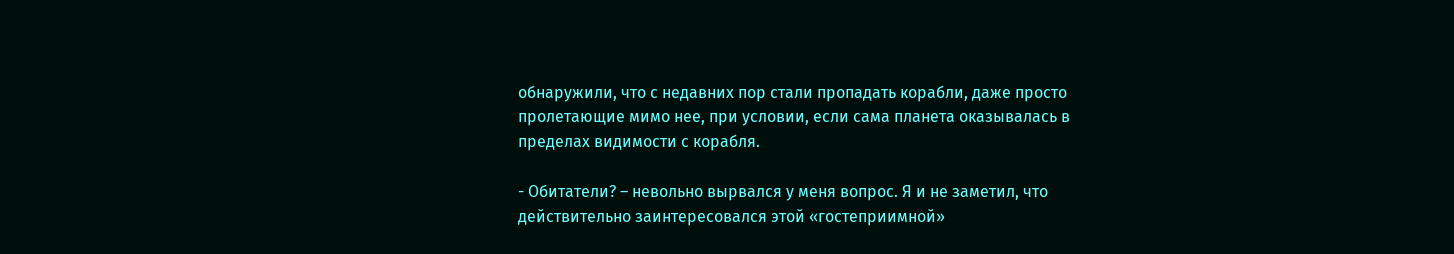обнаружили, что с недавних пор стали пропадать корабли, даже просто пролетающие мимо нее, при условии, если сама планета оказывалась в пределах видимости с корабля.

- Обитатели? – невольно вырвался у меня вопрос. Я и не заметил, что действительно заинтересовался этой «гостеприимной»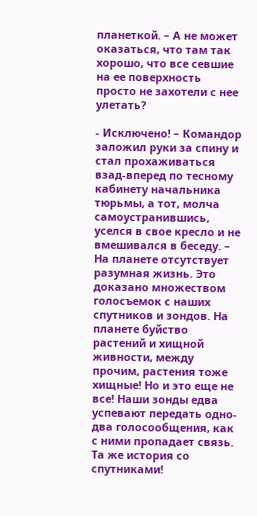планеткой. – А не может оказаться, что там так хорошо, что все севшие на ее поверхность просто не захотели с нее улетать?

- Исключено! – Командор заложил руки за спину и стал прохаживаться взад-вперед по тесному кабинету начальника тюрьмы, а тот, молча самоустранившись, уселся в свое кресло и не вмешивался в беседу. – На планете отсутствует разумная жизнь. Это доказано множеством голосъемок с наших спутников и зондов. На планете буйство растений и хищной живности, между прочим, растения тоже хищные! Но и это еще не все! Наши зонды едва успевают передать одно-два голосообщения, как с ними пропадает связь. Та же история со спутниками!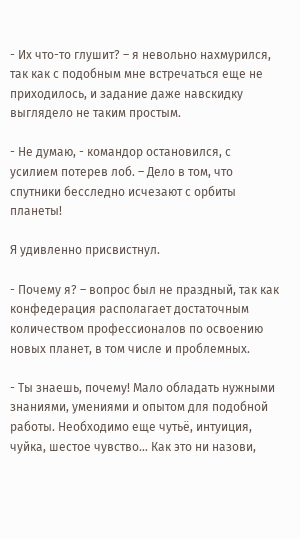- Их что-то глушит? – я невольно нахмурился, так как с подобным мне встречаться еще не приходилось, и задание даже навскидку выглядело не таким простым.

- Не думаю, - командор остановился, с усилием потерев лоб. – Дело в том, что спутники бесследно исчезают с орбиты планеты!

Я удивленно присвистнул.

- Почему я? – вопрос был не праздный, так как конфедерация располагает достаточным количеством профессионалов по освоению новых планет, в том числе и проблемных.

- Ты знаешь, почему! Мало обладать нужными знаниями, умениями и опытом для подобной работы. Необходимо еще чутьё, интуиция, чуйка, шестое чувство… Как это ни назови,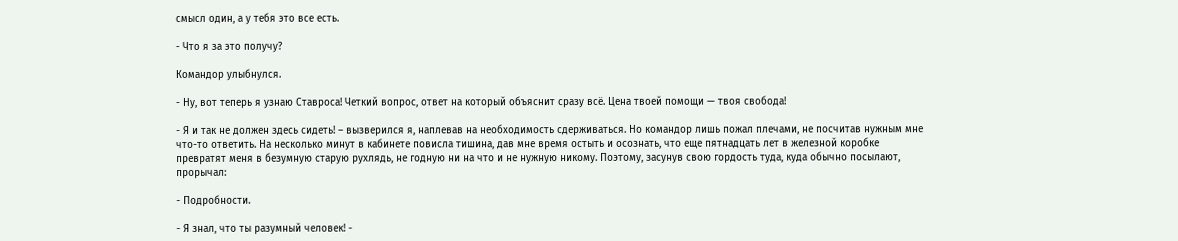смысл один, а у тебя это все есть.

- Что я за это получу?

Командор улыбнулся.

- Ну, вот теперь я узнаю Ставроса! Четкий вопрос, ответ на который объяснит сразу всё. Цена твоей помощи — твоя свобода!

- Я и так не должен здесь сидеть! – вызверился я, наплевав на необходимость сдерживаться. Но командор лишь пожал плечами, не посчитав нужным мне что-то ответить. На несколько минут в кабинете повисла тишина, дав мне время остыть и осознать, что еще пятнадцать лет в железной коробке превратят меня в безумную старую рухлядь, не годную ни на что и не нужную никому. Поэтому, засунув свою гордость туда, куда обычно посылают, прорычал:

- Подробности.

- Я знал, что ты разумный человек! -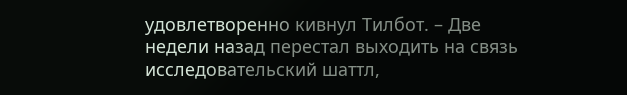удовлетворенно кивнул Тилбот. – Две недели назад перестал выходить на связь исследовательский шаттл,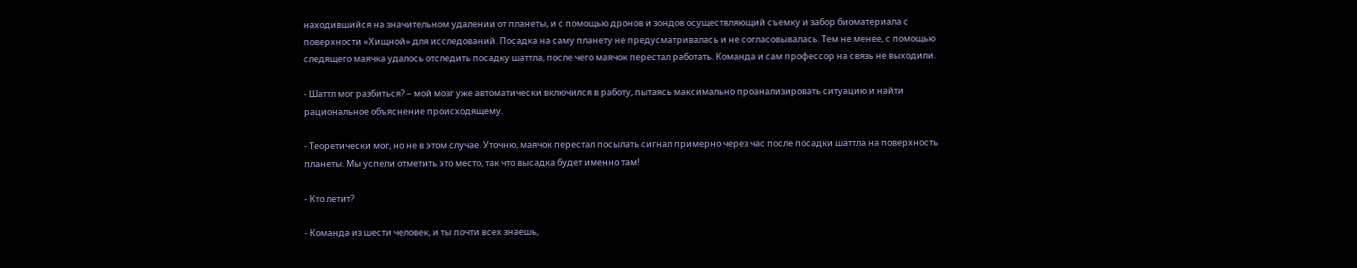находившийся на значительном удалении от планеты, и с помощью дронов и зондов осуществляющий съемку и забор биоматериала с поверхности «Хищной» для исследований. Посадка на саму планету не предусматривалась и не согласовывалась. Тем не менее, с помощью следящего маячка удалось отследить посадку шаттла, после чего маячок перестал работать. Команда и сам профессор на связь не выходили.

- Шаттл мог разбиться? – мой мозг уже автоматически включился в работу, пытаясь максимально проанализировать ситуацию и найти рациональное объяснение происходящему.

- Теоретически мог, но не в этом случае. Уточню, маячок перестал посылать сигнал примерно через час после посадки шаттла на поверхность планеты. Мы успели отметить это место, так что высадка будет именно там!

- Кто летит?

- Команда из шести человек, и ты почти всех знаешь,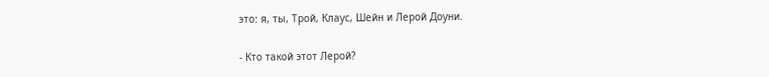это: я, ты, Трой, Клаус, Шейн и Лерой Доуни.

- Кто такой этот Лерой?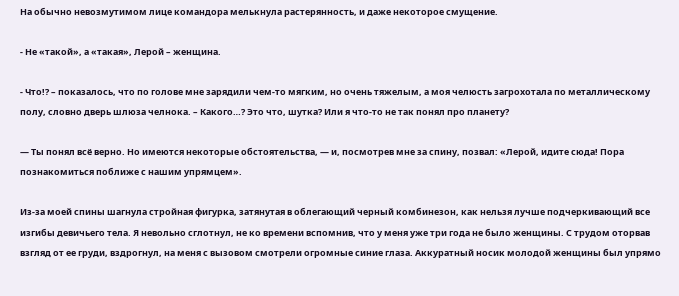На обычно невозмутимом лице командора мелькнула растерянность, и даже некоторое смущение.

- Не «такой», а «такая», Лерой – женщина.

- Что!? – показалось, что по голове мне зарядили чем-то мягким, но очень тяжелым, а моя челюсть загрохотала по металлическому полу, словно дверь шлюза челнока. – Какого…? Это что, шутка? Или я что-то не так понял про планету?

— Ты понял всё верно. Но имеются некоторые обстоятельства, — и, посмотрев мне за спину, позвал: «Лерой, идите сюда! Пора познакомиться поближе с нашим упрямцем».

Из-за моей спины шагнула стройная фигурка, затянутая в облегающий черный комбинезон, как нельзя лучше подчеркивающий все изгибы девичьего тела. Я невольно сглотнул, не ко времени вспомнив, что у меня уже три года не было женщины. С трудом оторвав взгляд от ее груди, вздрогнул, на меня с вызовом смотрели огромные синие глаза. Аккуратный носик молодой женщины был упрямо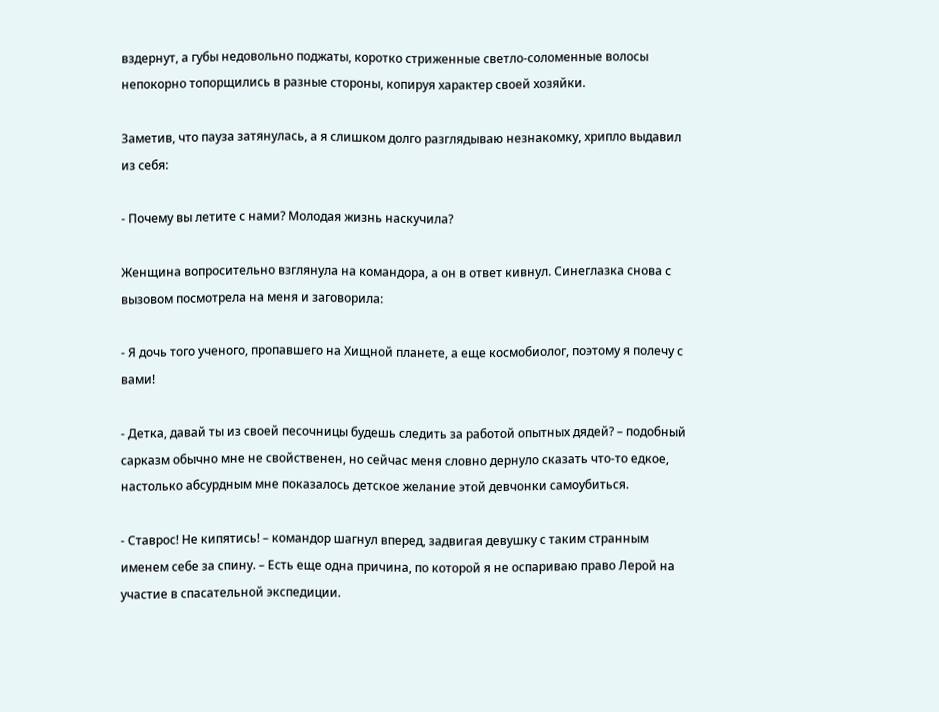вздернут, а губы недовольно поджаты, коротко стриженные светло-соломенные волосы непокорно топорщились в разные стороны, копируя характер своей хозяйки.

Заметив, что пауза затянулась, а я слишком долго разглядываю незнакомку, хрипло выдавил из себя:

- Почему вы летите с нами? Молодая жизнь наскучила?

Женщина вопросительно взглянула на командора, а он в ответ кивнул. Синеглазка снова с вызовом посмотрела на меня и заговорила:

- Я дочь того ученого, пропавшего на Хищной планете, а еще космобиолог, поэтому я полечу с вами!

- Детка, давай ты из своей песочницы будешь следить за работой опытных дядей? – подобный сарказм обычно мне не свойственен, но сейчас меня словно дернуло сказать что-то едкое, настолько абсурдным мне показалось детское желание этой девчонки самоубиться.

- Ставрос! Не кипятись! – командор шагнул вперед, задвигая девушку с таким странным именем себе за спину. – Есть еще одна причина, по которой я не оспариваю право Лерой на участие в спасательной экспедиции.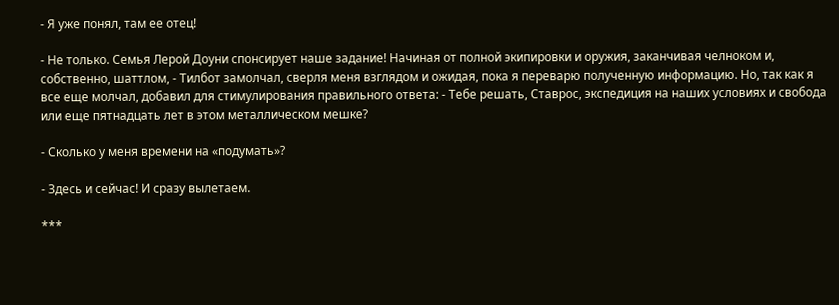- Я уже понял, там ее отец!

- Не только. Семья Лерой Доуни спонсирует наше задание! Начиная от полной экипировки и оружия, заканчивая челноком и, собственно, шаттлом, - Тилбот замолчал, сверля меня взглядом и ожидая, пока я переварю полученную информацию. Но, так как я все еще молчал, добавил для стимулирования правильного ответа: - Тебе решать, Ставрос, экспедиция на наших условиях и свобода или еще пятнадцать лет в этом металлическом мешке?

- Сколько у меня времени на «подумать»?

- Здесь и сейчас! И сразу вылетаем.

***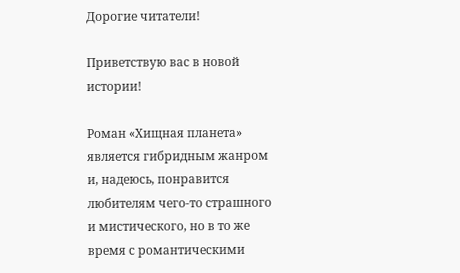Дорогие читатели!

Приветствую вас в новой истории!

Роман «Хищная планета» является гибридным жанром и, надеюсь, понравится любителям чего-то страшного и мистического, но в то же время с романтическими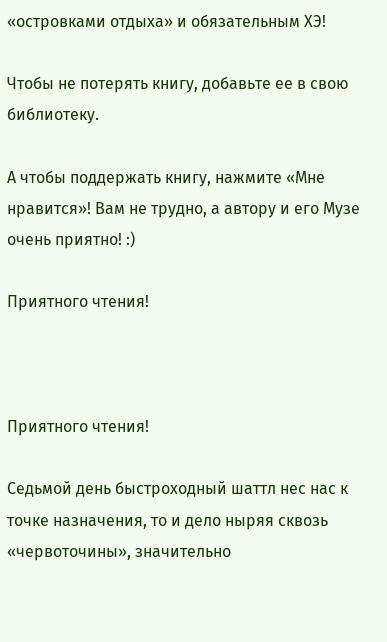«островками отдыха» и обязательным ХЭ!

Чтобы не потерять книгу, добавьте ее в свою библиотеку.

А чтобы поддержать книгу, нажмите «Мне нравится»! Вам не трудно, а автору и его Музе очень приятно! :)

Приятного чтения!



Приятного чтения!

Седьмой день быстроходный шаттл нес нас к точке назначения, то и дело ныряя сквозь «червоточины», значительно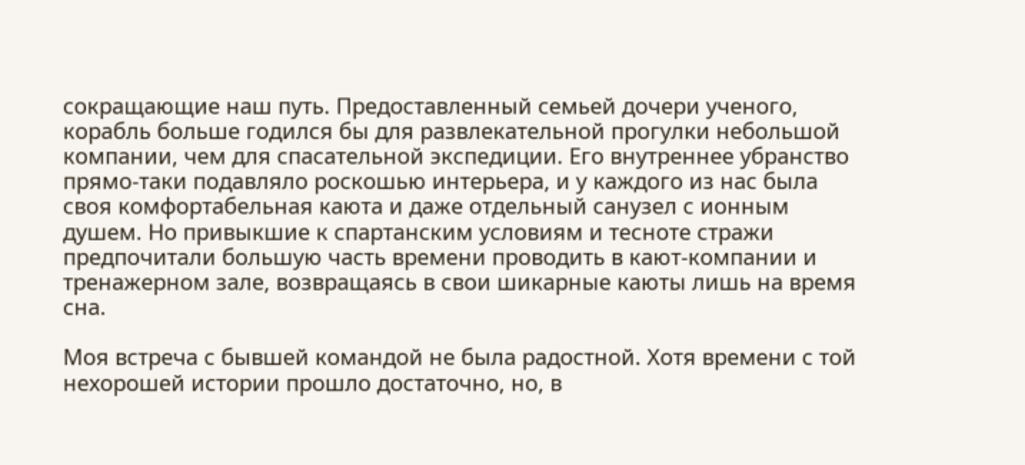сокращающие наш путь. Предоставленный семьей дочери ученого, корабль больше годился бы для развлекательной прогулки небольшой компании, чем для спасательной экспедиции. Его внутреннее убранство прямо-таки подавляло роскошью интерьера, и у каждого из нас была своя комфортабельная каюта и даже отдельный санузел с ионным душем. Но привыкшие к спартанским условиям и тесноте стражи предпочитали большую часть времени проводить в кают-компании и тренажерном зале, возвращаясь в свои шикарные каюты лишь на время сна.

Моя встреча с бывшей командой не была радостной. Хотя времени с той нехорошей истории прошло достаточно, но, в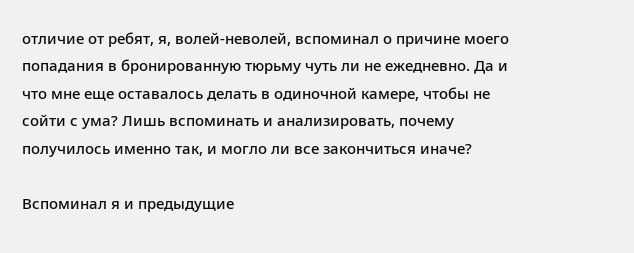отличие от ребят, я, волей-неволей, вспоминал о причине моего попадания в бронированную тюрьму чуть ли не ежедневно. Да и что мне еще оставалось делать в одиночной камере, чтобы не сойти с ума? Лишь вспоминать и анализировать, почему получилось именно так, и могло ли все закончиться иначе?

Вспоминал я и предыдущие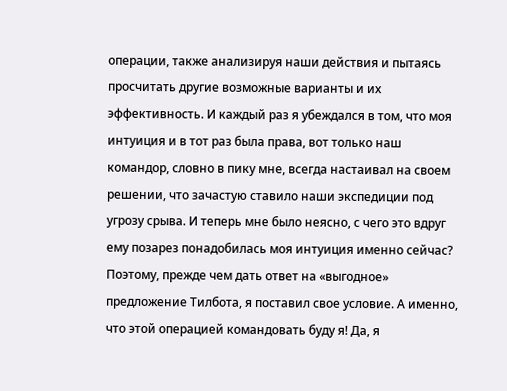операции, также анализируя наши действия и пытаясь просчитать другие возможные варианты и их эффективность. И каждый раз я убеждался в том, что моя интуиция и в тот раз была права, вот только наш командор, словно в пику мне, всегда настаивал на своем решении, что зачастую ставило наши экспедиции под угрозу срыва. И теперь мне было неясно, с чего это вдруг ему позарез понадобилась моя интуиция именно сейчас? Поэтому, прежде чем дать ответ на «выгодное» предложение Тилбота, я поставил свое условие. А именно, что этой операцией командовать буду я! Да, я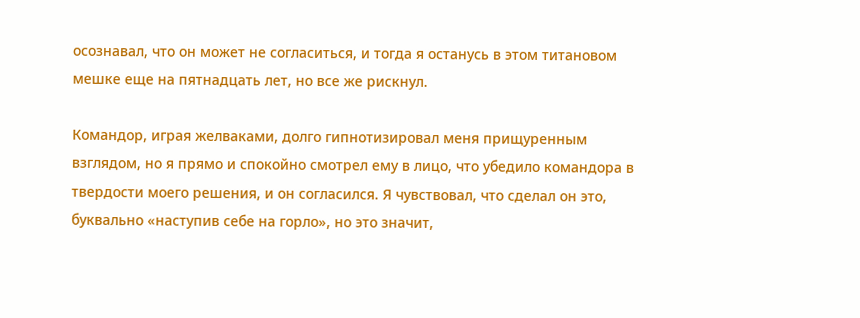осознавал, что он может не согласиться, и тогда я останусь в этом титановом мешке еще на пятнадцать лет, но все же рискнул.

Командор, играя желваками, долго гипнотизировал меня прищуренным взглядом, но я прямо и спокойно смотрел ему в лицо, что убедило командора в твердости моего решения, и он согласился. Я чувствовал, что сделал он это, буквально «наступив себе на горло», но это значит,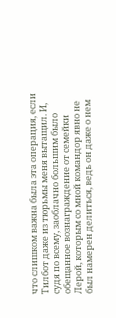что слишком важна была эта операция, если Тилбот даже из тюрьмы меня вытащил. И, судя по всему, заоблачно большим было обещанное вознаграждение от семейки Лерой, которым со мной командор явно не был намерен делиться, ведь он даже о нем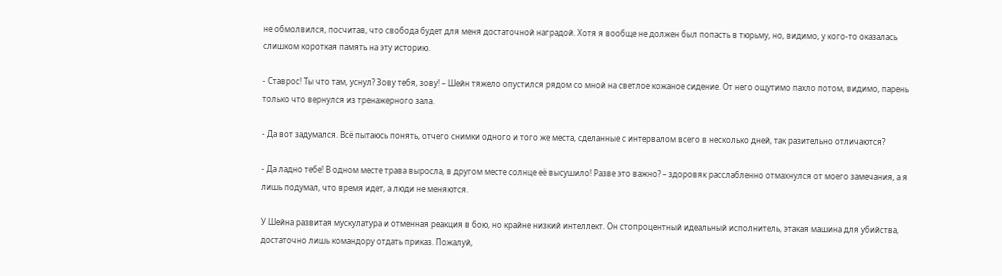не обмолвился, посчитав, что свобода будет для меня достаточной наградой. Хотя я вообще не должен был попасть в тюрьму, но, видимо, у кого-то оказалась слишком короткая память на эту историю.

- Ставрос! Ты что там, уснул? Зову тебя, зову! – Шейн тяжело опустился рядом со мной на светлое кожаное сидение. От него ощутимо пахло потом, видимо, парень только что вернулся из тренажерного зала.

- Да вот задумался. Всё пытаюсь понять, отчего снимки одного и того же места, сделанные с интервалом всего в несколько дней, так разительно отличаются?

- Да ладно тебе! В одном месте трава выросла, в другом месте солнце её высушило! Разве это важно? – здоровяк расслабленно отмахнулся от моего замечания, а я лишь подумал, что время идет, а люди не меняются.

У Шейна развитая мускулатура и отменная реакция в бою, но крайне низкий интеллект. Он стопроцентный идеальный исполнитель, этакая машина для убийства, достаточно лишь командору отдать приказ. Пожалуй,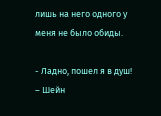лишь на него одного у меня не было обиды.

- Ладно, пошел я в душ! – Шейн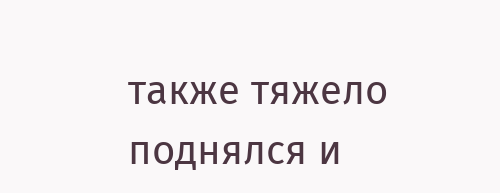также тяжело поднялся и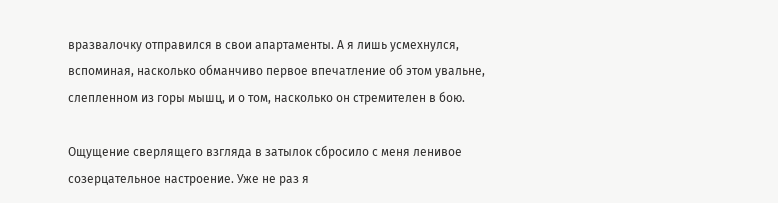вразвалочку отправился в свои апартаменты. А я лишь усмехнулся, вспоминая, насколько обманчиво первое впечатление об этом увальне, слепленном из горы мышц, и о том, насколько он стремителен в бою.

Ощущение сверлящего взгляда в затылок сбросило с меня ленивое созерцательное настроение. Уже не раз я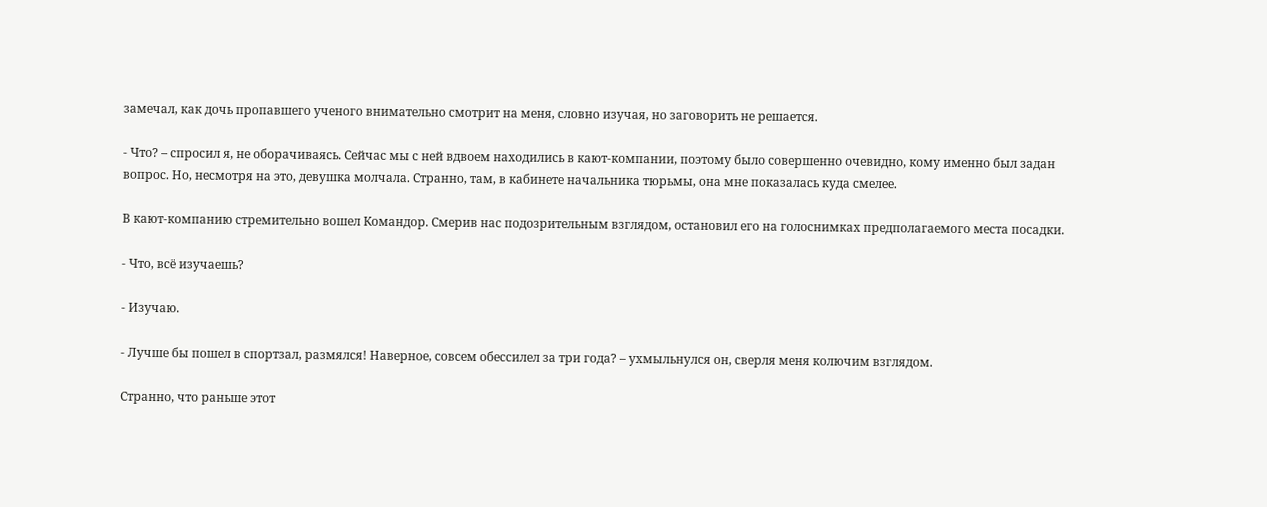замечал, как дочь пропавшего ученого внимательно смотрит на меня, словно изучая, но заговорить не решается.

- Что? – спросил я, не оборачиваясь. Сейчас мы с ней вдвоем находились в кают-компании, поэтому было совершенно очевидно, кому именно был задан вопрос. Но, несмотря на это, девушка молчала. Странно, там, в кабинете начальника тюрьмы, она мне показалась куда смелее.

В кают-компанию стремительно вошел Командор. Смерив нас подозрительным взглядом, остановил его на голоснимках предполагаемого места посадки.

- Что, всё изучаешь?

- Изучаю.

- Лучше бы пошел в спортзал, размялся! Наверное, совсем обессилел за три года? – ухмыльнулся он, сверля меня колючим взглядом.

Странно, что раньше этот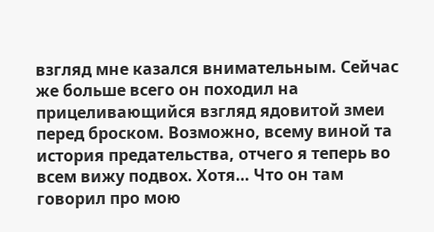взгляд мне казался внимательным. Сейчас же больше всего он походил на прицеливающийся взгляд ядовитой змеи перед броском. Возможно, всему виной та история предательства, отчего я теперь во всем вижу подвох. Хотя… Что он там говорил про мою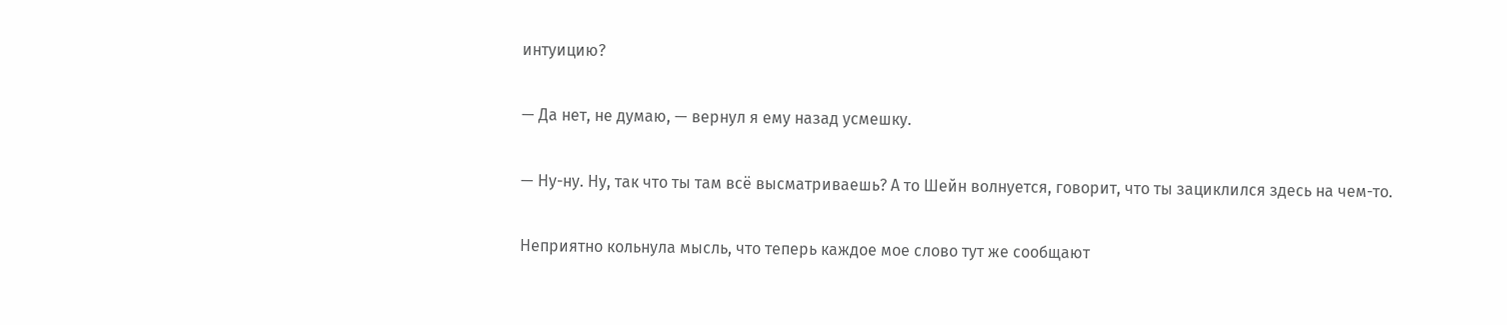интуицию?

— Да нет, не думаю, — вернул я ему назад усмешку.

— Ну-ну. Ну, так что ты там всё высматриваешь? А то Шейн волнуется, говорит, что ты зациклился здесь на чем-то.

Неприятно кольнула мысль, что теперь каждое мое слово тут же сообщают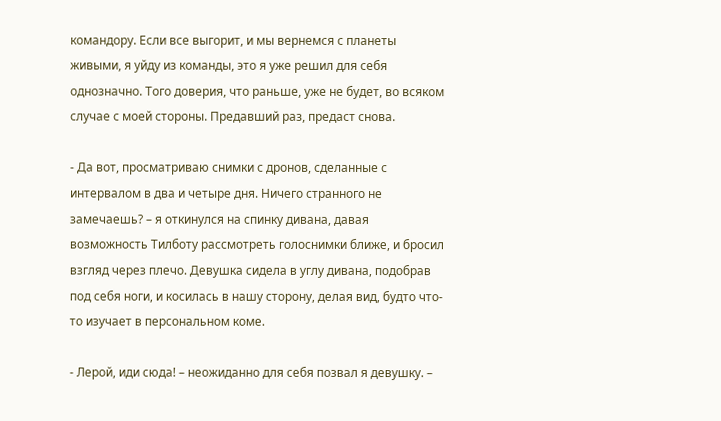командору. Если все выгорит, и мы вернемся с планеты живыми, я уйду из команды, это я уже решил для себя однозначно. Того доверия, что раньше, уже не будет, во всяком случае с моей стороны. Предавший раз, предаст снова.

- Да вот, просматриваю снимки с дронов, сделанные с интервалом в два и четыре дня. Ничего странного не замечаешь? – я откинулся на спинку дивана, давая возможность Тилботу рассмотреть голоснимки ближе, и бросил взгляд через плечо. Девушка сидела в углу дивана, подобрав под себя ноги, и косилась в нашу сторону, делая вид, будто что-то изучает в персональном коме.

- Лерой, иди сюда! – неожиданно для себя позвал я девушку. –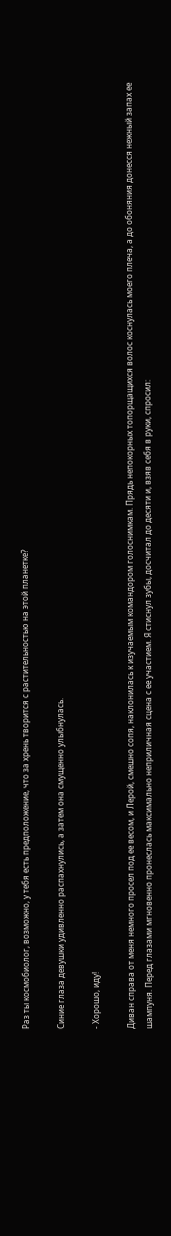Раз ты космобиолог, возможно, у тебя есть предположение, что за хрень творится с растительностью на этой планетке?

Синие глаза девушки удивленно распахнулись, а затем она смущенно улыбнулась.

- Хорошо, иду!

Диван справа от меня немного просел под ее весом, и Лерой, смешно сопя, наклонилась к изучаемым командором голоснимкам. Прядь непокорных топорщащихся волос коснулась моего плеча, а до обоняния донесся нежный запах ее шампуня. Перед глазами мгновенно пронеслась максимально неприличная сцена с ее участием. Я стиснул зубы, досчитал до десяти и, взяв себя в руки, спросил: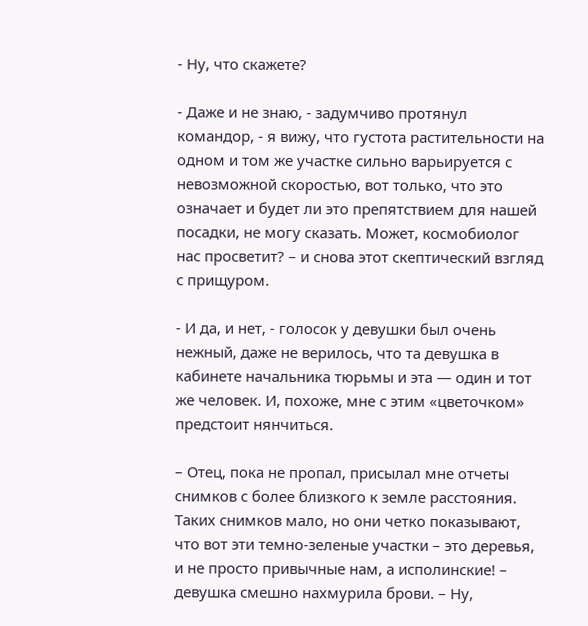- Ну, что скажете?

- Даже и не знаю, - задумчиво протянул командор, - я вижу, что густота растительности на одном и том же участке сильно варьируется с невозможной скоростью, вот только, что это означает и будет ли это препятствием для нашей посадки, не могу сказать. Может, космобиолог нас просветит? – и снова этот скептический взгляд с прищуром.

- И да, и нет, - голосок у девушки был очень нежный, даже не верилось, что та девушка в кабинете начальника тюрьмы и эта — один и тот же человек. И, похоже, мне с этим «цветочком» предстоит нянчиться.

– Отец, пока не пропал, присылал мне отчеты снимков с более близкого к земле расстояния. Таких снимков мало, но они четко показывают, что вот эти темно-зеленые участки – это деревья, и не просто привычные нам, а исполинские! – девушка смешно нахмурила брови. – Ну,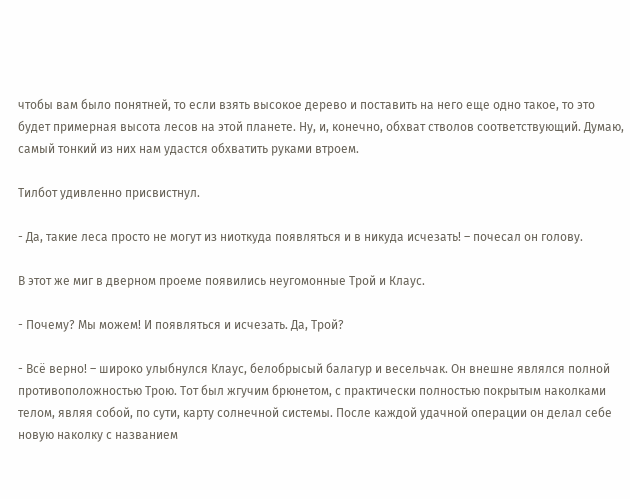чтобы вам было понятней, то если взять высокое дерево и поставить на него еще одно такое, то это будет примерная высота лесов на этой планете. Ну, и, конечно, обхват стволов соответствующий. Думаю, самый тонкий из них нам удастся обхватить руками втроем.

Тилбот удивленно присвистнул.

- Да, такие леса просто не могут из ниоткуда появляться и в никуда исчезать! – почесал он голову.

В этот же миг в дверном проеме появились неугомонные Трой и Клаус.

- Почему? Мы можем! И появляться и исчезать. Да, Трой?

- Всё верно! – широко улыбнулся Клаус, белобрысый балагур и весельчак. Он внешне являлся полной противоположностью Трою. Тот был жгучим брюнетом, с практически полностью покрытым наколками телом, являя собой, по сути, карту солнечной системы. После каждой удачной операции он делал себе новую наколку с названием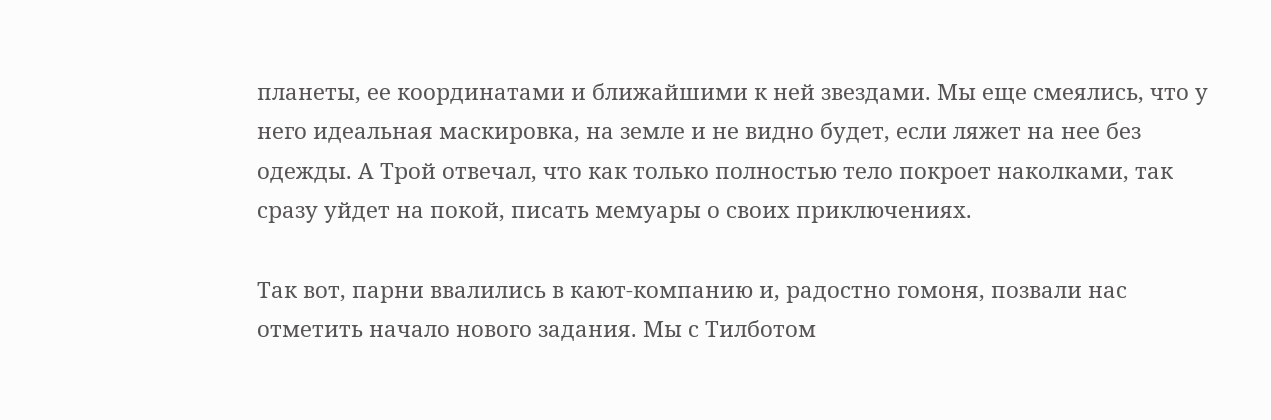планеты, ее координатами и ближайшими к ней звездами. Мы еще смеялись, что у него идеальная маскировка, на земле и не видно будет, если ляжет на нее без одежды. А Трой отвечал, что как только полностью тело покроет наколками, так сразу уйдет на покой, писать мемуары о своих приключениях.

Так вот, парни ввалились в кают-компанию и, радостно гомоня, позвали нас отметить начало нового задания. Мы с Тилботом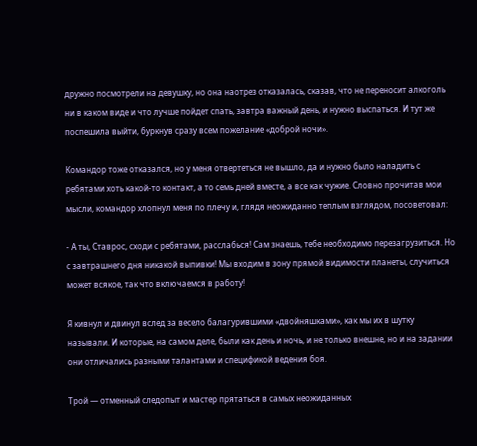дружно посмотрели на девушку, но она наотрез отказалась, сказав, что не переносит алкоголь ни в каком виде и что лучше пойдет спать, завтра важный день, и нужно выспаться. И тут же поспешила выйти, буркнув сразу всем пожелание «доброй ночи».

Командор тоже отказался, но у меня отвертеться не вышло, да и нужно было наладить с ребятами хоть какой-то контакт, а то семь дней вместе, а все как чужие. Словно прочитав мои мысли, командор хлопнул меня по плечу и, глядя неожиданно теплым взглядом, посоветовал:

- А ты, Ставрос, сходи с ребятами, расслабься! Сам знаешь, тебе необходимо перезагрузиться. Но с завтрашнего дня никакой выпивки! Мы входим в зону прямой видимости планеты, случиться может всякое, так что включаемся в работу!

Я кивнул и двинул вслед за весело балагурившими «двойняшками», как мы их в шутку называли. И которые, на самом деле, были как день и ночь, и не только внешне, но и на задании они отличались разными талантами и спецификой ведения боя.

Трой — отменный следопыт и мастер прятаться в самых неожиданных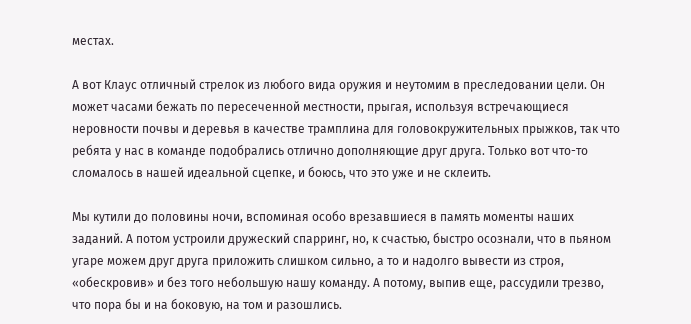местах.

А вот Клаус отличный стрелок из любого вида оружия и неутомим в преследовании цели. Он может часами бежать по пересеченной местности, прыгая, используя встречающиеся неровности почвы и деревья в качестве трамплина для головокружительных прыжков, так что ребята у нас в команде подобрались отлично дополняющие друг друга. Только вот что-то сломалось в нашей идеальной сцепке, и боюсь, что это уже и не склеить.

Мы кутили до половины ночи, вспоминая особо врезавшиеся в память моменты наших заданий. А потом устроили дружеский спарринг, но, к счастью, быстро осознали, что в пьяном угаре можем друг друга приложить слишком сильно, а то и надолго вывести из строя, «обескровив» и без того небольшую нашу команду. А потому, выпив еще, рассудили трезво, что пора бы и на боковую, на том и разошлись.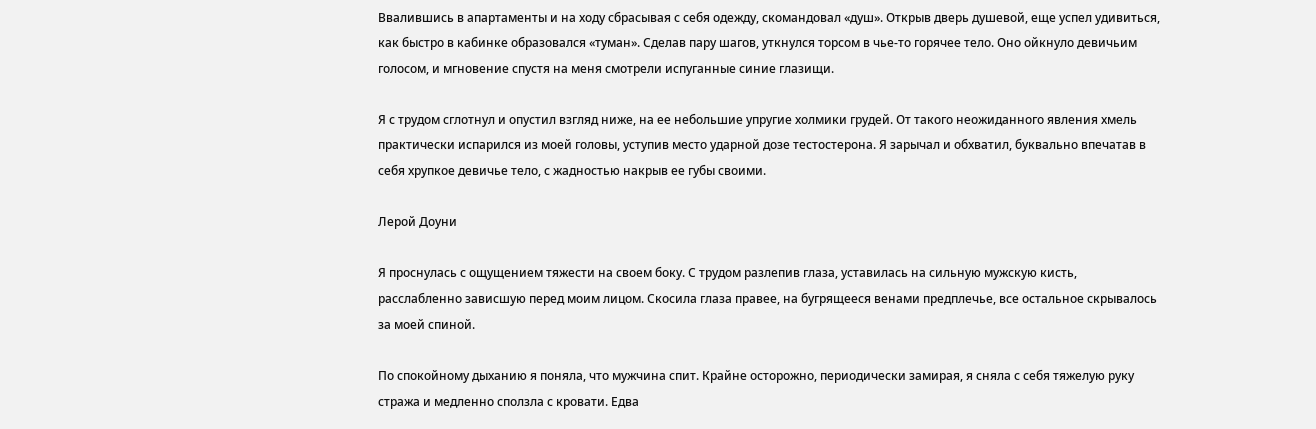Ввалившись в апартаменты и на ходу сбрасывая с себя одежду, скомандовал «душ». Открыв дверь душевой, еще успел удивиться, как быстро в кабинке образовался «туман». Сделав пару шагов, уткнулся торсом в чье-то горячее тело. Оно ойкнуло девичьим голосом, и мгновение спустя на меня смотрели испуганные синие глазищи.

Я с трудом сглотнул и опустил взгляд ниже, на ее небольшие упругие холмики грудей. От такого неожиданного явления хмель практически испарился из моей головы, уступив место ударной дозе тестостерона. Я зарычал и обхватил, буквально впечатав в себя хрупкое девичье тело, с жадностью накрыв ее губы своими.

Лерой Доуни

Я проснулась с ощущением тяжести на своем боку. С трудом разлепив глаза, уставилась на сильную мужскую кисть, расслабленно зависшую перед моим лицом. Скосила глаза правее, на бугрящееся венами предплечье, все остальное скрывалось за моей спиной.

По спокойному дыханию я поняла, что мужчина спит. Крайне осторожно, периодически замирая, я сняла с себя тяжелую руку стража и медленно сползла с кровати. Едва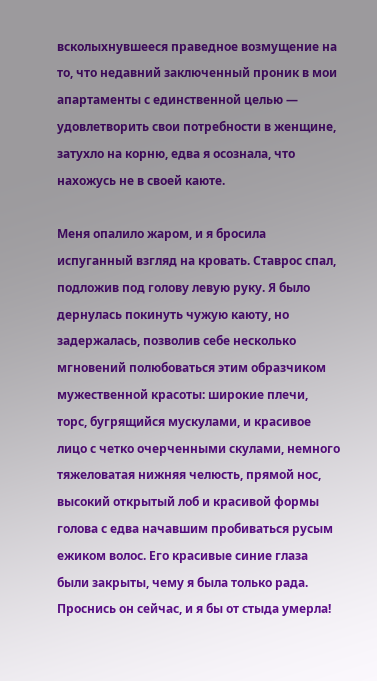всколыхнувшееся праведное возмущение на то, что недавний заключенный проник в мои апартаменты с единственной целью — удовлетворить свои потребности в женщине, затухло на корню, едва я осознала, что нахожусь не в своей каюте.

Меня опалило жаром, и я бросила испуганный взгляд на кровать. Ставрос спал, подложив под голову левую руку. Я было дернулась покинуть чужую каюту, но задержалась, позволив себе несколько мгновений полюбоваться этим образчиком мужественной красоты: широкие плечи, торс, бугрящийся мускулами, и красивое лицо с четко очерченными скулами, немного тяжеловатая нижняя челюсть, прямой нос, высокий открытый лоб и красивой формы голова с едва начавшим пробиваться русым ежиком волос. Его красивые синие глаза были закрыты, чему я была только рада. Проснись он сейчас, и я бы от стыда умерла!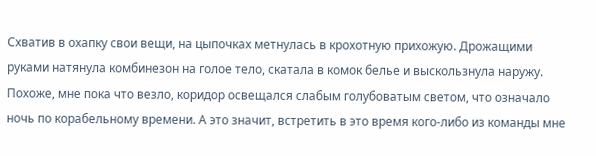Схватив в охапку свои вещи, на цыпочках метнулась в крохотную прихожую. Дрожащими руками натянула комбинезон на голое тело, скатала в комок белье и выскользнула наружу. Похоже, мне пока что везло, коридор освещался слабым голубоватым светом, что означало ночь по корабельному времени. А это значит, встретить в это время кого-либо из команды мне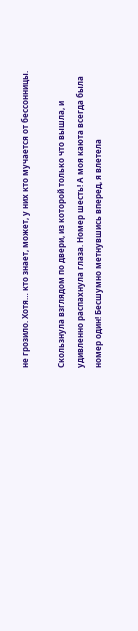не грозило. Хотя… кто знает, может, у них кто мучается от бессонницы.

Скользнула взглядом по двери, из которой только что вышла, и удивленно распахнула глаза. Номер шесть! А моя каюта всегда была номер один! Бесшумно метнувшись вперед, я влетела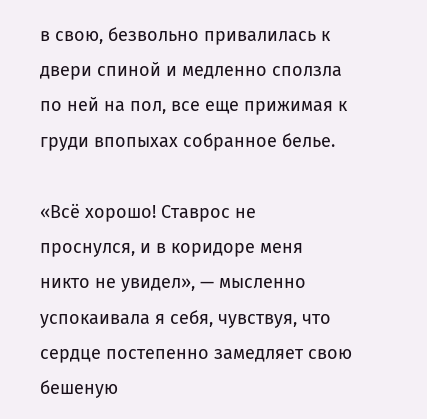в свою, безвольно привалилась к двери спиной и медленно сползла по ней на пол, все еще прижимая к груди впопыхах собранное белье.

«Всё хорошо! Ставрос не проснулся, и в коридоре меня никто не увидел», — мысленно успокаивала я себя, чувствуя, что сердце постепенно замедляет свою бешеную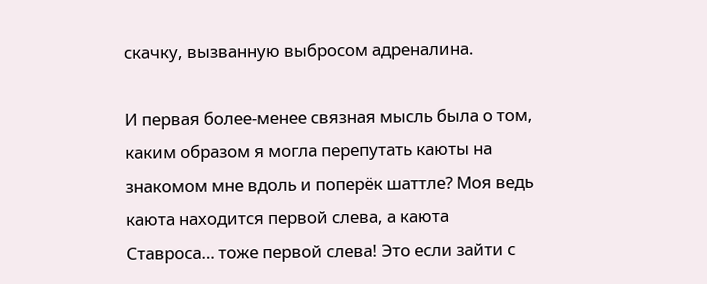скачку, вызванную выбросом адреналина.

И первая более-менее связная мысль была о том, каким образом я могла перепутать каюты на знакомом мне вдоль и поперёк шаттле? Моя ведь каюта находится первой слева, а каюта Ставроса… тоже первой слева! Это если зайти с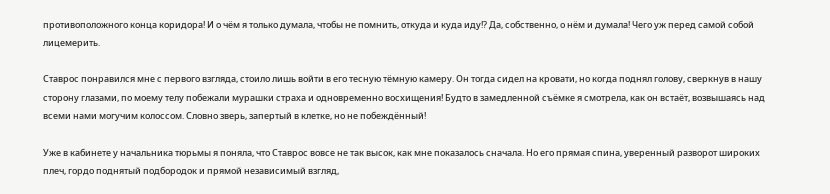противоположного конца коридора! И о чём я только думала, чтобы не помнить, откуда и куда иду!? Да, собственно, о нём и думала! Чего уж перед самой собой лицемерить.

Ставрос понравился мне с первого взгляда, стоило лишь войти в его тесную тёмную камеру. Он тогда сидел на кровати, но когда поднял голову, сверкнув в нашу сторону глазами, по моему телу побежали мурашки страха и одновременно восхищения! Будто в замедленной съёмке я смотрела, как он встаёт, возвышаясь над всеми нами могучим колоссом. Словно зверь, запертый в клетке, но не побеждённый!

Уже в кабинете у начальника тюрьмы я поняла, что Ставрос вовсе не так высок, как мне показалось сначала. Но его прямая спина, уверенный разворот широких плеч, гордо поднятый подбородок и прямой независимый взгляд,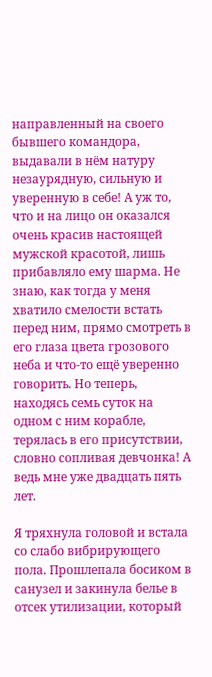направленный на своего бывшего командора, выдавали в нём натуру незаурядную, сильную и уверенную в себе! А уж то, что и на лицо он оказался очень красив настоящей мужской красотой, лишь прибавляло ему шарма. Не знаю, как тогда у меня хватило смелости встать перед ним, прямо смотреть в его глаза цвета грозового неба и что-то ещё уверенно говорить. Но теперь, находясь семь суток на одном с ним корабле, терялась в его присутствии, словно сопливая девчонка! А ведь мне уже двадцать пять лет.

Я тряхнула головой и встала со слабо вибрирующего пола. Прошлепала босиком в санузел и закинула белье в отсек утилизации, который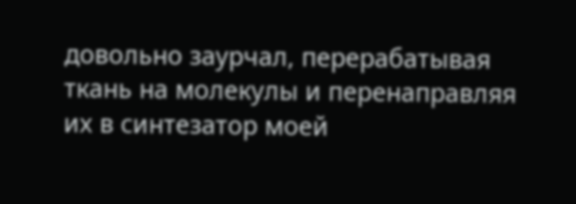довольно заурчал, перерабатывая ткань на молекулы и перенаправляя их в синтезатор моей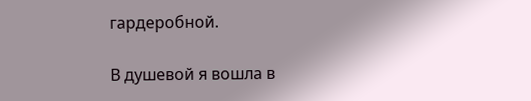гардеробной.

В душевой я вошла в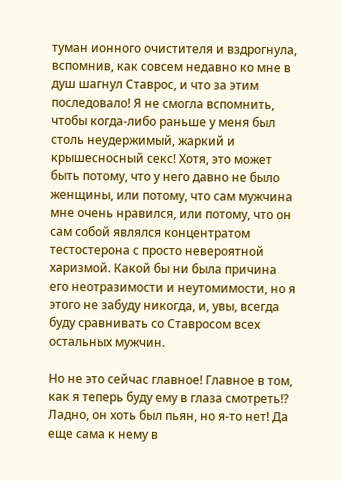туман ионного очистителя и вздрогнула, вспомнив, как совсем недавно ко мне в душ шагнул Ставрос, и что за этим последовало! Я не смогла вспомнить, чтобы когда-либо раньше у меня был столь неудержимый, жаркий и крышесносный секс! Хотя, это может быть потому, что у него давно не было женщины, или потому, что сам мужчина мне очень нравился, или потому, что он сам собой являлся концентратом тестостерона с просто невероятной харизмой. Какой бы ни была причина его неотразимости и неутомимости, но я этого не забуду никогда, и, увы, всегда буду сравнивать со Ставросом всех остальных мужчин.

Но не это сейчас главное! Главное в том, как я теперь буду ему в глаза смотреть!? Ладно, он хоть был пьян, но я-то нет! Да еще сама к нему в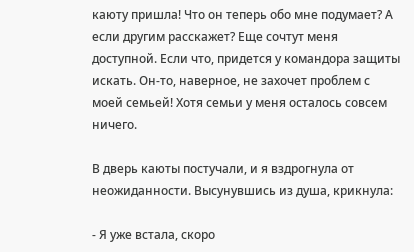каюту пришла! Что он теперь обо мне подумает? А если другим расскажет? Еще сочтут меня доступной. Если что, придется у командора защиты искать. Он-то, наверное, не захочет проблем с моей семьей! Хотя семьи у меня осталось совсем ничего.

В дверь каюты постучали, и я вздрогнула от неожиданности. Высунувшись из душа, крикнула:

- Я уже встала, скоро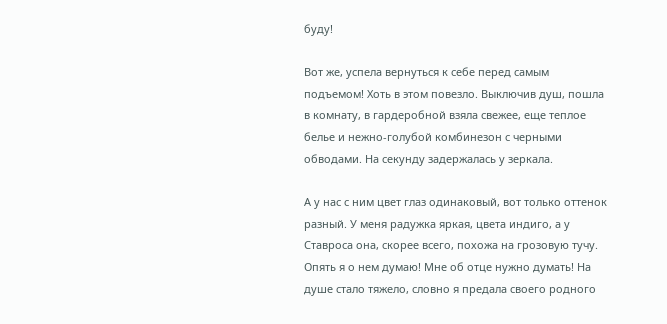буду!

Вот же, успела вернуться к себе перед самым подъемом! Хоть в этом повезло. Выключив душ, пошла в комнату, в гардеробной взяла свежее, еще теплое белье и нежно-голубой комбинезон с черными обводами. На секунду задержалась у зеркала.

А у нас с ним цвет глаз одинаковый, вот только оттенок разный. У меня радужка яркая, цвета индиго, а у Ставроса она, скорее всего, похожа на грозовую тучу. Опять я о нем думаю! Мне об отце нужно думать! На душе стало тяжело, словно я предала своего родного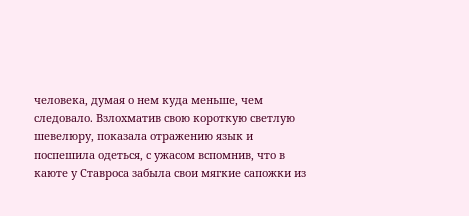человека, думая о нем куда меньше, чем следовало. Взлохматив свою короткую светлую шевелюру, показала отражению язык и поспешила одеться, с ужасом вспомнив, что в каюте у Ставроса забыла свои мягкие сапожки из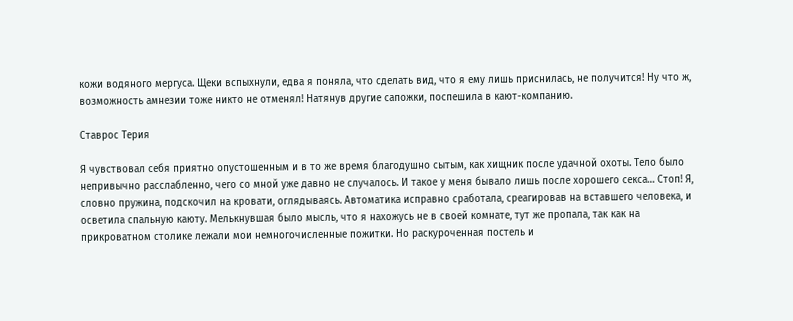кожи водяного мергуса. Щеки вспыхнули, едва я поняла, что сделать вид, что я ему лишь приснилась, не получится! Ну что ж, возможность амнезии тоже никто не отменял! Натянув другие сапожки, поспешила в кают-компанию.

Ставрос Терия

Я чувствовал себя приятно опустошенным и в то же время благодушно сытым, как хищник после удачной охоты. Тело было непривычно расслабленно, чего со мной уже давно не случалось. И такое у меня бывало лишь после хорошего секса… Стоп! Я, словно пружина, подскочил на кровати, оглядываясь. Автоматика исправно сработала, среагировав на вставшего человека, и осветила спальную каюту. Мелькнувшая было мысль, что я нахожусь не в своей комнате, тут же пропала, так как на прикроватном столике лежали мои немногочисленные пожитки. Но раскуроченная постель и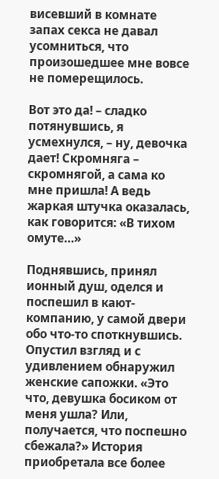висевший в комнате запах секса не давал усомниться, что произошедшее мне вовсе не померещилось.

Вот это да! – сладко потянувшись, я усмехнулся, – ну, девочка дает! Скромняга – скромнягой, а сама ко мне пришла! А ведь жаркая штучка оказалась, как говорится: «В тихом омуте…»

Поднявшись, принял ионный душ, оделся и поспешил в кают-компанию, у самой двери обо что-то споткнувшись. Опустил взгляд и с удивлением обнаружил женские сапожки. «Это что, девушка босиком от меня ушла? Или, получается, что поспешно сбежала?» История приобретала все более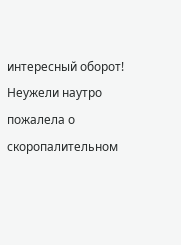интересный оборот! Неужели наутро пожалела о скоропалительном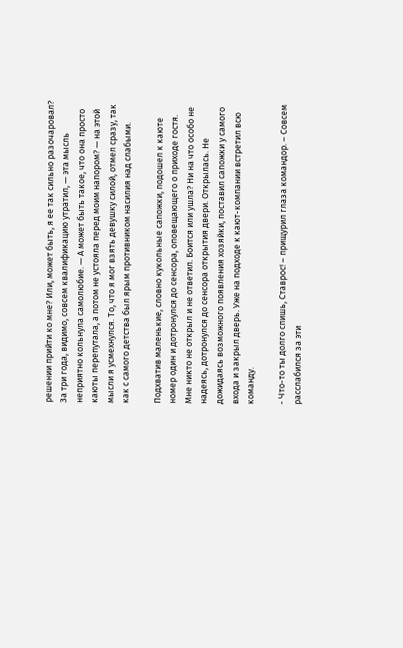решении прийти ко мне? Или, может быть, я ее так сильно разочаровал? За три года, видимо, совсем квалификацию утратил, — эта мысль неприятно кольнула самолюбие. — А может быть такое, что она просто каюты перепутала, а потом не устояла перед моим напором? — на этой мысли я усмехнулся. То, что я мог взять девушку силой, отмел сразу, так как с самого детства был ярым противником насилия над слабыми.

Подхватив маленькие, словно кукольные сапожки, подошел к каюте номер один и дотронулся до сенсора, оповещающего о приходе гостя. Мне никто не открыл и не ответил. Боится или ушла? Ни на что особо не надеясь, дотронулся до сенсора открытия двери. Открылась. Не дожидаясь возможного появления хозяйки, поставил сапожки у самого входа и закрыл дверь. Уже на подходе к кают-компании встретил всю команду.

- Что-то ты долго спишь, Ставрос! – прищурил глаза командор. – Совсем расслабился за эти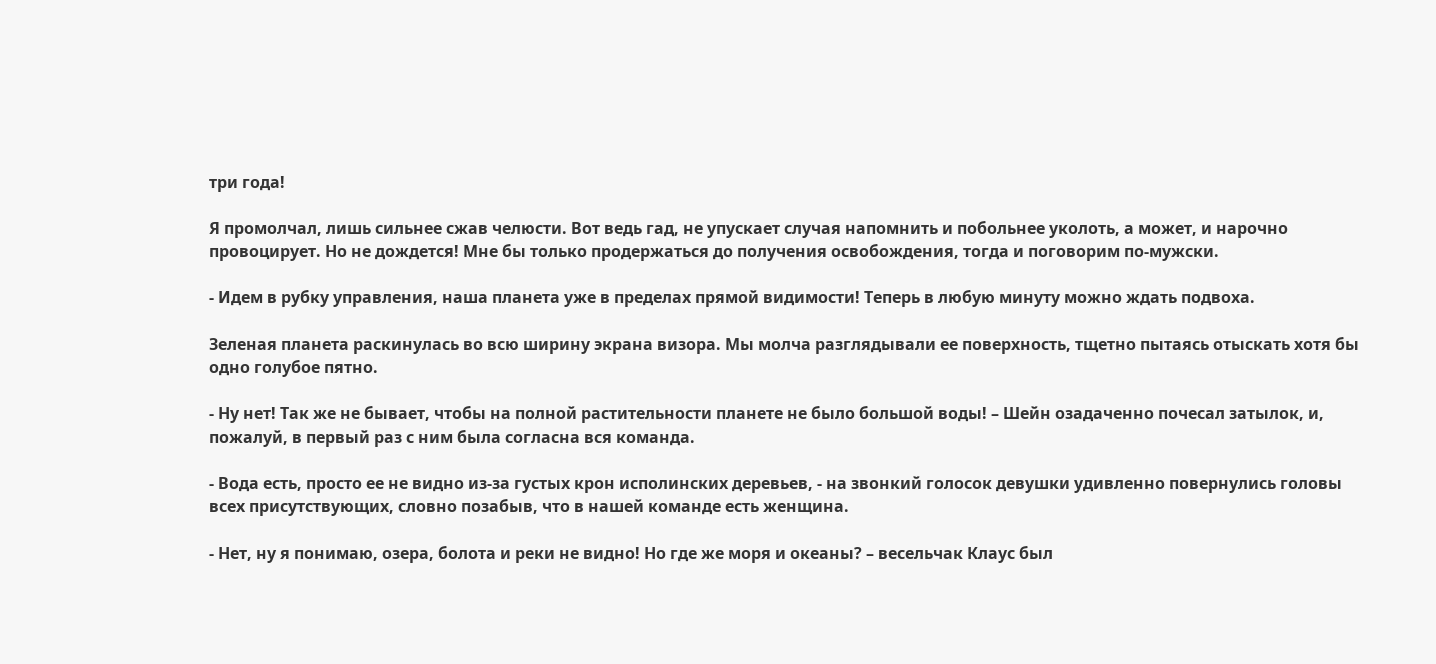три года!

Я промолчал, лишь сильнее сжав челюсти. Вот ведь гад, не упускает случая напомнить и побольнее уколоть, а может, и нарочно провоцирует. Но не дождется! Мне бы только продержаться до получения освобождения, тогда и поговорим по-мужски.

- Идем в рубку управления, наша планета уже в пределах прямой видимости! Теперь в любую минуту можно ждать подвоха.

Зеленая планета раскинулась во всю ширину экрана визора. Мы молча разглядывали ее поверхность, тщетно пытаясь отыскать хотя бы одно голубое пятно.

- Ну нет! Так же не бывает, чтобы на полной растительности планете не было большой воды! – Шейн озадаченно почесал затылок, и, пожалуй, в первый раз с ним была согласна вся команда.

- Вода есть, просто ее не видно из-за густых крон исполинских деревьев, - на звонкий голосок девушки удивленно повернулись головы всех присутствующих, словно позабыв, что в нашей команде есть женщина.

- Нет, ну я понимаю, озера, болота и реки не видно! Но где же моря и океаны? – весельчак Клаус был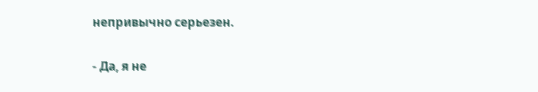непривычно серьезен.

- Да, я не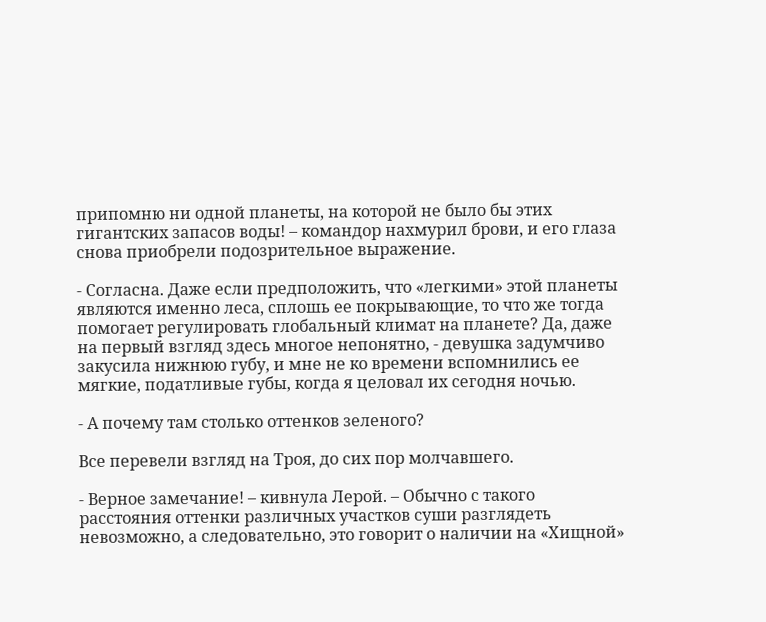припомню ни одной планеты, на которой не было бы этих гигантских запасов воды! – командор нахмурил брови, и его глаза снова приобрели подозрительное выражение.

- Согласна. Даже если предположить, что «легкими» этой планеты являются именно леса, сплошь ее покрывающие, то что же тогда помогает регулировать глобальный климат на планете? Да, даже на первый взгляд здесь многое непонятно, - девушка задумчиво закусила нижнюю губу, и мне не ко времени вспомнились ее мягкие, податливые губы, когда я целовал их сегодня ночью.

- А почему там столько оттенков зеленого?

Все перевели взгляд на Троя, до сих пор молчавшего.

- Верное замечание! – кивнула Лерой. – Обычно с такого расстояния оттенки различных участков суши разглядеть невозможно, а следовательно, это говорит о наличии на «Хищной»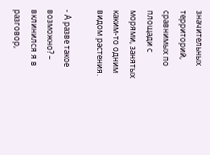значительных территорий, сравнимых по площади с морями, занятых каким-то одним видом растения.

- А разве такое возможно? – вклинился я в разговор,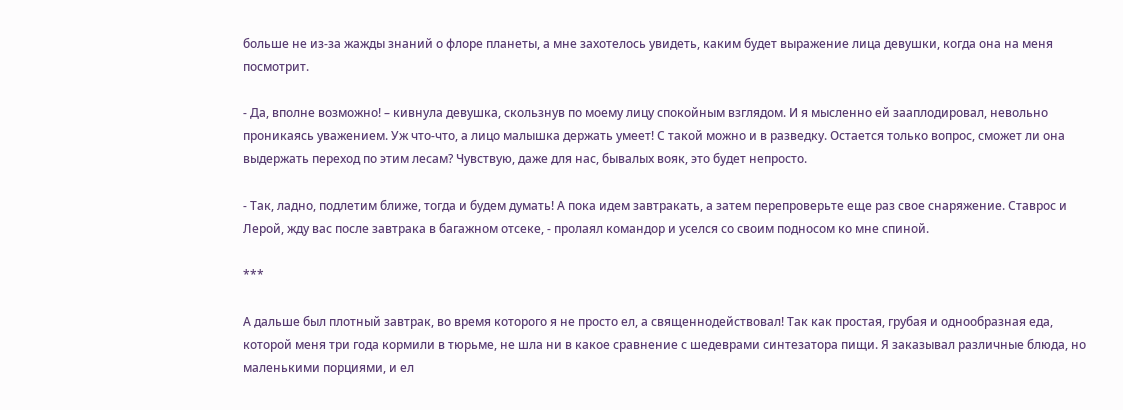больше не из-за жажды знаний о флоре планеты, а мне захотелось увидеть, каким будет выражение лица девушки, когда она на меня посмотрит.

- Да, вполне возможно! – кивнула девушка, скользнув по моему лицу спокойным взглядом. И я мысленно ей зааплодировал, невольно проникаясь уважением. Уж что-что, а лицо малышка держать умеет! С такой можно и в разведку. Остается только вопрос, сможет ли она выдержать переход по этим лесам? Чувствую, даже для нас, бывалых вояк, это будет непросто.

- Так, ладно, подлетим ближе, тогда и будем думать! А пока идем завтракать, а затем перепроверьте еще раз свое снаряжение. Ставрос и Лерой, жду вас после завтрака в багажном отсеке, - пролаял командор и уселся со своим подносом ко мне спиной.

***

А дальше был плотный завтрак, во время которого я не просто ел, а священнодействовал! Так как простая, грубая и однообразная еда, которой меня три года кормили в тюрьме, не шла ни в какое сравнение с шедеврами синтезатора пищи. Я заказывал различные блюда, но маленькими порциями, и ел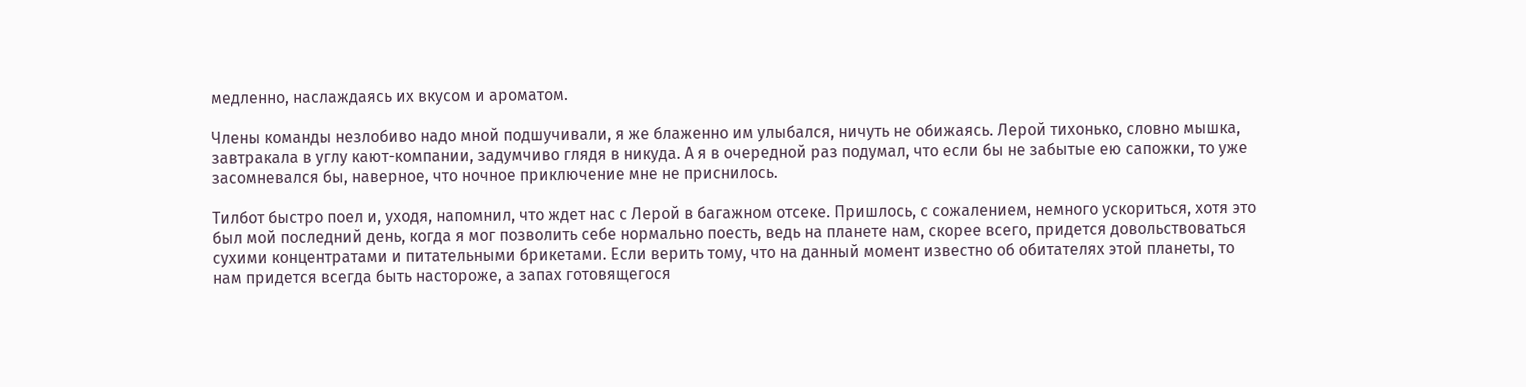медленно, наслаждаясь их вкусом и ароматом.

Члены команды незлобиво надо мной подшучивали, я же блаженно им улыбался, ничуть не обижаясь. Лерой тихонько, словно мышка, завтракала в углу кают-компании, задумчиво глядя в никуда. А я в очередной раз подумал, что если бы не забытые ею сапожки, то уже засомневался бы, наверное, что ночное приключение мне не приснилось.

Тилбот быстро поел и, уходя, напомнил, что ждет нас с Лерой в багажном отсеке. Пришлось, с сожалением, немного ускориться, хотя это был мой последний день, когда я мог позволить себе нормально поесть, ведь на планете нам, скорее всего, придется довольствоваться сухими концентратами и питательными брикетами. Если верить тому, что на данный момент известно об обитателях этой планеты, то нам придется всегда быть настороже, а запах готовящегося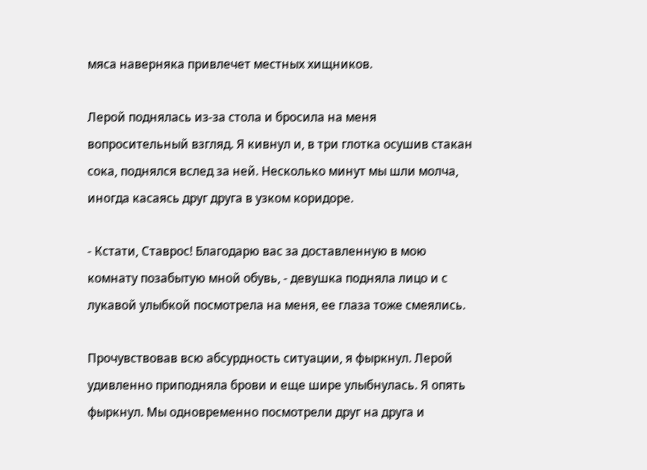мяса наверняка привлечет местных хищников.

Лерой поднялась из-за стола и бросила на меня вопросительный взгляд. Я кивнул и, в три глотка осушив стакан сока, поднялся вслед за ней. Несколько минут мы шли молча, иногда касаясь друг друга в узком коридоре.

- Кстати, Ставрос! Благодарю вас за доставленную в мою комнату позабытую мной обувь, - девушка подняла лицо и с лукавой улыбкой посмотрела на меня, ее глаза тоже смеялись.

Прочувствовав всю абсурдность ситуации, я фыркнул. Лерой удивленно приподняла брови и еще шире улыбнулась. Я опять фыркнул. Мы одновременно посмотрели друг на друга и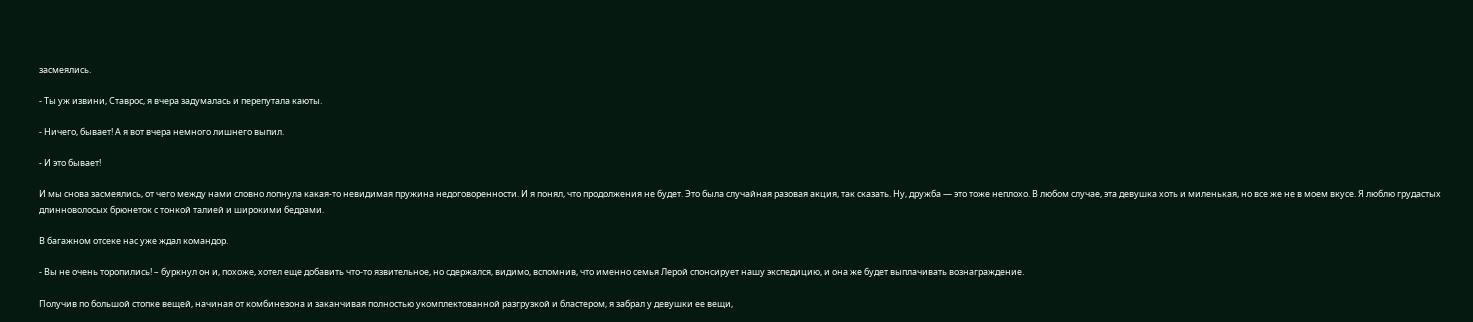засмеялись.

- Ты уж извини, Ставрос, я вчера задумалась и перепутала каюты.

- Ничего, бывает! А я вот вчера немного лишнего выпил.

- И это бывает!

И мы снова засмеялись, от чего между нами словно лопнула какая-то невидимая пружина недоговоренности. И я понял, что продолжения не будет. Это была случайная разовая акция, так сказать. Ну, дружба — это тоже неплохо. В любом случае, эта девушка хоть и миленькая, но все же не в моем вкусе. Я люблю грудастых длинноволосых брюнеток с тонкой талией и широкими бедрами.

В багажном отсеке нас уже ждал командор.

- Вы не очень торопились! – буркнул он и, похоже, хотел еще добавить что-то язвительное, но сдержался, видимо, вспомнив, что именно семья Лерой спонсирует нашу экспедицию, и она же будет выплачивать вознаграждение.

Получив по большой стопке вещей, начиная от комбинезона и заканчивая полностью укомплектованной разгрузкой и бластером, я забрал у девушки ее вещи,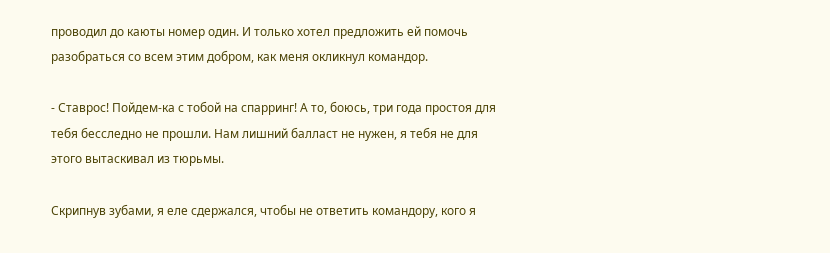проводил до каюты номер один. И только хотел предложить ей помочь разобраться со всем этим добром, как меня окликнул командор.

- Ставрос! Пойдем-ка с тобой на спарринг! А то, боюсь, три года простоя для тебя бесследно не прошли. Нам лишний балласт не нужен, я тебя не для этого вытаскивал из тюрьмы.

Скрипнув зубами, я еле сдержался, чтобы не ответить командору, кого я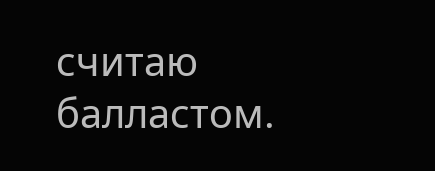считаю балластом.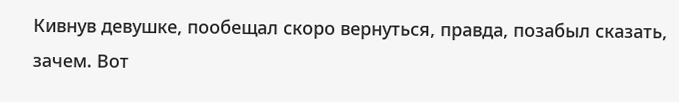Кивнув девушке, пообещал скоро вернуться, правда, позабыл сказать, зачем. Вот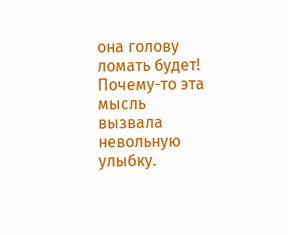она голову ломать будет! Почему-то эта мысль вызвала невольную улыбку.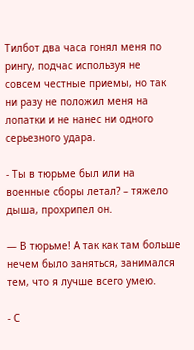Тилбот два часа гонял меня по рингу, подчас используя не совсем честные приемы, но так ни разу не положил меня на лопатки и не нанес ни одного серьезного удара.

- Ты в тюрьме был или на военные сборы летал? – тяжело дыша, прохрипел он.

— В тюрьме! А так как там больше нечем было заняться, занимался тем, что я лучше всего умею.

- С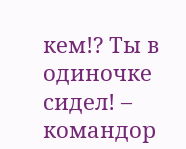кем!? Ты в одиночке сидел! – командор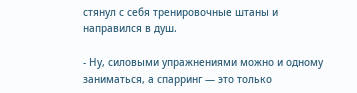стянул с себя тренировочные штаны и направился в душ.

- Ну, силовыми упражнениями можно и одному заниматься, а спарринг — это только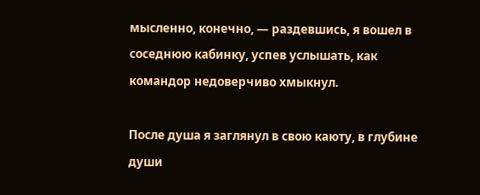мысленно, конечно, — раздевшись, я вошел в соседнюю кабинку, успев услышать, как командор недоверчиво хмыкнул.

После душа я заглянул в свою каюту, в глубине души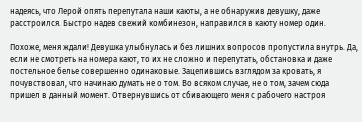надеясь, что Лерой опять перепутала наши каюты, а не обнаружив девушку, даже расстроился. Быстро надев свежий комбинезон, направился в каюту номер один.

Похоже, меня ждали! Девушка улыбнулась и без лишних вопросов пропустила внутрь. Да, если не смотреть на номера кают, то их не сложно и перепутать, обстановка и даже постельное белье совершенно одинаковые. Зацепившись взглядом за кровать, я почувствовал, что начинаю думать не о том. Во всяком случае, не о том, зачем сюда пришел в данный момент. Отвернувшись от сбивающего меня с рабочего настроя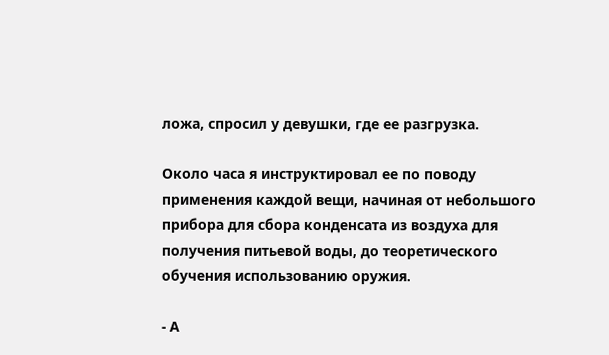ложа, спросил у девушки, где ее разгрузка.

Около часа я инструктировал ее по поводу применения каждой вещи, начиная от небольшого прибора для сбора конденсата из воздуха для получения питьевой воды, до теоретического обучения использованию оружия.

- А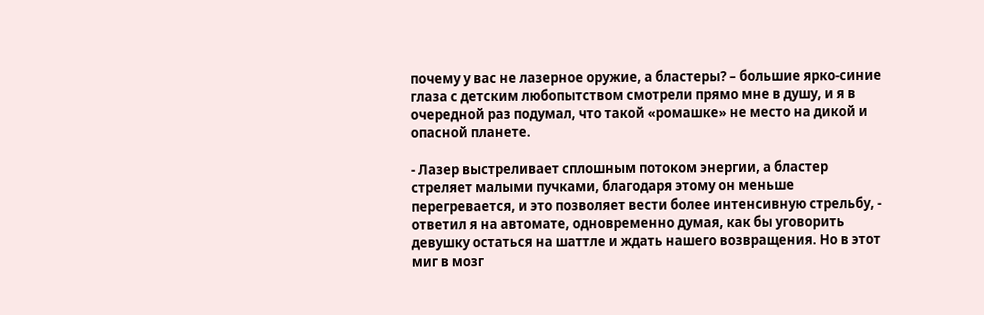почему у вас не лазерное оружие, а бластеры? – большие ярко-синие глаза с детским любопытством смотрели прямо мне в душу, и я в очередной раз подумал, что такой «ромашке» не место на дикой и опасной планете.

- Лазер выстреливает сплошным потоком энергии, а бластер стреляет малыми пучками, благодаря этому он меньше перегревается, и это позволяет вести более интенсивную стрельбу, - ответил я на автомате, одновременно думая, как бы уговорить девушку остаться на шаттле и ждать нашего возвращения. Но в этот миг в мозг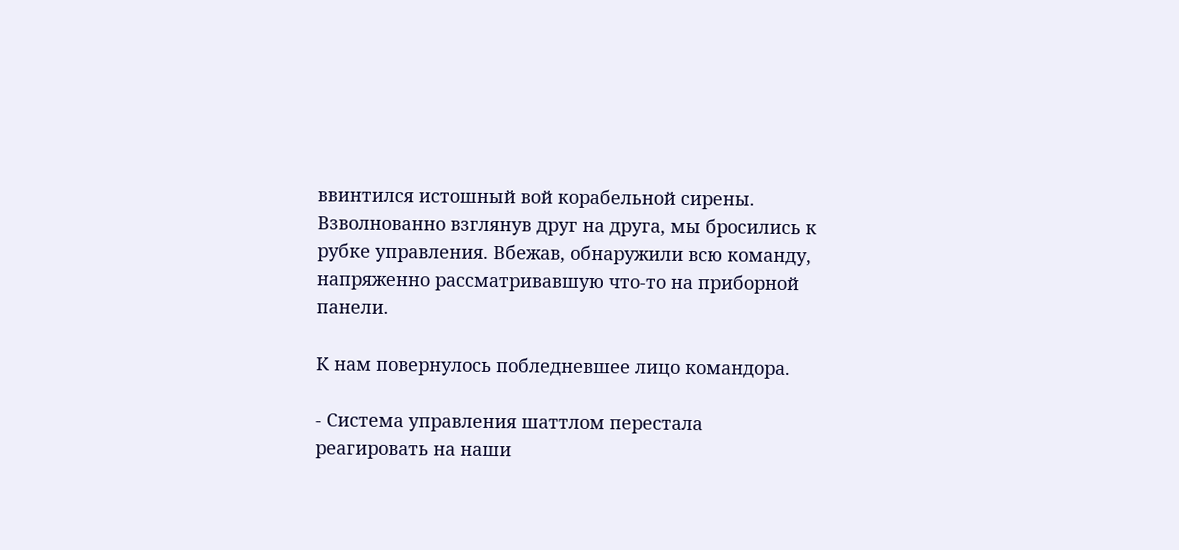ввинтился истошный вой корабельной сирены. Взволнованно взглянув друг на друга, мы бросились к рубке управления. Вбежав, обнаружили всю команду, напряженно рассматривавшую что-то на приборной панели.

К нам повернулось побледневшее лицо командора.

- Система управления шаттлом перестала реагировать на наши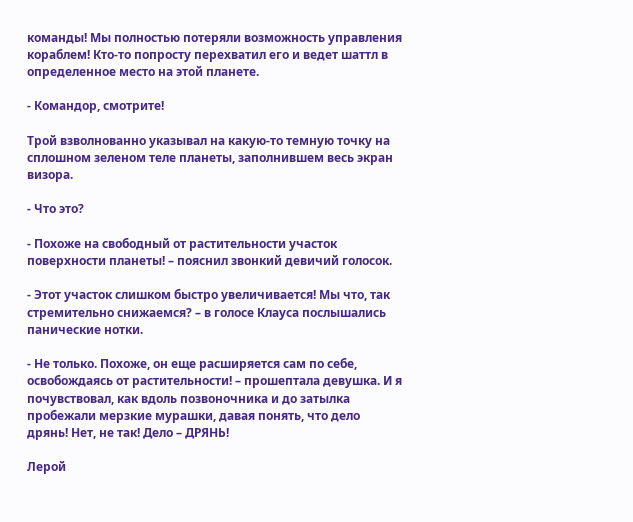команды! Мы полностью потеряли возможность управления кораблем! Кто-то попросту перехватил его и ведет шаттл в определенное место на этой планете.

- Командор, смотрите!

Трой взволнованно указывал на какую-то темную точку на сплошном зеленом теле планеты, заполнившем весь экран визора.

- Что это?

- Похоже на свободный от растительности участок поверхности планеты! – пояснил звонкий девичий голосок.

- Этот участок слишком быстро увеличивается! Мы что, так стремительно снижаемся? – в голосе Клауса послышались панические нотки.

- Не только. Похоже, он еще расширяется сам по себе, освобождаясь от растительности! – прошептала девушка. И я почувствовал, как вдоль позвоночника и до затылка пробежали мерзкие мурашки, давая понять, что дело дрянь! Нет, не так! Дело – ДРЯНЬ!

Лерой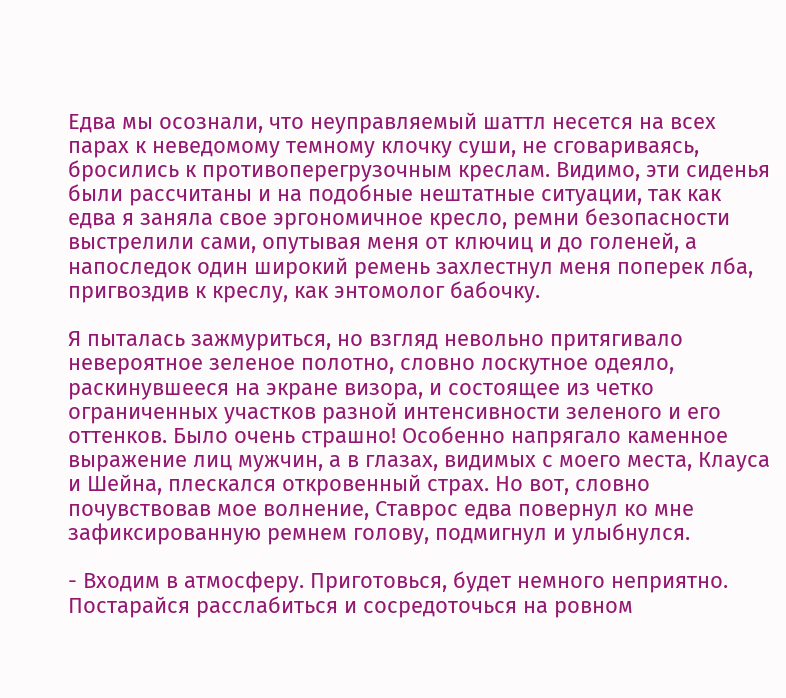Едва мы осознали, что неуправляемый шаттл несется на всех парах к неведомому темному клочку суши, не сговариваясь, бросились к противоперегрузочным креслам. Видимо, эти сиденья были рассчитаны и на подобные нештатные ситуации, так как едва я заняла свое эргономичное кресло, ремни безопасности выстрелили сами, опутывая меня от ключиц и до голеней, а напоследок один широкий ремень захлестнул меня поперек лба, пригвоздив к креслу, как энтомолог бабочку.

Я пыталась зажмуриться, но взгляд невольно притягивало невероятное зеленое полотно, словно лоскутное одеяло, раскинувшееся на экране визора, и состоящее из четко ограниченных участков разной интенсивности зеленого и его оттенков. Было очень страшно! Особенно напрягало каменное выражение лиц мужчин, а в глазах, видимых с моего места, Клауса и Шейна, плескался откровенный страх. Но вот, словно почувствовав мое волнение, Ставрос едва повернул ко мне зафиксированную ремнем голову, подмигнул и улыбнулся.

- Входим в атмосферу. Приготовься, будет немного неприятно. Постарайся расслабиться и сосредоточься на ровном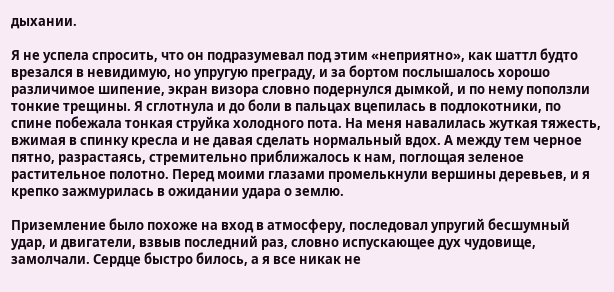дыхании.

Я не успела спросить, что он подразумевал под этим «неприятно», как шаттл будто врезался в невидимую, но упругую преграду, и за бортом послышалось хорошо различимое шипение, экран визора словно подернулся дымкой, и по нему поползли тонкие трещины. Я сглотнула и до боли в пальцах вцепилась в подлокотники, по спине побежала тонкая струйка холодного пота. На меня навалилась жуткая тяжесть, вжимая в спинку кресла и не давая сделать нормальный вдох. А между тем черное пятно, разрастаясь, стремительно приближалось к нам, поглощая зеленое растительное полотно. Перед моими глазами промелькнули вершины деревьев, и я крепко зажмурилась в ожидании удара о землю.

Приземление было похоже на вход в атмосферу, последовал упругий бесшумный удар, и двигатели, взвыв последний раз, словно испускающее дух чудовище, замолчали. Сердце быстро билось, а я все никак не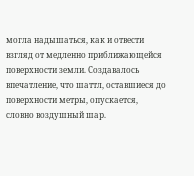могла надышаться, как и отвести взгляд от медленно приближающейся поверхности земли. Создавалось впечатление, что шаттл, оставшиеся до поверхности метры, опускается, словно воздушный шар.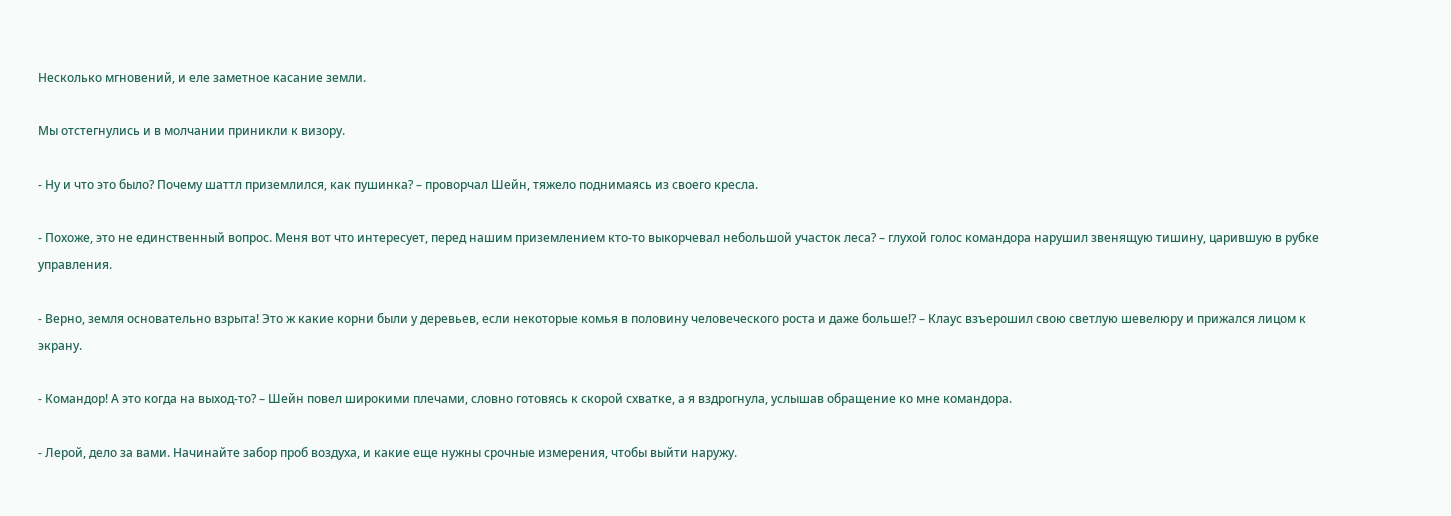Несколько мгновений, и еле заметное касание земли.

Мы отстегнулись и в молчании приникли к визору.

- Ну и что это было? Почему шаттл приземлился, как пушинка? – проворчал Шейн, тяжело поднимаясь из своего кресла.

- Похоже, это не единственный вопрос. Меня вот что интересует, перед нашим приземлением кто-то выкорчевал небольшой участок леса? – глухой голос командора нарушил звенящую тишину, царившую в рубке управления.

- Верно, земля основательно взрыта! Это ж какие корни были у деревьев, если некоторые комья в половину человеческого роста и даже больше!? – Клаус взъерошил свою светлую шевелюру и прижался лицом к экрану.

- Командор! А это когда на выход-то? – Шейн повел широкими плечами, словно готовясь к скорой схватке, а я вздрогнула, услышав обращение ко мне командора.

- Лерой, дело за вами. Начинайте забор проб воздуха, и какие еще нужны срочные измерения, чтобы выйти наружу.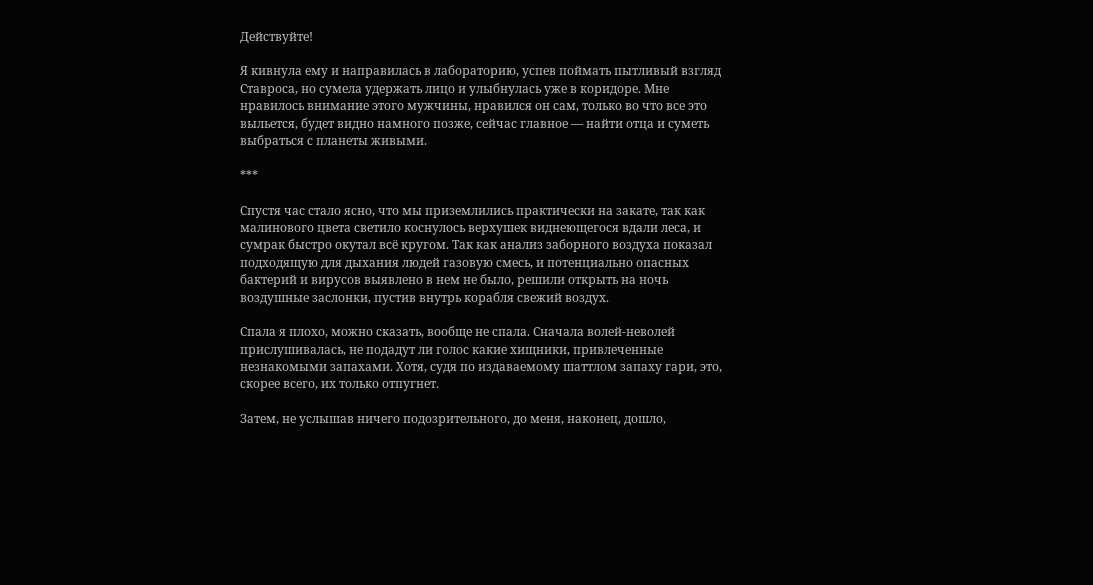Действуйте!

Я кивнула ему и направилась в лабораторию, успев поймать пытливый взгляд Ставроса, но сумела удержать лицо и улыбнулась уже в коридоре. Мне нравилось внимание этого мужчины, нравился он сам, только во что все это выльется, будет видно намного позже, сейчас главное — найти отца и суметь выбраться с планеты живыми.

***

Спустя час стало ясно, что мы приземлились практически на закате, так как малинового цвета светило коснулось верхушек виднеющегося вдали леса, и сумрак быстро окутал всё кругом. Так как анализ заборного воздуха показал подходящую для дыхания людей газовую смесь, и потенциально опасных бактерий и вирусов выявлено в нем не было, решили открыть на ночь воздушные заслонки, пустив внутрь корабля свежий воздух.

Спала я плохо, можно сказать, вообще не спала. Сначала волей-неволей прислушивалась, не подадут ли голос какие хищники, привлеченные незнакомыми запахами. Хотя, судя по издаваемому шаттлом запаху гари, это, скорее всего, их только отпугнет.

Затем, не услышав ничего подозрительного, до меня, наконец, дошло,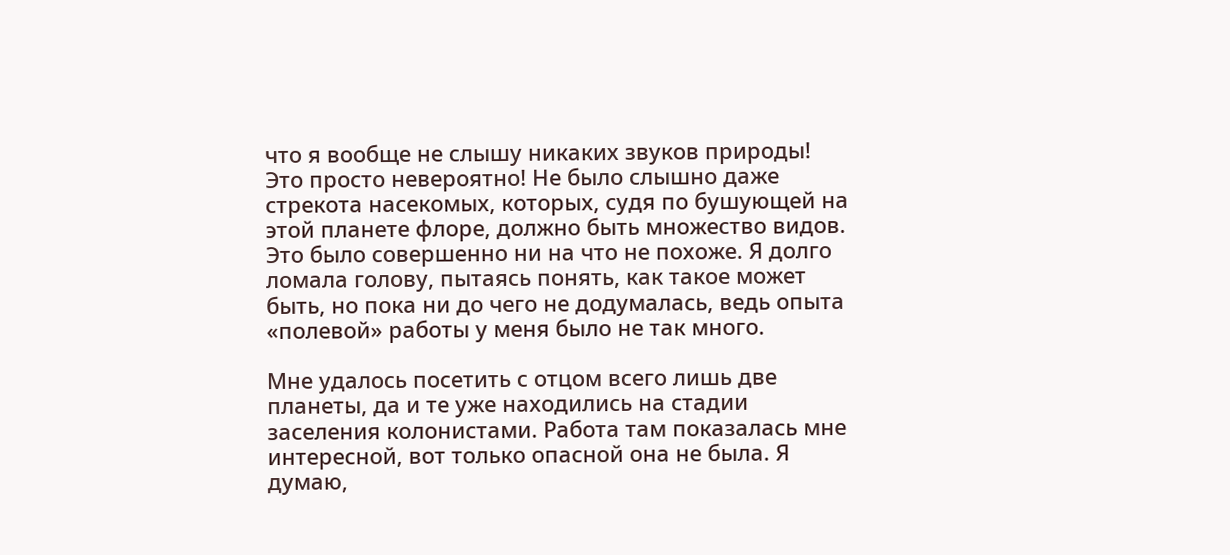что я вообще не слышу никаких звуков природы! Это просто невероятно! Не было слышно даже стрекота насекомых, которых, судя по бушующей на этой планете флоре, должно быть множество видов. Это было совершенно ни на что не похоже. Я долго ломала голову, пытаясь понять, как такое может быть, но пока ни до чего не додумалась, ведь опыта «полевой» работы у меня было не так много.

Мне удалось посетить с отцом всего лишь две планеты, да и те уже находились на стадии заселения колонистами. Работа там показалась мне интересной, вот только опасной она не была. Я думаю,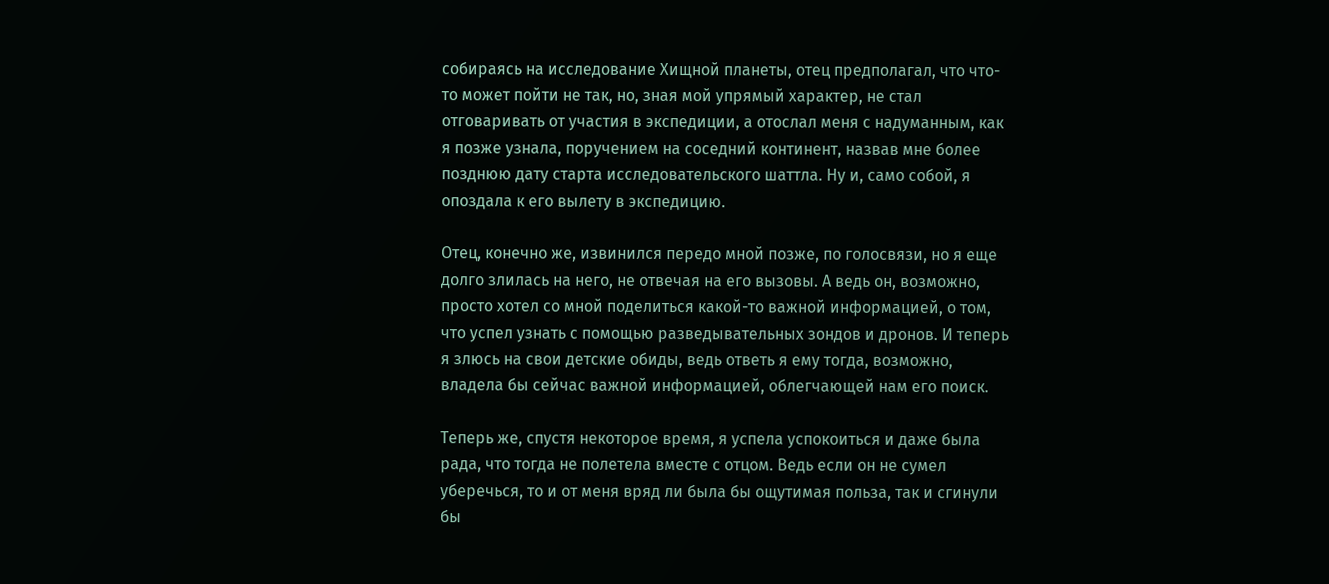собираясь на исследование Хищной планеты, отец предполагал, что что-то может пойти не так, но, зная мой упрямый характер, не стал отговаривать от участия в экспедиции, а отослал меня с надуманным, как я позже узнала, поручением на соседний континент, назвав мне более позднюю дату старта исследовательского шаттла. Ну и, само собой, я опоздала к его вылету в экспедицию.

Отец, конечно же, извинился передо мной позже, по голосвязи, но я еще долго злилась на него, не отвечая на его вызовы. А ведь он, возможно, просто хотел со мной поделиться какой-то важной информацией, о том, что успел узнать с помощью разведывательных зондов и дронов. И теперь я злюсь на свои детские обиды, ведь ответь я ему тогда, возможно, владела бы сейчас важной информацией, облегчающей нам его поиск.

Теперь же, спустя некоторое время, я успела успокоиться и даже была рада, что тогда не полетела вместе с отцом. Ведь если он не сумел уберечься, то и от меня вряд ли была бы ощутимая польза, так и сгинули бы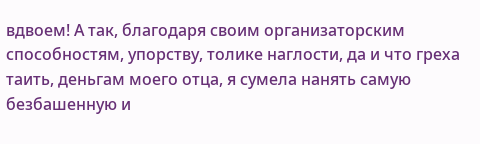вдвоем! А так, благодаря своим организаторским способностям, упорству, толике наглости, да и что греха таить, деньгам моего отца, я сумела нанять самую безбашенную и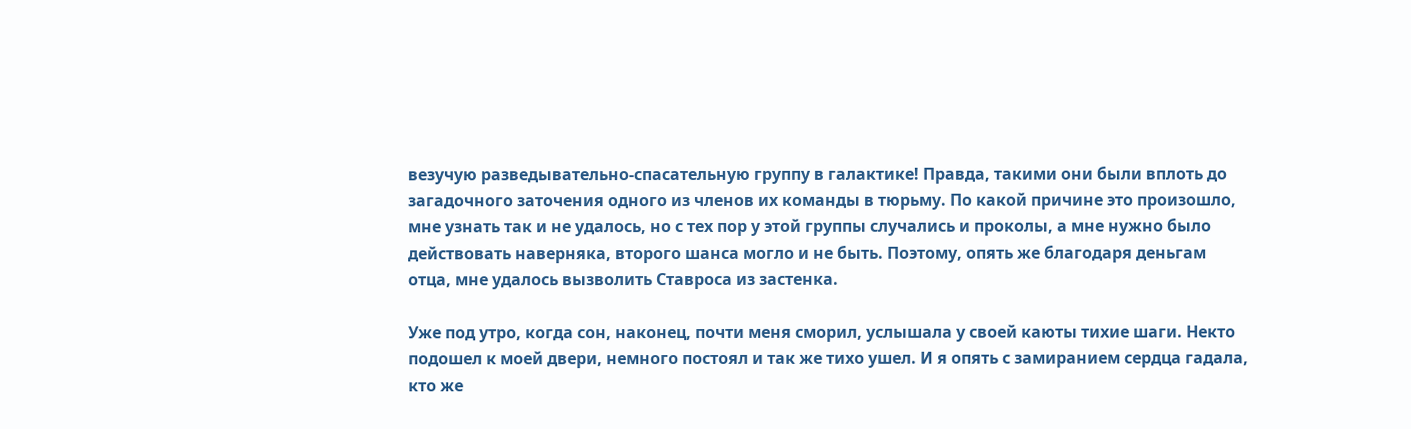везучую разведывательно-спасательную группу в галактике! Правда, такими они были вплоть до загадочного заточения одного из членов их команды в тюрьму. По какой причине это произошло, мне узнать так и не удалось, но с тех пор у этой группы случались и проколы, а мне нужно было действовать наверняка, второго шанса могло и не быть. Поэтому, опять же благодаря деньгам отца, мне удалось вызволить Ставроса из застенка.

Уже под утро, когда сон, наконец, почти меня сморил, услышала у своей каюты тихие шаги. Некто подошел к моей двери, немного постоял и так же тихо ушел. И я опять с замиранием сердца гадала, кто же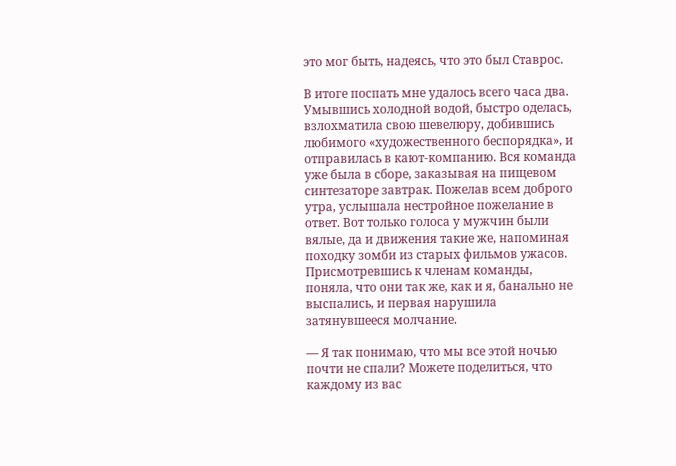это мог быть, надеясь, что это был Ставрос.

В итоге поспать мне удалось всего часа два. Умывшись холодной водой, быстро оделась, взлохматила свою шевелюру, добившись любимого «художественного беспорядка», и отправилась в кают-компанию. Вся команда уже была в сборе, заказывая на пищевом синтезаторе завтрак. Пожелав всем доброго утра, услышала нестройное пожелание в ответ. Вот только голоса у мужчин были вялые, да и движения такие же, напоминая походку зомби из старых фильмов ужасов. Присмотревшись к членам команды, поняла, что они так же, как и я, банально не выспались, и первая нарушила затянувшееся молчание.

— Я так понимаю, что мы все этой ночью почти не спали? Можете поделиться, что каждому из вас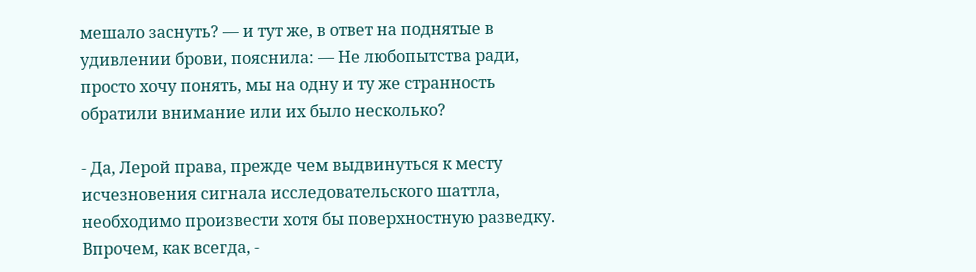мешало заснуть? — и тут же, в ответ на поднятые в удивлении брови, пояснила: — Не любопытства ради, просто хочу понять, мы на одну и ту же странность обратили внимание или их было несколько?

- Да, Лерой права, прежде чем выдвинуться к месту исчезновения сигнала исследовательского шаттла, необходимо произвести хотя бы поверхностную разведку. Впрочем, как всегда, -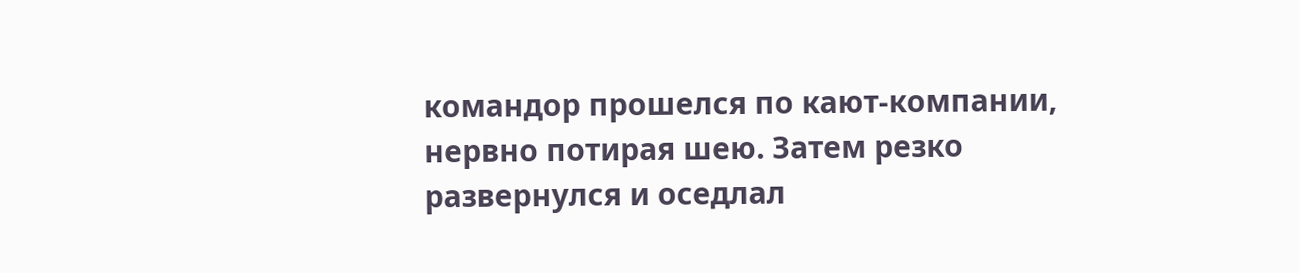командор прошелся по кают-компании, нервно потирая шею. Затем резко развернулся и оседлал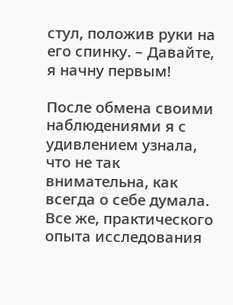стул, положив руки на его спинку. – Давайте, я начну первым!

После обмена своими наблюдениями я с удивлением узнала, что не так внимательна, как всегда о себе думала. Все же, практического опыта исследования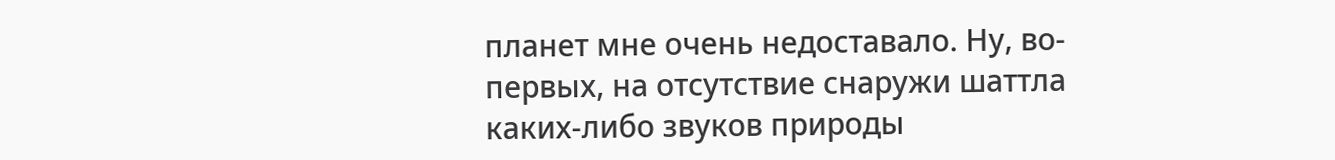планет мне очень недоставало. Ну, во-первых, на отсутствие снаружи шаттла каких-либо звуков природы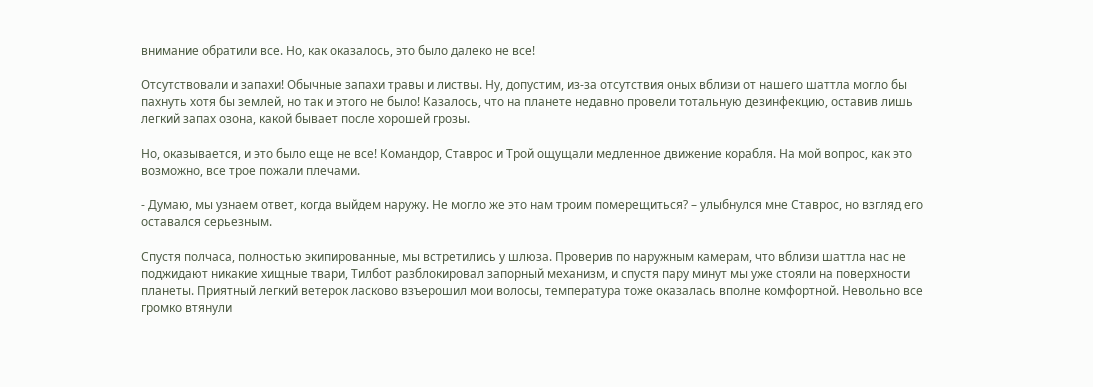внимание обратили все. Но, как оказалось, это было далеко не все!

Отсутствовали и запахи! Обычные запахи травы и листвы. Ну, допустим, из-за отсутствия оных вблизи от нашего шаттла могло бы пахнуть хотя бы землей, но так и этого не было! Казалось, что на планете недавно провели тотальную дезинфекцию, оставив лишь легкий запах озона, какой бывает после хорошей грозы.

Но, оказывается, и это было еще не все! Командор, Ставрос и Трой ощущали медленное движение корабля. На мой вопрос, как это возможно, все трое пожали плечами.

- Думаю, мы узнаем ответ, когда выйдем наружу. Не могло же это нам троим померещиться? – улыбнулся мне Ставрос, но взгляд его оставался серьезным.

Спустя полчаса, полностью экипированные, мы встретились у шлюза. Проверив по наружным камерам, что вблизи шаттла нас не поджидают никакие хищные твари, Тилбот разблокировал запорный механизм, и спустя пару минут мы уже стояли на поверхности планеты. Приятный легкий ветерок ласково взъерошил мои волосы, температура тоже оказалась вполне комфортной. Невольно все громко втянули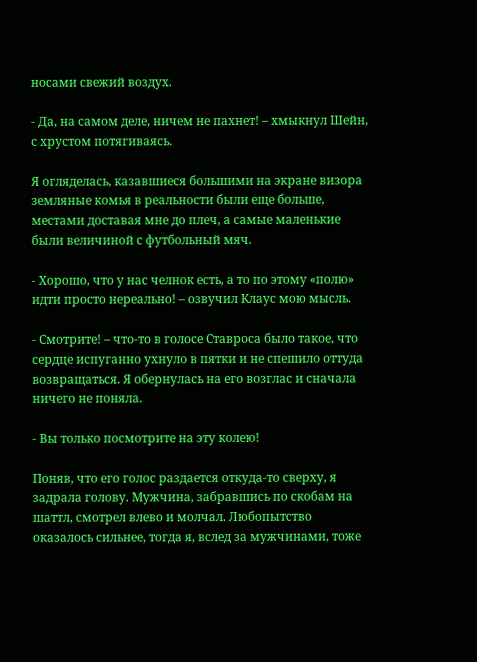носами свежий воздух.

- Да, на самом деле, ничем не пахнет! – хмыкнул Шейн, с хрустом потягиваясь.

Я огляделась, казавшиеся большими на экране визора земляные комья в реальности были еще больше, местами доставая мне до плеч, а самые маленькие были величиной с футбольный мяч.

- Хорошо, что у нас челнок есть, а то по этому «полю» идти просто нереально! – озвучил Клаус мою мысль.

- Смотрите! – что-то в голосе Ставроса было такое, что сердце испуганно ухнуло в пятки и не спешило оттуда возвращаться. Я обернулась на его возглас и сначала ничего не поняла.

- Вы только посмотрите на эту колею!

Поняв, что его голос раздается откуда-то сверху, я задрала голову. Мужчина, забравшись по скобам на шаттл, смотрел влево и молчал. Любопытство оказалось сильнее, тогда я, вслед за мужчинами, тоже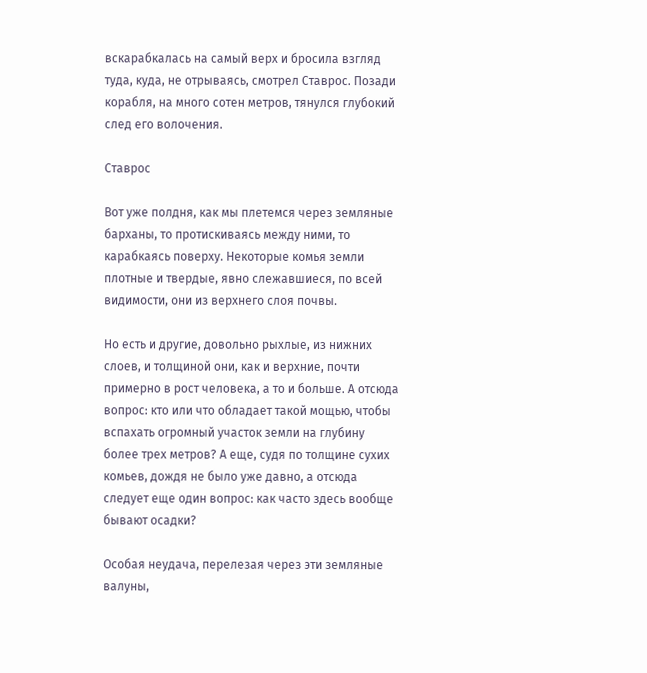вскарабкалась на самый верх и бросила взгляд туда, куда, не отрываясь, смотрел Ставрос. Позади корабля, на много сотен метров, тянулся глубокий след его волочения.

Ставрос

Вот уже полдня, как мы плетемся через земляные барханы, то протискиваясь между ними, то карабкаясь поверху. Некоторые комья земли плотные и твердые, явно слежавшиеся, по всей видимости, они из верхнего слоя почвы.

Но есть и другие, довольно рыхлые, из нижних слоев, и толщиной они, как и верхние, почти примерно в рост человека, а то и больше. А отсюда вопрос: кто или что обладает такой мощью, чтобы вспахать огромный участок земли на глубину более трех метров? А еще, судя по толщине сухих комьев, дождя не было уже давно, а отсюда следует еще один вопрос: как часто здесь вообще бывают осадки?

Особая неудача, перелезая через эти земляные валуны,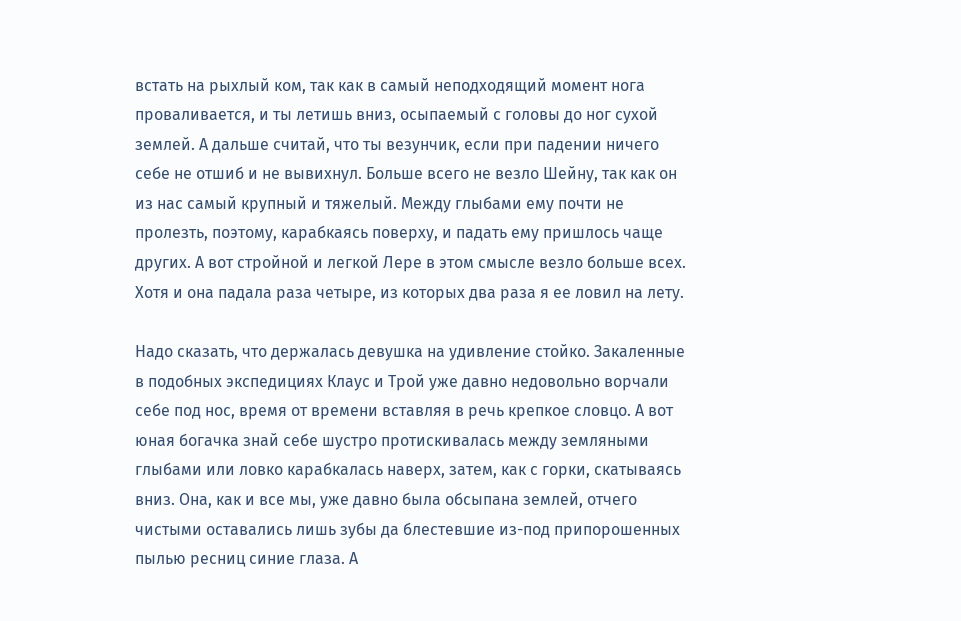встать на рыхлый ком, так как в самый неподходящий момент нога проваливается, и ты летишь вниз, осыпаемый с головы до ног сухой землей. А дальше считай, что ты везунчик, если при падении ничего себе не отшиб и не вывихнул. Больше всего не везло Шейну, так как он из нас самый крупный и тяжелый. Между глыбами ему почти не пролезть, поэтому, карабкаясь поверху, и падать ему пришлось чаще других. А вот стройной и легкой Лере в этом смысле везло больше всех. Хотя и она падала раза четыре, из которых два раза я ее ловил на лету.

Надо сказать, что держалась девушка на удивление стойко. Закаленные в подобных экспедициях Клаус и Трой уже давно недовольно ворчали себе под нос, время от времени вставляя в речь крепкое словцо. А вот юная богачка знай себе шустро протискивалась между земляными глыбами или ловко карабкалась наверх, затем, как с горки, скатываясь вниз. Она, как и все мы, уже давно была обсыпана землей, отчего чистыми оставались лишь зубы да блестевшие из-под припорошенных пылью ресниц синие глаза. А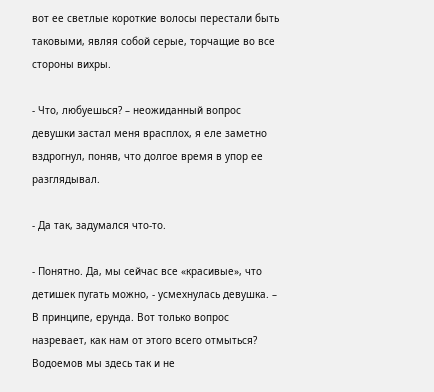вот ее светлые короткие волосы перестали быть таковыми, являя собой серые, торчащие во все стороны вихры.

- Что, любуешься? – неожиданный вопрос девушки застал меня врасплох, я еле заметно вздрогнул, поняв, что долгое время в упор ее разглядывал.

- Да так, задумался что-то.

- Понятно. Да, мы сейчас все «красивые», что детишек пугать можно, - усмехнулась девушка. – В принципе, ерунда. Вот только вопрос назревает, как нам от этого всего отмыться? Водоемов мы здесь так и не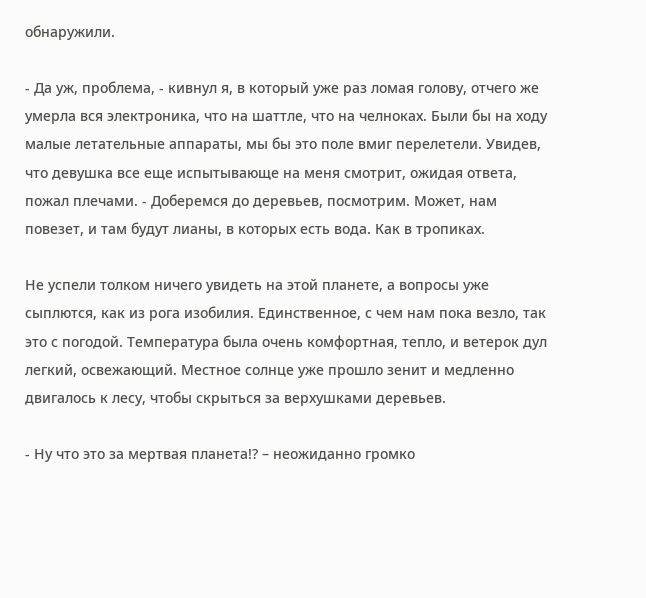обнаружили.

- Да уж, проблема, - кивнул я, в который уже раз ломая голову, отчего же умерла вся электроника, что на шаттле, что на челноках. Были бы на ходу малые летательные аппараты, мы бы это поле вмиг перелетели. Увидев, что девушка все еще испытывающе на меня смотрит, ожидая ответа, пожал плечами. - Доберемся до деревьев, посмотрим. Может, нам повезет, и там будут лианы, в которых есть вода. Как в тропиках.

Не успели толком ничего увидеть на этой планете, а вопросы уже сыплются, как из рога изобилия. Единственное, с чем нам пока везло, так это с погодой. Температура была очень комфортная, тепло, и ветерок дул легкий, освежающий. Местное солнце уже прошло зенит и медленно двигалось к лесу, чтобы скрыться за верхушками деревьев.

- Ну что это за мертвая планета!? – неожиданно громко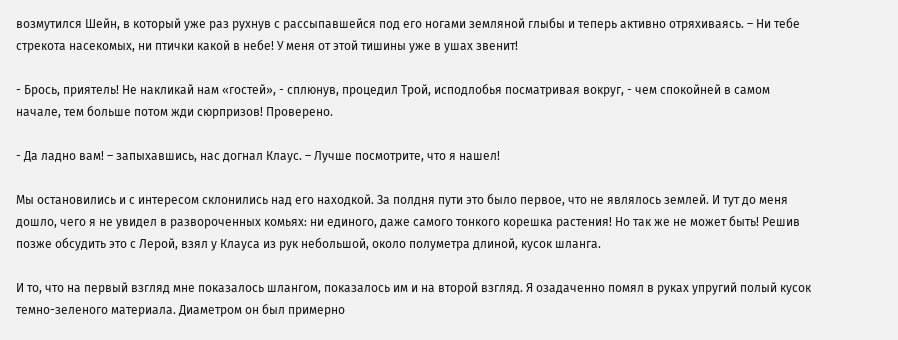возмутился Шейн, в который уже раз рухнув с рассыпавшейся под его ногами земляной глыбы и теперь активно отряхиваясь. – Ни тебе стрекота насекомых, ни птички какой в небе! У меня от этой тишины уже в ушах звенит!

- Брось, приятель! Не накликай нам «гостей», - сплюнув, процедил Трой, исподлобья посматривая вокруг, - чем спокойней в самом начале, тем больше потом жди сюрпризов! Проверено.

- Да ладно вам! – запыхавшись, нас догнал Клаус. – Лучше посмотрите, что я нашел!

Мы остановились и с интересом склонились над его находкой. За полдня пути это было первое, что не являлось землей. И тут до меня дошло, чего я не увидел в развороченных комьях: ни единого, даже самого тонкого корешка растения! Но так же не может быть! Решив позже обсудить это с Лерой, взял у Клауса из рук небольшой, около полуметра длиной, кусок шланга.

И то, что на первый взгляд мне показалось шлангом, показалось им и на второй взгляд. Я озадаченно помял в руках упругий полый кусок темно-зеленого материала. Диаметром он был примерно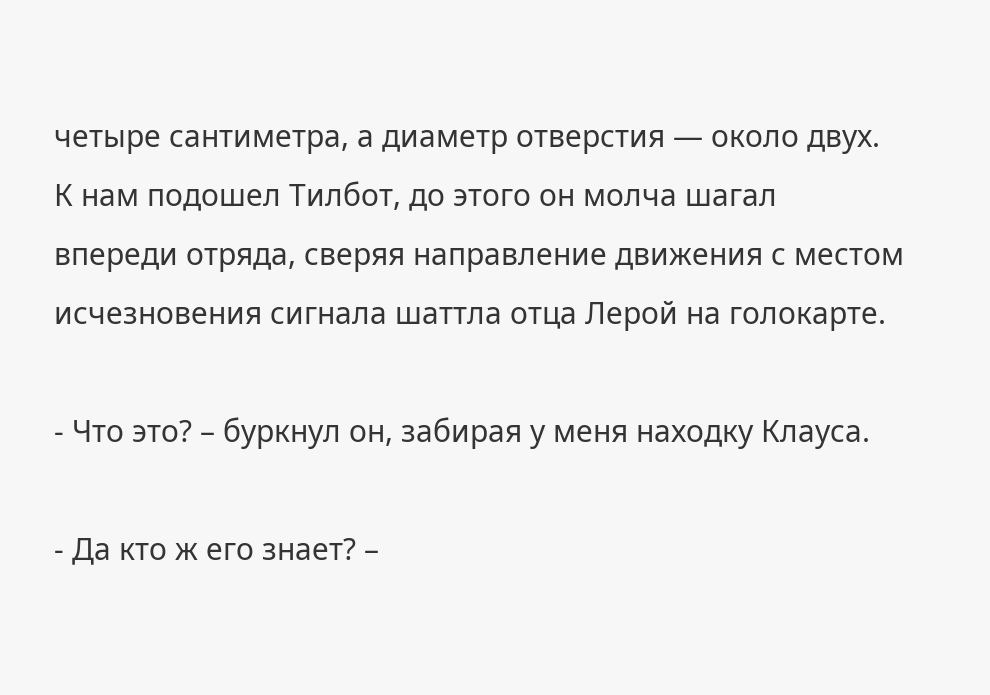четыре сантиметра, а диаметр отверстия — около двух. К нам подошел Тилбот, до этого он молча шагал впереди отряда, сверяя направление движения с местом исчезновения сигнала шаттла отца Лерой на голокарте.

- Что это? – буркнул он, забирая у меня находку Клауса.

- Да кто ж его знает? –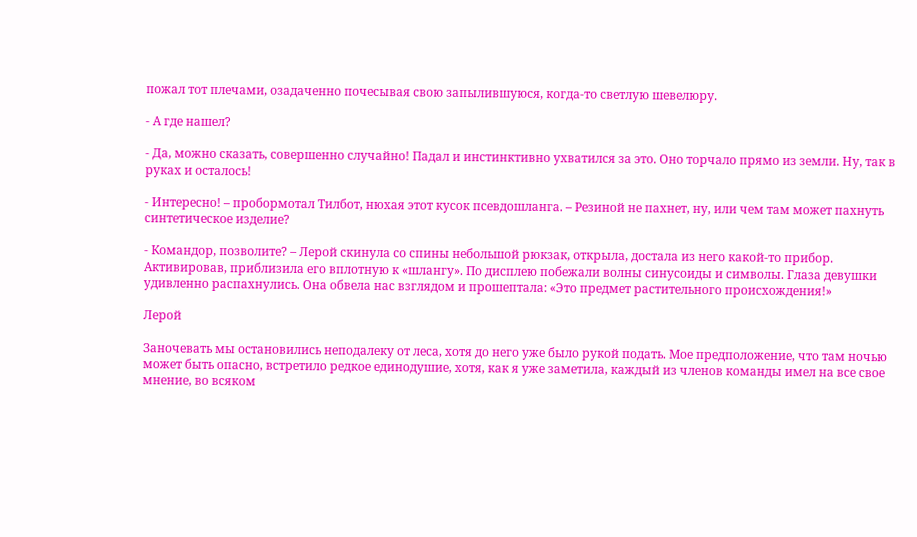пожал тот плечами, озадаченно почесывая свою запылившуюся, когда-то светлую шевелюру.

- А где нашел?

- Да, можно сказать, совершенно случайно! Падал и инстинктивно ухватился за это. Оно торчало прямо из земли. Ну, так в руках и осталось!

- Интересно! – пробормотал Тилбот, нюхая этот кусок псевдошланга. – Резиной не пахнет, ну, или чем там может пахнуть синтетическое изделие?

- Командор, позволите? – Лерой скинула со спины небольшой рюкзак, открыла, достала из него какой-то прибор. Активировав, приблизила его вплотную к «шлангу». По дисплею побежали волны синусоиды и символы. Глаза девушки удивленно распахнулись. Она обвела нас взглядом и прошептала: «Это предмет растительного происхождения!»

Лерой

Заночевать мы остановились неподалеку от леса, хотя до него уже было рукой подать. Мое предположение, что там ночью может быть опасно, встретило редкое единодушие, хотя, как я уже заметила, каждый из членов команды имел на все свое мнение, во всяком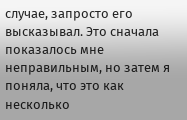случае, запросто его высказывал. Это сначала показалось мне неправильным, но затем я поняла, что это как несколько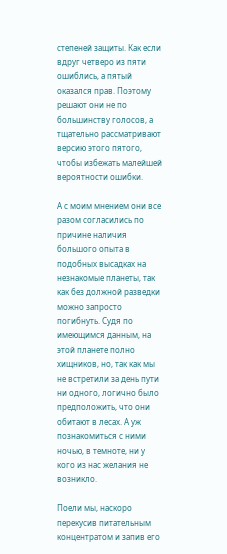степеней защиты. Как если вдруг четверо из пяти ошиблись, а пятый оказался прав. Поэтому решают они не по большинству голосов, а тщательно рассматривают версию этого пятого, чтобы избежать малейшей вероятности ошибки.

А с моим мнением они все разом согласились по причине наличия большого опыта в подобных высадках на незнакомые планеты, так как без должной разведки можно запросто погибнуть. Судя по имеющимся данным, на этой планете полно хищников, но, так как мы не встретили за день пути ни одного, логично было предположить, что они обитают в лесах. А уж познакомиться с ними ночью, в темноте, ни у кого из нас желания не возникло.

Поели мы, наскоро перекусив питательным концентратом и запив его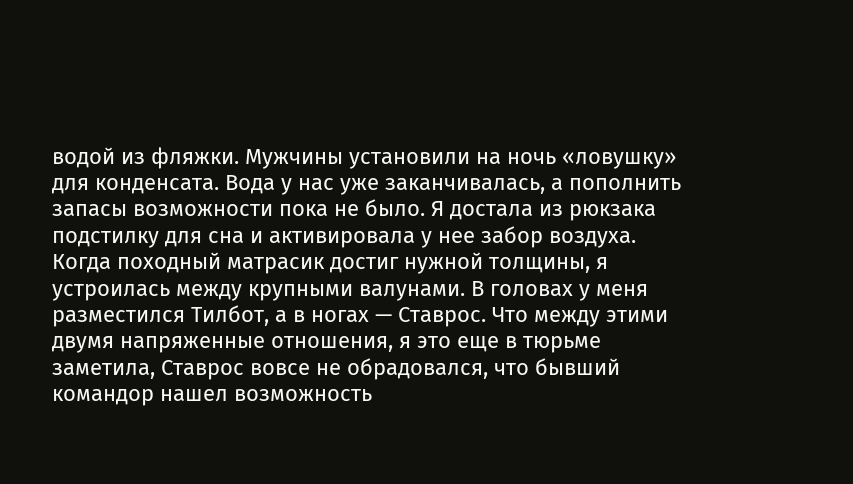водой из фляжки. Мужчины установили на ночь «ловушку» для конденсата. Вода у нас уже заканчивалась, а пополнить запасы возможности пока не было. Я достала из рюкзака подстилку для сна и активировала у нее забор воздуха. Когда походный матрасик достиг нужной толщины, я устроилась между крупными валунами. В головах у меня разместился Тилбот, а в ногах — Ставрос. Что между этими двумя напряженные отношения, я это еще в тюрьме заметила, Ставрос вовсе не обрадовался, что бывший командор нашел возможность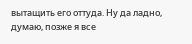вытащить его оттуда. Ну да ладно, думаю, позже я все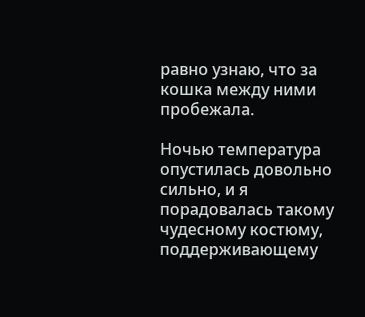равно узнаю, что за кошка между ними пробежала.

Ночью температура опустилась довольно сильно, и я порадовалась такому чудесному костюму, поддерживающему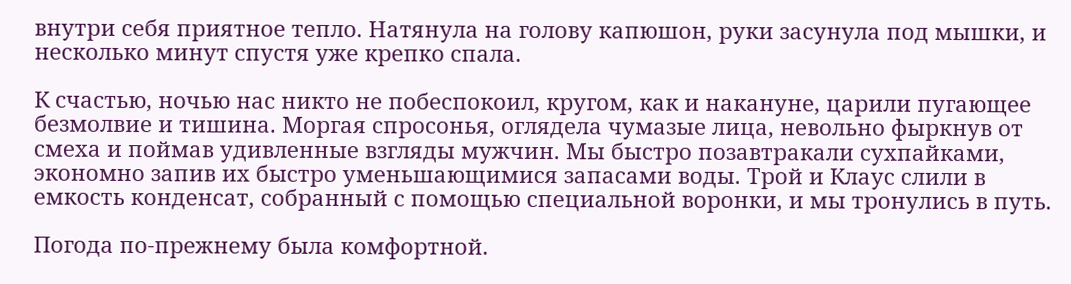внутри себя приятное тепло. Натянула на голову капюшон, руки засунула под мышки, и несколько минут спустя уже крепко спала.

К счастью, ночью нас никто не побеспокоил, кругом, как и накануне, царили пугающее безмолвие и тишина. Моргая спросонья, оглядела чумазые лица, невольно фыркнув от смеха и поймав удивленные взгляды мужчин. Мы быстро позавтракали сухпайками, экономно запив их быстро уменьшающимися запасами воды. Трой и Клаус слили в емкость конденсат, собранный с помощью специальной воронки, и мы тронулись в путь.

Погода по-прежнему была комфортной.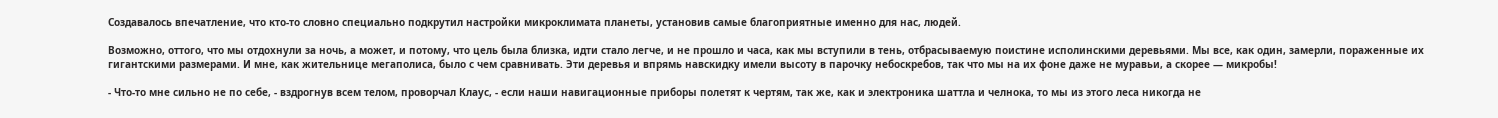Создавалось впечатление, что кто-то словно специально подкрутил настройки микроклимата планеты, установив самые благоприятные именно для нас, людей.

Возможно, оттого, что мы отдохнули за ночь, а может, и потому, что цель была близка, идти стало легче, и не прошло и часа, как мы вступили в тень, отбрасываемую поистине исполинскими деревьями. Мы все, как один, замерли, пораженные их гигантскими размерами. И мне, как жительнице мегаполиса, было с чем сравнивать. Эти деревья и впрямь навскидку имели высоту в парочку небоскребов, так что мы на их фоне даже не муравьи, а скорее — микробы!

- Что-то мне сильно не по себе, - вздрогнув всем телом, проворчал Клаус, - если наши навигационные приборы полетят к чертям, так же, как и электроника шаттла и челнока, то мы из этого леса никогда не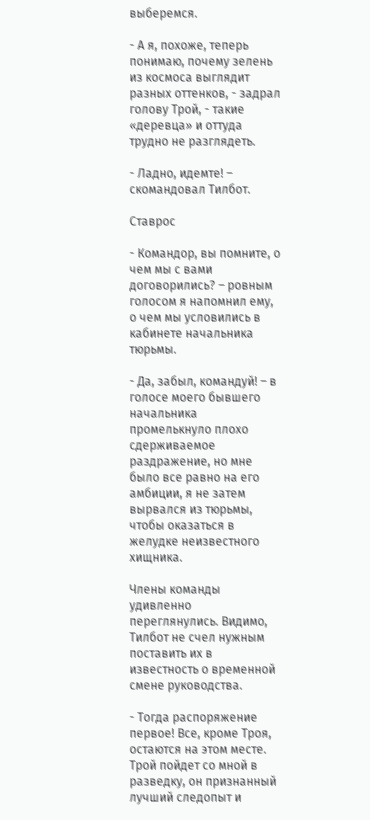выберемся.

- А я, похоже, теперь понимаю, почему зелень из космоса выглядит разных оттенков, - задрал голову Трой, - такие «деревца» и оттуда трудно не разглядеть.

- Ладно, идемте! – скомандовал Тилбот.

Ставрос

- Командор, вы помните, о чем мы с вами договорились? – ровным голосом я напомнил ему, о чем мы условились в кабинете начальника тюрьмы.

- Да, забыл, командуй! – в голосе моего бывшего начальника промелькнуло плохо сдерживаемое раздражение, но мне было все равно на его амбиции, я не затем вырвался из тюрьмы, чтобы оказаться в желудке неизвестного хищника.

Члены команды удивленно переглянулись. Видимо, Тилбот не счел нужным поставить их в известность о временной смене руководства.

- Тогда распоряжение первое! Все, кроме Троя, остаются на этом месте. Трой пойдет со мной в разведку, он признанный лучший следопыт и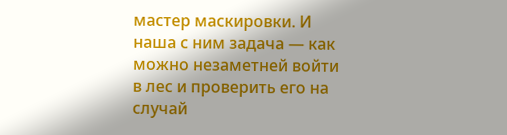мастер маскировки. И наша с ним задача — как можно незаметней войти в лес и проверить его на случай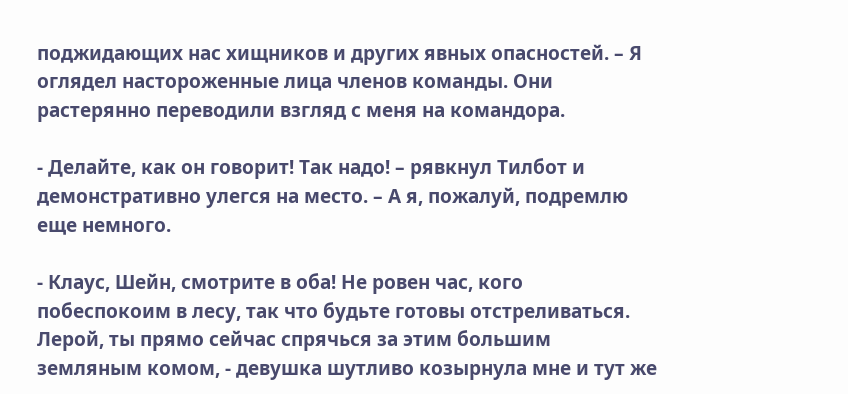поджидающих нас хищников и других явных опасностей. – Я оглядел настороженные лица членов команды. Они растерянно переводили взгляд с меня на командора.

- Делайте, как он говорит! Так надо! – рявкнул Тилбот и демонстративно улегся на место. – А я, пожалуй, подремлю еще немного.

- Клаус, Шейн, смотрите в оба! Не ровен час, кого побеспокоим в лесу, так что будьте готовы отстреливаться. Лерой, ты прямо сейчас спрячься за этим большим земляным комом, - девушка шутливо козырнула мне и тут же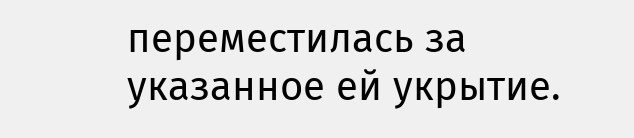переместилась за указанное ей укрытие.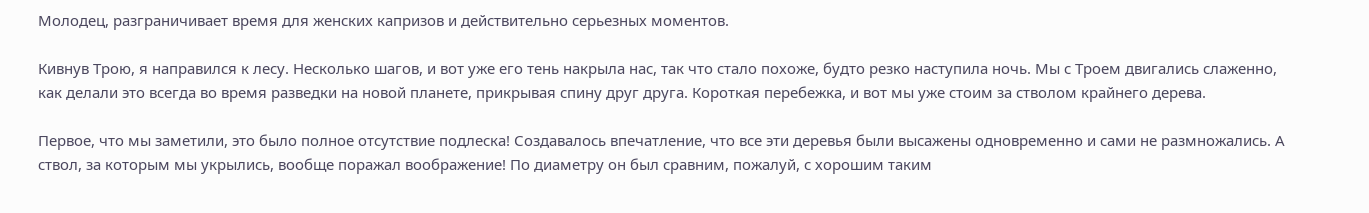Молодец, разграничивает время для женских капризов и действительно серьезных моментов.

Кивнув Трою, я направился к лесу. Несколько шагов, и вот уже его тень накрыла нас, так что стало похоже, будто резко наступила ночь. Мы с Троем двигались слаженно, как делали это всегда во время разведки на новой планете, прикрывая спину друг друга. Короткая перебежка, и вот мы уже стоим за стволом крайнего дерева.

Первое, что мы заметили, это было полное отсутствие подлеска! Создавалось впечатление, что все эти деревья были высажены одновременно и сами не размножались. А ствол, за которым мы укрылись, вообще поражал воображение! По диаметру он был сравним, пожалуй, с хорошим таким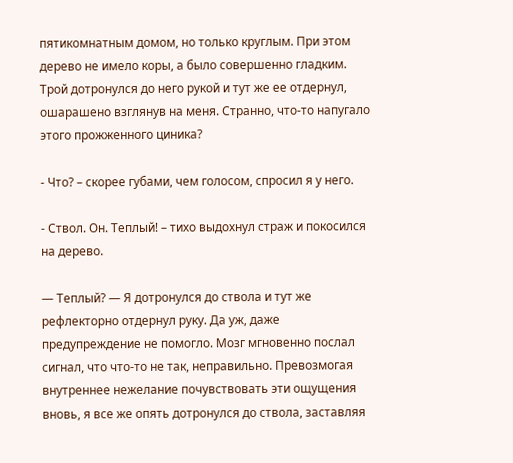пятикомнатным домом, но только круглым. При этом дерево не имело коры, а было совершенно гладким. Трой дотронулся до него рукой и тут же ее отдернул, ошарашено взглянув на меня. Странно, что-то напугало этого прожженного циника?

- Что? – скорее губами, чем голосом, спросил я у него.

- Ствол. Он. Теплый! – тихо выдохнул страж и покосился на дерево.

— Теплый? — Я дотронулся до ствола и тут же рефлекторно отдернул руку. Да уж, даже предупреждение не помогло. Мозг мгновенно послал сигнал, что что-то не так, неправильно. Превозмогая внутреннее нежелание почувствовать эти ощущения вновь, я все же опять дотронулся до ствола, заставляя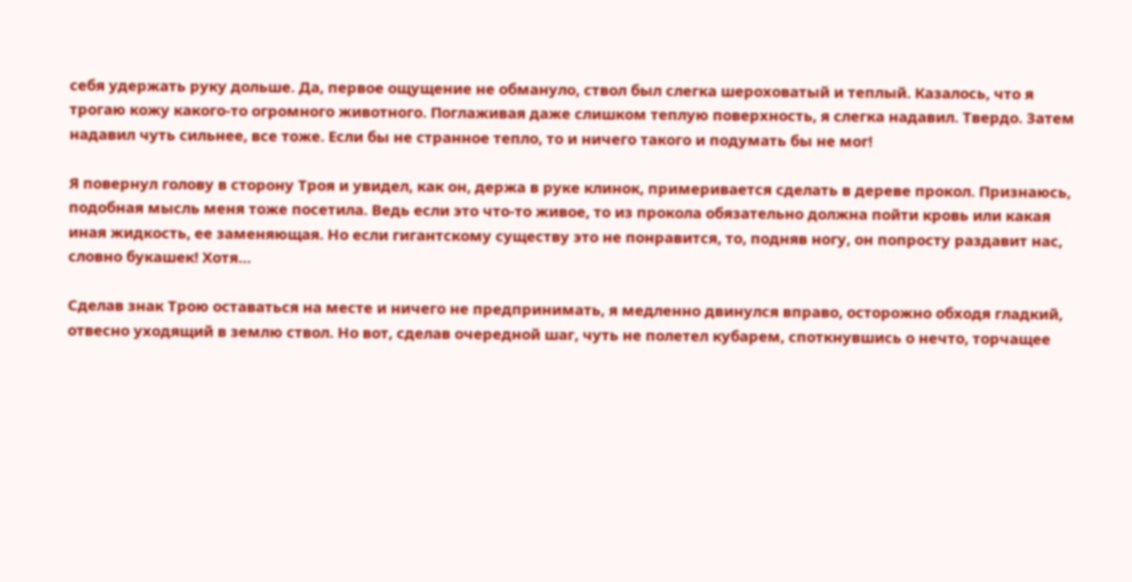себя удержать руку дольше. Да, первое ощущение не обмануло, ствол был слегка шероховатый и теплый. Казалось, что я трогаю кожу какого-то огромного животного. Поглаживая даже слишком теплую поверхность, я слегка надавил. Твердо. Затем надавил чуть сильнее, все тоже. Если бы не странное тепло, то и ничего такого и подумать бы не мог!

Я повернул голову в сторону Троя и увидел, как он, держа в руке клинок, примеривается сделать в дереве прокол. Признаюсь, подобная мысль меня тоже посетила. Ведь если это что-то живое, то из прокола обязательно должна пойти кровь или какая иная жидкость, ее заменяющая. Но если гигантскому существу это не понравится, то, подняв ногу, он попросту раздавит нас, словно букашек! Хотя…

Сделав знак Трою оставаться на месте и ничего не предпринимать, я медленно двинулся вправо, осторожно обходя гладкий, отвесно уходящий в землю ствол. Но вот, сделав очередной шаг, чуть не полетел кубарем, споткнувшись о нечто, торчащее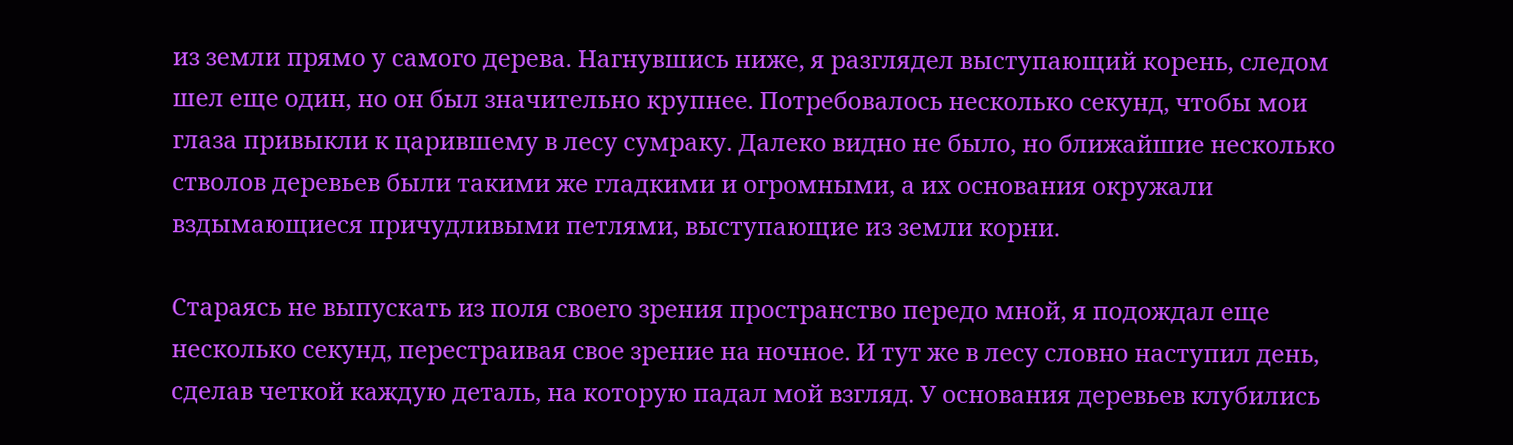из земли прямо у самого дерева. Нагнувшись ниже, я разглядел выступающий корень, следом шел еще один, но он был значительно крупнее. Потребовалось несколько секунд, чтобы мои глаза привыкли к царившему в лесу сумраку. Далеко видно не было, но ближайшие несколько стволов деревьев были такими же гладкими и огромными, а их основания окружали вздымающиеся причудливыми петлями, выступающие из земли корни.

Стараясь не выпускать из поля своего зрения пространство передо мной, я подождал еще несколько секунд, перестраивая свое зрение на ночное. И тут же в лесу словно наступил день, сделав четкой каждую деталь, на которую падал мой взгляд. У основания деревьев клубились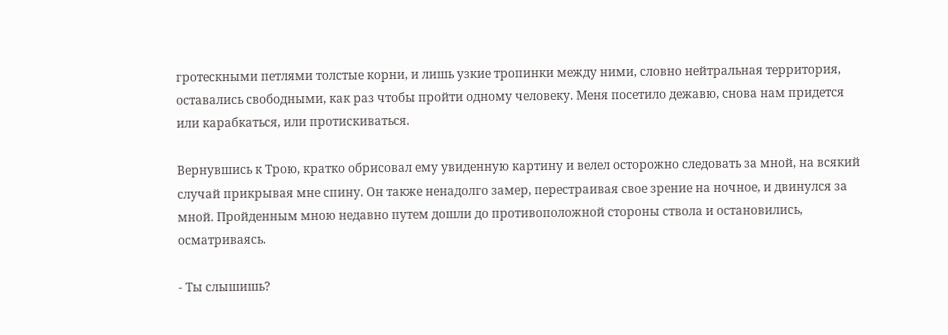гротескными петлями толстые корни, и лишь узкие тропинки между ними, словно нейтральная территория, оставались свободными, как раз чтобы пройти одному человеку. Меня посетило дежавю, снова нам придется или карабкаться, или протискиваться.

Вернувшись к Трою, кратко обрисовал ему увиденную картину и велел осторожно следовать за мной, на всякий случай прикрывая мне спину. Он также ненадолго замер, перестраивая свое зрение на ночное, и двинулся за мной. Пройденным мною недавно путем дошли до противоположной стороны ствола и остановились, осматриваясь.

- Ты слышишь?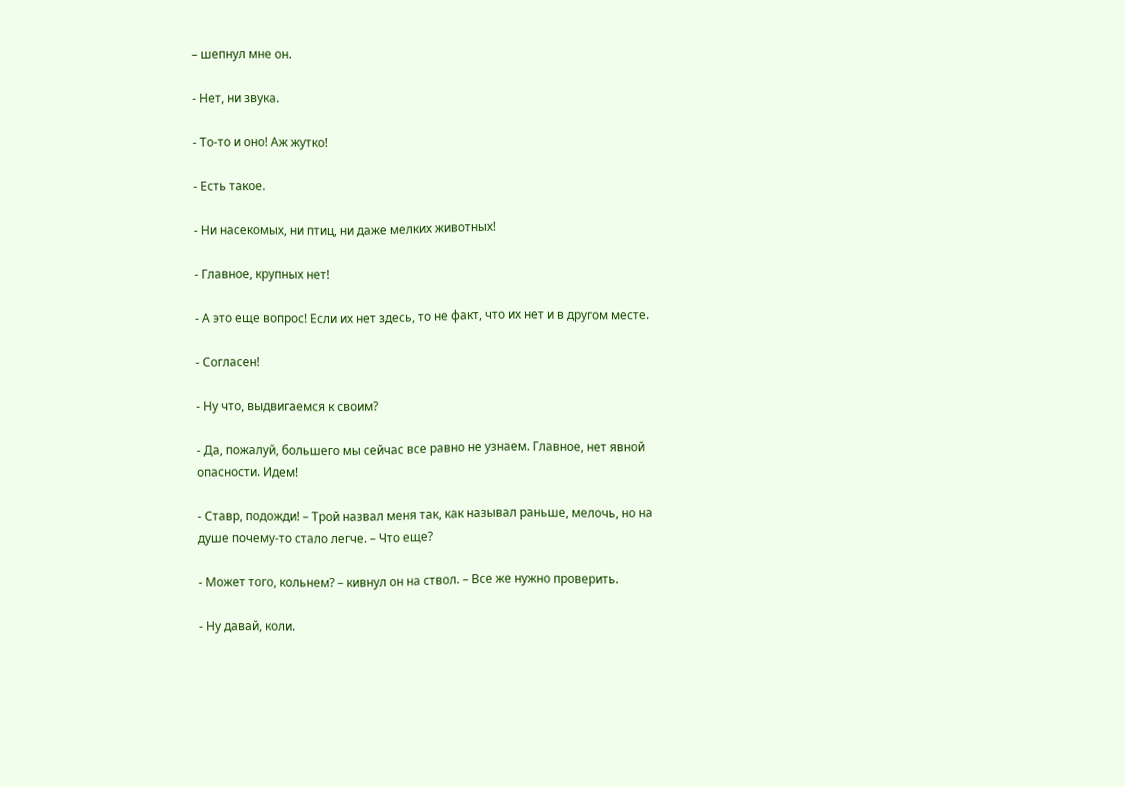– шепнул мне он.

- Нет, ни звука.

- То-то и оно! Аж жутко!

- Есть такое.

- Ни насекомых, ни птиц, ни даже мелких животных!

- Главное, крупных нет!

- А это еще вопрос! Если их нет здесь, то не факт, что их нет и в другом месте.

- Согласен!

- Ну что, выдвигаемся к своим?

- Да, пожалуй, большего мы сейчас все равно не узнаем. Главное, нет явной опасности. Идем!

- Ставр, подожди! – Трой назвал меня так, как называл раньше, мелочь, но на душе почему-то стало легче. – Что еще?

- Может того, кольнем? – кивнул он на ствол. – Все же нужно проверить.

- Ну давай, коли.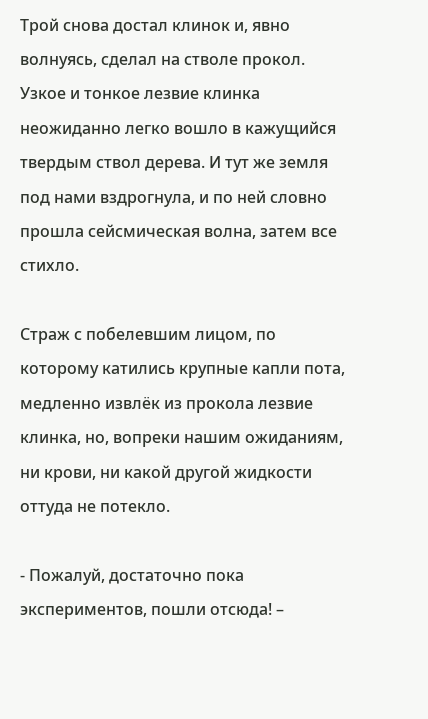Трой снова достал клинок и, явно волнуясь, сделал на стволе прокол. Узкое и тонкое лезвие клинка неожиданно легко вошло в кажущийся твердым ствол дерева. И тут же земля под нами вздрогнула, и по ней словно прошла сейсмическая волна, затем все стихло.

Страж с побелевшим лицом, по которому катились крупные капли пота, медленно извлёк из прокола лезвие клинка, но, вопреки нашим ожиданиям, ни крови, ни какой другой жидкости оттуда не потекло.

- Пожалуй, достаточно пока экспериментов, пошли отсюда! –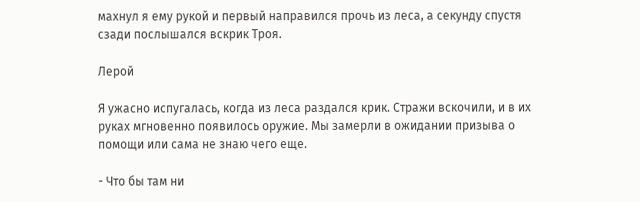махнул я ему рукой и первый направился прочь из леса, а секунду спустя сзади послышался вскрик Троя.

Лерой

Я ужасно испугалась, когда из леса раздался крик. Стражи вскочили, и в их руках мгновенно появилось оружие. Мы замерли в ожидании призыва о помощи или сама не знаю чего еще.

- Что бы там ни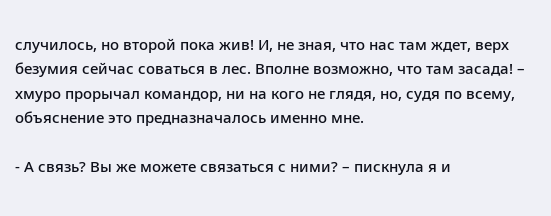случилось, но второй пока жив! И, не зная, что нас там ждет, верх безумия сейчас соваться в лес. Вполне возможно, что там засада! – хмуро прорычал командор, ни на кого не глядя, но, судя по всему, объяснение это предназначалось именно мне.

- А связь? Вы же можете связаться с ними? – пискнула я и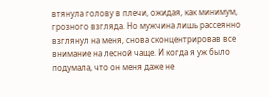втянула голову в плечи, ожидая, как минимум, грозного взгляда. Но мужчина лишь рассеянно взглянул на меня, снова сконцентрировав все внимание на лесной чаще. И когда я уж было подумала, что он меня даже не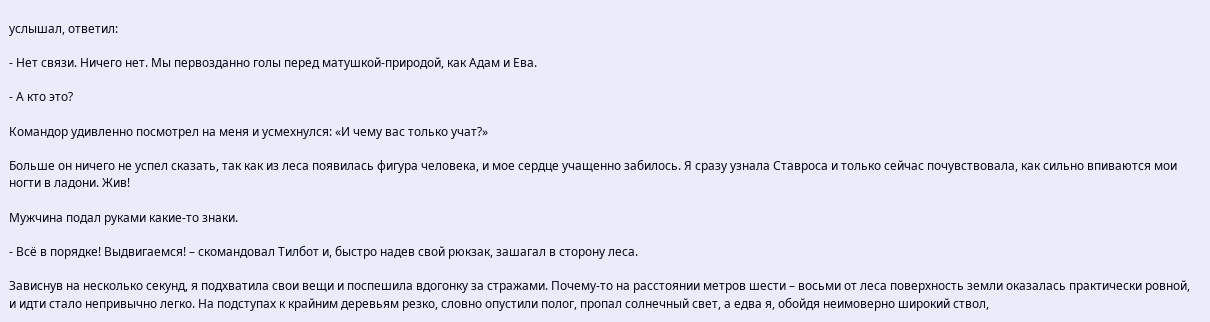услышал, ответил:

- Нет связи. Ничего нет. Мы первозданно голы перед матушкой-природой, как Адам и Ева.

- А кто это?

Командор удивленно посмотрел на меня и усмехнулся: «И чему вас только учат?»

Больше он ничего не успел сказать, так как из леса появилась фигура человека, и мое сердце учащенно забилось. Я сразу узнала Ставроса и только сейчас почувствовала, как сильно впиваются мои ногти в ладони. Жив!

Мужчина подал руками какие-то знаки.

- Всё в порядке! Выдвигаемся! – скомандовал Тилбот и, быстро надев свой рюкзак, зашагал в сторону леса.

Зависнув на несколько секунд, я подхватила свои вещи и поспешила вдогонку за стражами. Почему-то на расстоянии метров шести – восьми от леса поверхность земли оказалась практически ровной, и идти стало непривычно легко. На подступах к крайним деревьям резко, словно опустили полог, пропал солнечный свет, а едва я, обойдя неимоверно широкий ствол,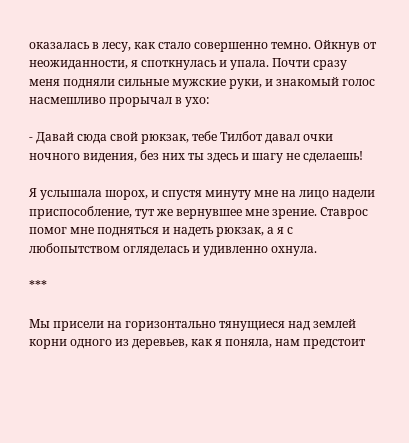оказалась в лесу, как стало совершенно темно. Ойкнув от неожиданности, я споткнулась и упала. Почти сразу меня подняли сильные мужские руки, и знакомый голос насмешливо прорычал в ухо:

- Давай сюда свой рюкзак, тебе Тилбот давал очки ночного видения, без них ты здесь и шагу не сделаешь!

Я услышала шорох, и спустя минуту мне на лицо надели приспособление, тут же вернувшее мне зрение. Ставрос помог мне подняться и надеть рюкзак, а я с любопытством огляделась и удивленно охнула.

***

Мы присели на горизонтально тянущиеся над землей корни одного из деревьев, как я поняла, нам предстоит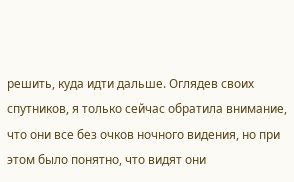решить, куда идти дальше. Оглядев своих спутников, я только сейчас обратила внимание, что они все без очков ночного видения, но при этом было понятно, что видят они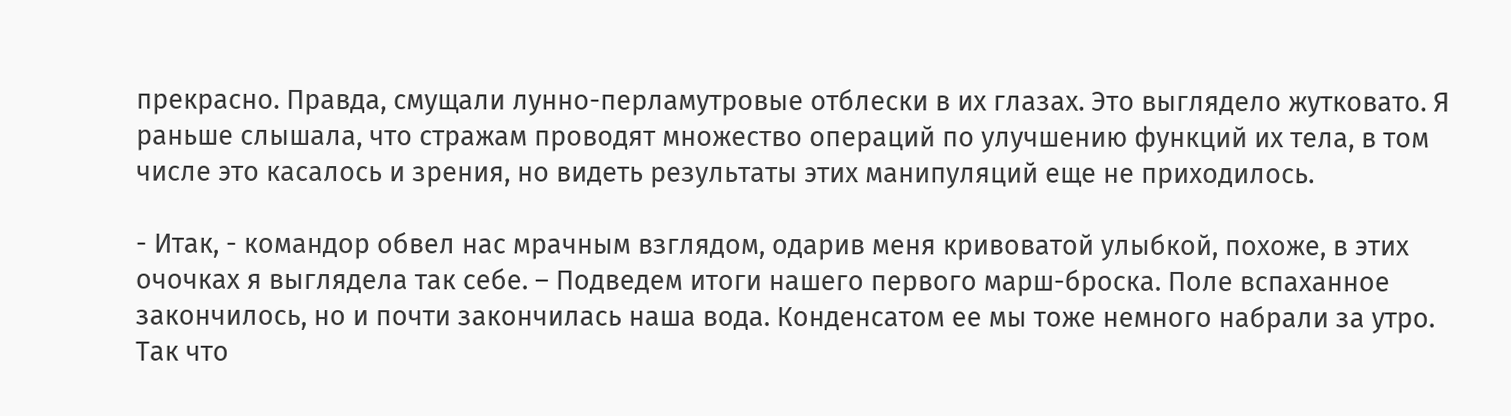прекрасно. Правда, смущали лунно-перламутровые отблески в их глазах. Это выглядело жутковато. Я раньше слышала, что стражам проводят множество операций по улучшению функций их тела, в том числе это касалось и зрения, но видеть результаты этих манипуляций еще не приходилось.

- Итак, - командор обвел нас мрачным взглядом, одарив меня кривоватой улыбкой, похоже, в этих очочках я выглядела так себе. – Подведем итоги нашего первого марш-броска. Поле вспаханное закончилось, но и почти закончилась наша вода. Конденсатом ее мы тоже немного набрали за утро. Так что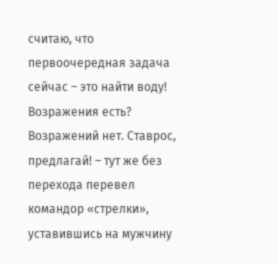считаю, что первоочередная задача сейчас – это найти воду! Возражения есть? Возражений нет. Ставрос, предлагай! – тут же без перехода перевел командор «стрелки», уставившись на мужчину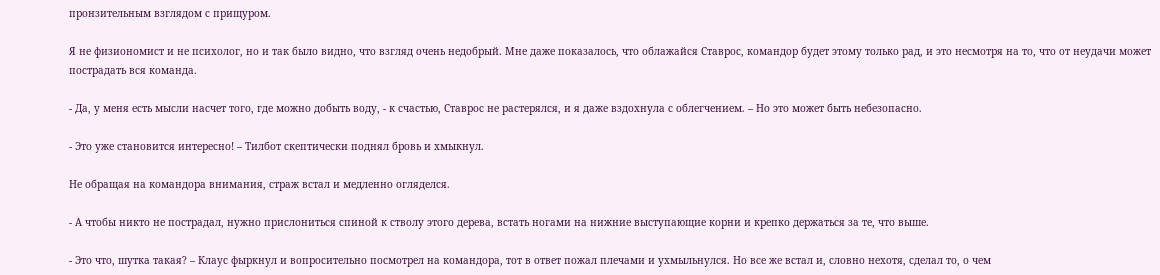пронзительным взглядом с прищуром.

Я не физиономист и не психолог, но и так было видно, что взгляд очень недобрый. Мне даже показалось, что облажайся Ставрос, командор будет этому только рад, и это несмотря на то, что от неудачи может пострадать вся команда.

- Да, у меня есть мысли насчет того, где можно добыть воду, - к счастью, Ставрос не растерялся, и я даже вздохнула с облегчением. – Но это может быть небезопасно.

- Это уже становится интересно! – Тилбот скептически поднял бровь и хмыкнул.

Не обращая на командора внимания, страж встал и медленно огляделся.

- А чтобы никто не пострадал, нужно прислониться спиной к стволу этого дерева, встать ногами на нижние выступающие корни и крепко держаться за те, что выше.

- Это что, шутка такая? – Клаус фыркнул и вопросительно посмотрел на командора, тот в ответ пожал плечами и ухмыльнулся. Но все же встал и, словно нехотя, сделал то, о чем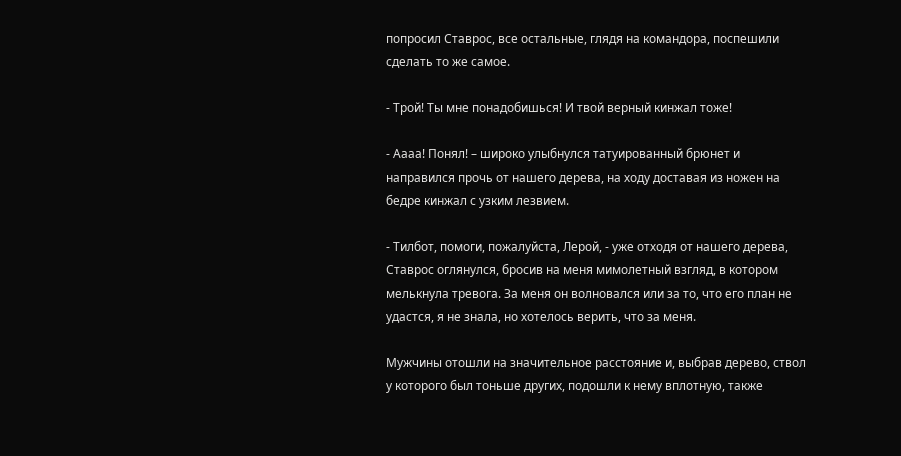попросил Ставрос, все остальные, глядя на командора, поспешили сделать то же самое.

- Трой! Ты мне понадобишься! И твой верный кинжал тоже!

- Аааа! Понял! – широко улыбнулся татуированный брюнет и направился прочь от нашего дерева, на ходу доставая из ножен на бедре кинжал с узким лезвием.

- Тилбот, помоги, пожалуйста, Лерой, - уже отходя от нашего дерева, Ставрос оглянулся, бросив на меня мимолетный взгляд, в котором мелькнула тревога. За меня он волновался или за то, что его план не удастся, я не знала, но хотелось верить, что за меня.

Мужчины отошли на значительное расстояние и, выбрав дерево, ствол у которого был тоньше других, подошли к нему вплотную, также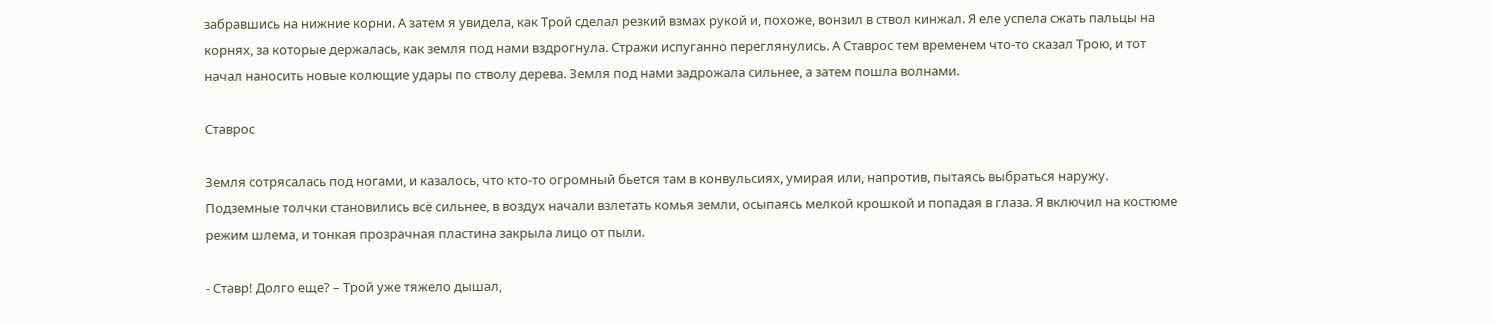забравшись на нижние корни. А затем я увидела, как Трой сделал резкий взмах рукой и, похоже, вонзил в ствол кинжал. Я еле успела сжать пальцы на корнях, за которые держалась, как земля под нами вздрогнула. Стражи испуганно переглянулись. А Ставрос тем временем что-то сказал Трою, и тот начал наносить новые колющие удары по стволу дерева. Земля под нами задрожала сильнее, а затем пошла волнами.

Ставрос

Земля сотрясалась под ногами, и казалось, что кто-то огромный бьется там в конвульсиях, умирая или, напротив, пытаясь выбраться наружу. Подземные толчки становились всё сильнее, в воздух начали взлетать комья земли, осыпаясь мелкой крошкой и попадая в глаза. Я включил на костюме режим шлема, и тонкая прозрачная пластина закрыла лицо от пыли.

- Ставр! Долго еще? – Трой уже тяжело дышал,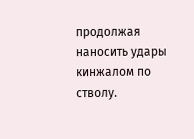продолжая наносить удары кинжалом по стволу.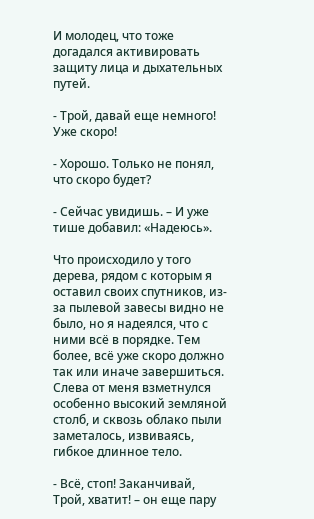И молодец, что тоже догадался активировать защиту лица и дыхательных путей.

- Трой, давай еще немного! Уже скоро!

- Хорошо. Только не понял, что скоро будет?

- Сейчас увидишь. – И уже тише добавил: «Надеюсь».

Что происходило у того дерева, рядом с которым я оставил своих спутников, из-за пылевой завесы видно не было, но я надеялся, что с ними всё в порядке. Тем более, всё уже скоро должно так или иначе завершиться. Слева от меня взметнулся особенно высокий земляной столб, и сквозь облако пыли заметалось, извиваясь, гибкое длинное тело.

- Всё, стоп! Заканчивай, Трой, хватит! – он еще пару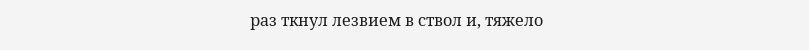раз ткнул лезвием в ствол и, тяжело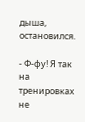дыша, остановился.

- Ф-фу! Я так на тренировках не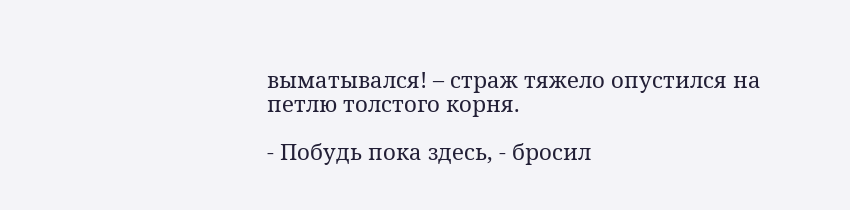выматывался! – страж тяжело опустился на петлю толстого корня.

- Побудь пока здесь, - бросил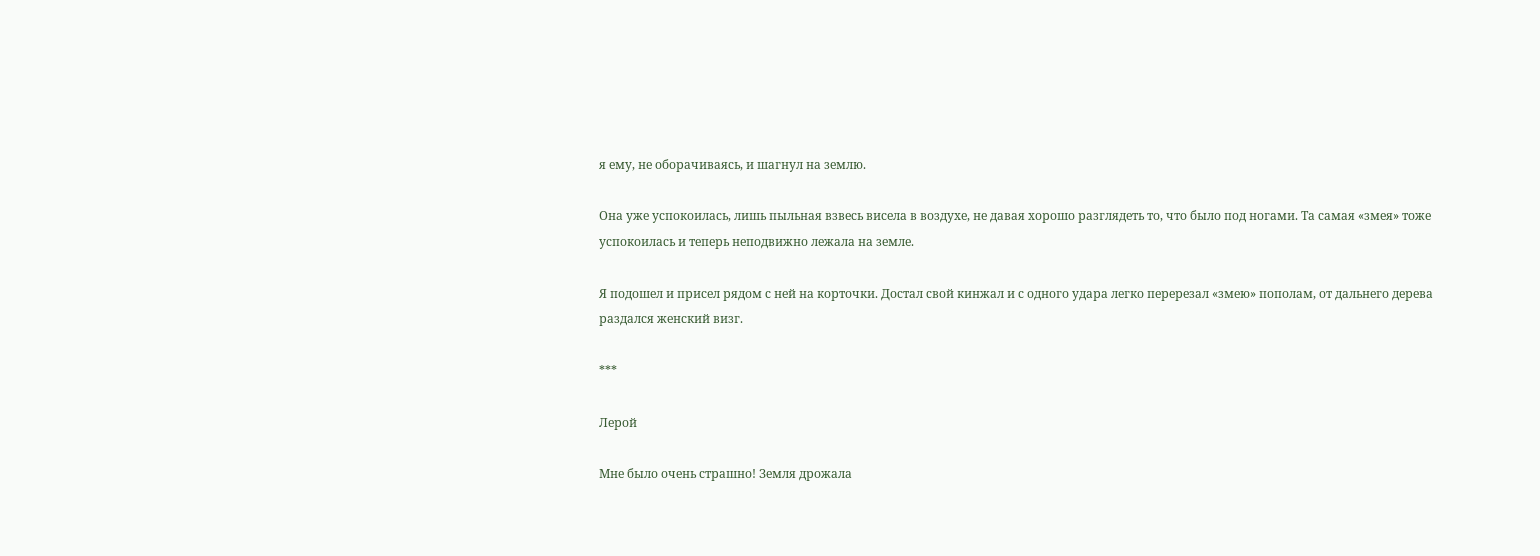я ему, не оборачиваясь, и шагнул на землю.

Она уже успокоилась, лишь пыльная взвесь висела в воздухе, не давая хорошо разглядеть то, что было под ногами. Та самая «змея» тоже успокоилась и теперь неподвижно лежала на земле.

Я подошел и присел рядом с ней на корточки. Достал свой кинжал и с одного удара легко перерезал «змею» пополам, от дальнего дерева раздался женский визг.

***

Лерой

Мне было очень страшно! Земля дрожала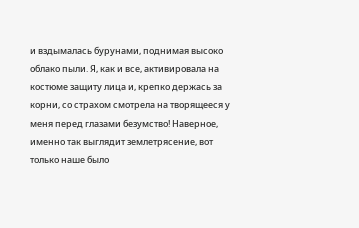и вздымалась бурунами, поднимая высоко облако пыли. Я, как и все, активировала на костюме защиту лица и, крепко держась за корни, со страхом смотрела на творящееся у меня перед глазами безумство! Наверное, именно так выглядит землетрясение, вот только наше было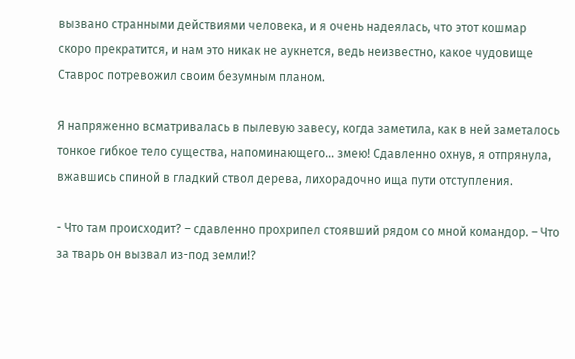вызвано странными действиями человека, и я очень надеялась, что этот кошмар скоро прекратится, и нам это никак не аукнется, ведь неизвестно, какое чудовище Ставрос потревожил своим безумным планом.

Я напряженно всматривалась в пылевую завесу, когда заметила, как в ней заметалось тонкое гибкое тело существа, напоминающего… змею! Сдавленно охнув, я отпрянула, вжавшись спиной в гладкий ствол дерева, лихорадочно ища пути отступления.

- Что там происходит? – сдавленно прохрипел стоявший рядом со мной командор. – Что за тварь он вызвал из-под земли!?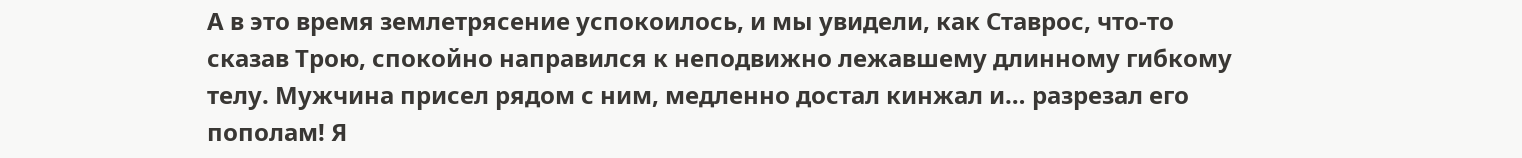А в это время землетрясение успокоилось, и мы увидели, как Ставрос, что-то сказав Трою, спокойно направился к неподвижно лежавшему длинному гибкому телу. Мужчина присел рядом с ним, медленно достал кинжал и… разрезал его пополам! Я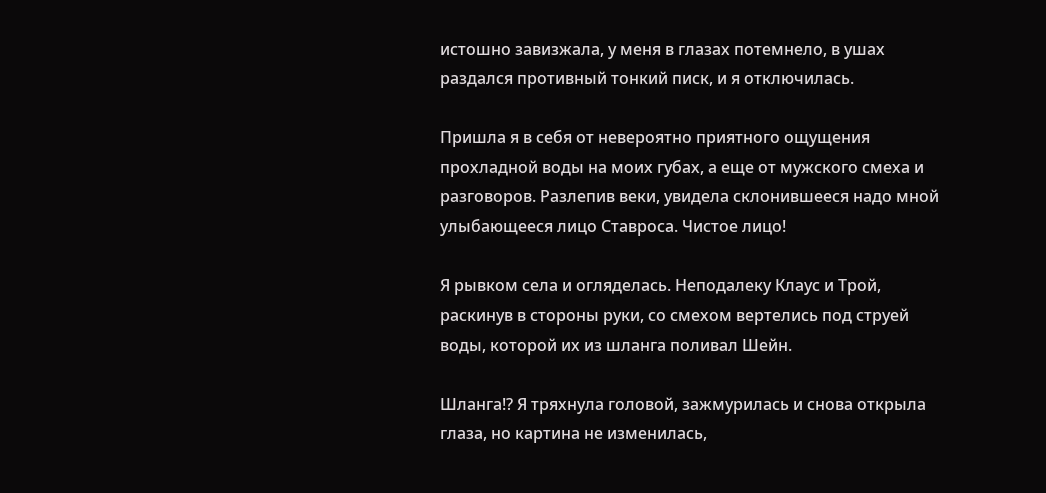истошно завизжала, у меня в глазах потемнело, в ушах раздался противный тонкий писк, и я отключилась.

Пришла я в себя от невероятно приятного ощущения прохладной воды на моих губах, а еще от мужского смеха и разговоров. Разлепив веки, увидела склонившееся надо мной улыбающееся лицо Ставроса. Чистое лицо!

Я рывком села и огляделась. Неподалеку Клаус и Трой, раскинув в стороны руки, со смехом вертелись под струей воды, которой их из шланга поливал Шейн.

Шланга!? Я тряхнула головой, зажмурилась и снова открыла глаза, но картина не изменилась,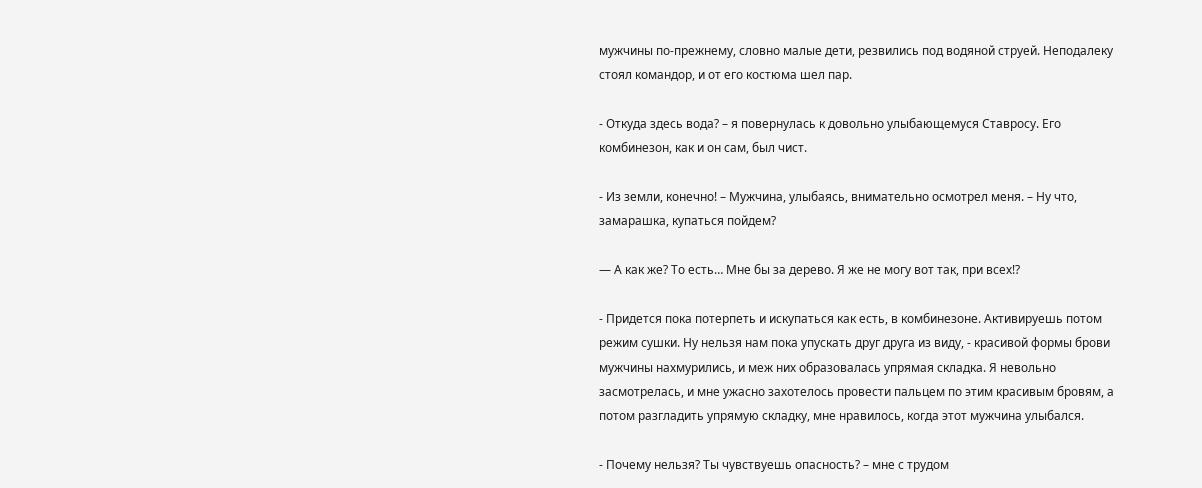мужчины по-прежнему, словно малые дети, резвились под водяной струей. Неподалеку стоял командор, и от его костюма шел пар.

- Откуда здесь вода? – я повернулась к довольно улыбающемуся Ставросу. Его комбинезон, как и он сам, был чист.

- Из земли, конечно! – Мужчина, улыбаясь, внимательно осмотрел меня. – Ну что, замарашка, купаться пойдем?

— А как же? То есть… Мне бы за дерево. Я же не могу вот так, при всех!?

- Придется пока потерпеть и искупаться как есть, в комбинезоне. Активируешь потом режим сушки. Ну нельзя нам пока упускать друг друга из виду, - красивой формы брови мужчины нахмурились, и меж них образовалась упрямая складка. Я невольно засмотрелась, и мне ужасно захотелось провести пальцем по этим красивым бровям, а потом разгладить упрямую складку, мне нравилось, когда этот мужчина улыбался.

- Почему нельзя? Ты чувствуешь опасность? – мне с трудом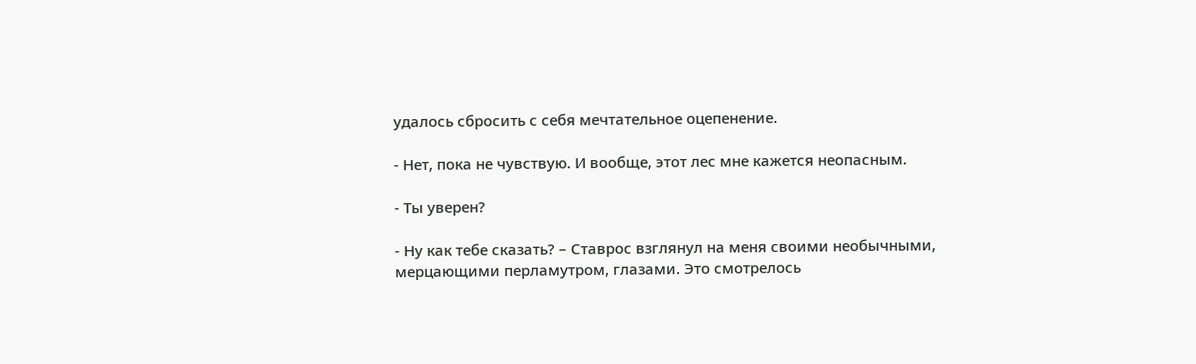удалось сбросить с себя мечтательное оцепенение.

- Нет, пока не чувствую. И вообще, этот лес мне кажется неопасным.

- Ты уверен?

- Ну как тебе сказать? – Ставрос взглянул на меня своими необычными, мерцающими перламутром, глазами. Это смотрелось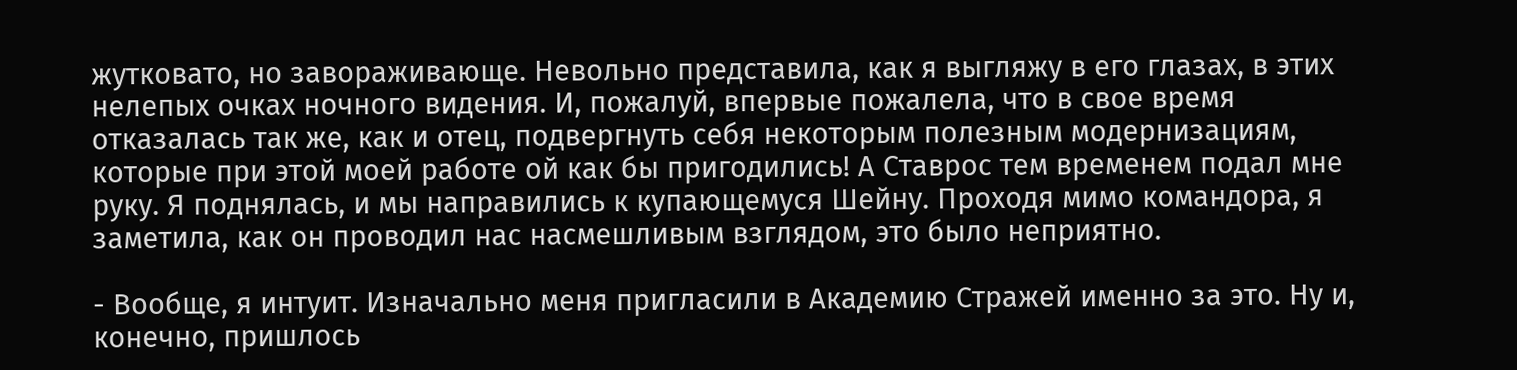жутковато, но завораживающе. Невольно представила, как я выгляжу в его глазах, в этих нелепых очках ночного видения. И, пожалуй, впервые пожалела, что в свое время отказалась так же, как и отец, подвергнуть себя некоторым полезным модернизациям, которые при этой моей работе ой как бы пригодились! А Ставрос тем временем подал мне руку. Я поднялась, и мы направились к купающемуся Шейну. Проходя мимо командора, я заметила, как он проводил нас насмешливым взглядом, это было неприятно.

- Вообще, я интуит. Изначально меня пригласили в Академию Стражей именно за это. Ну и, конечно, пришлось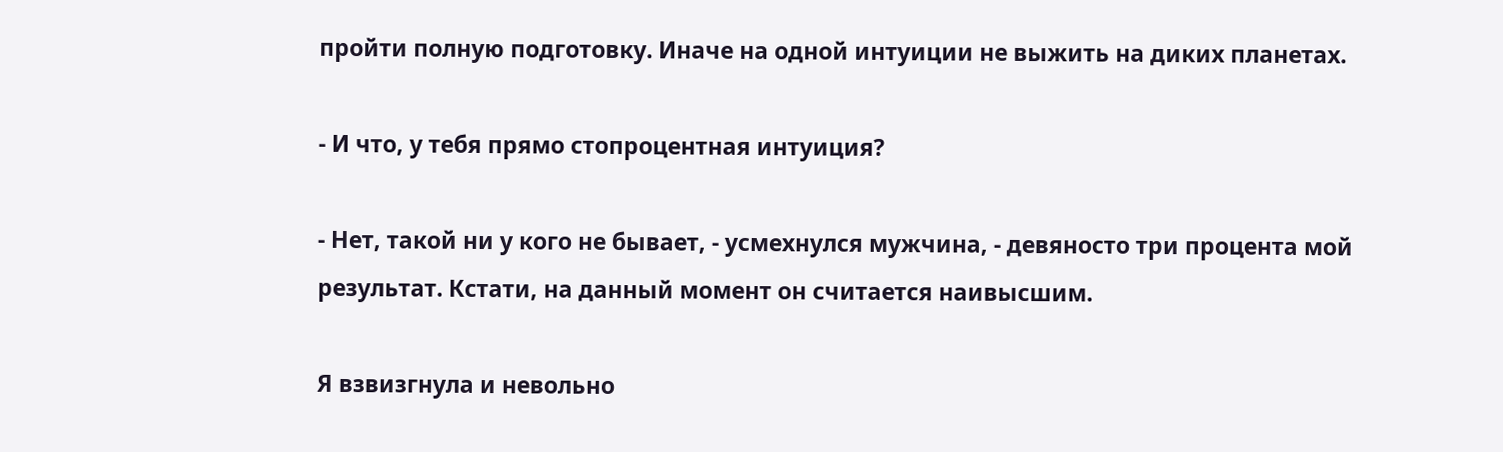пройти полную подготовку. Иначе на одной интуиции не выжить на диких планетах.

- И что, у тебя прямо стопроцентная интуиция?

- Нет, такой ни у кого не бывает, - усмехнулся мужчина, - девяносто три процента мой результат. Кстати, на данный момент он считается наивысшим.

Я взвизгнула и невольно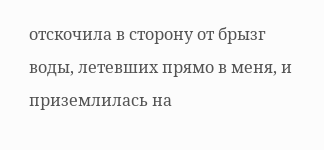отскочила в сторону от брызг воды, летевших прямо в меня, и приземлилась на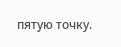пятую точку.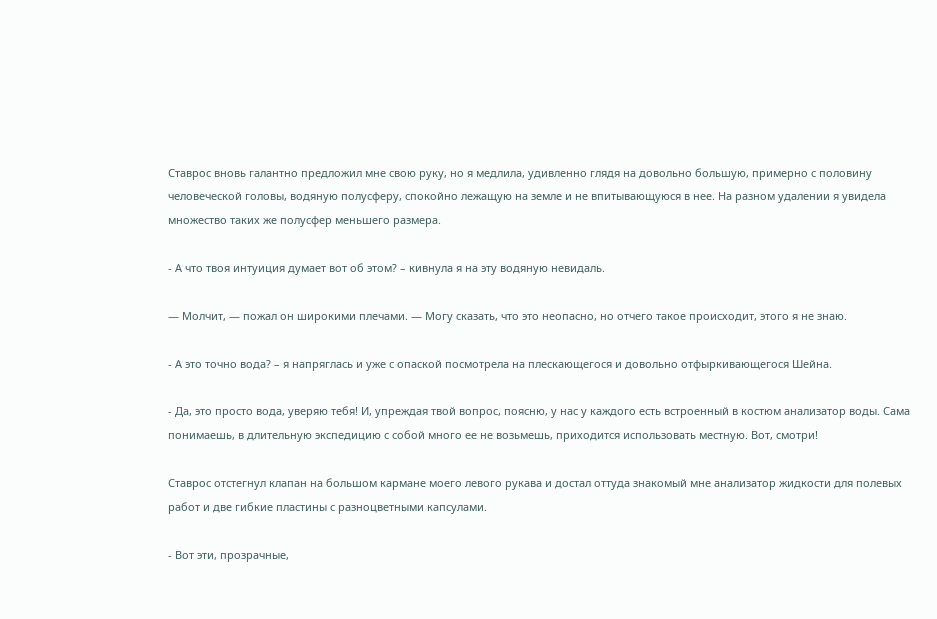Ставрос вновь галантно предложил мне свою руку, но я медлила, удивленно глядя на довольно большую, примерно с половину человеческой головы, водяную полусферу, спокойно лежащую на земле и не впитывающуюся в нее. На разном удалении я увидела множество таких же полусфер меньшего размера.

- А что твоя интуиция думает вот об этом? – кивнула я на эту водяную невидаль.

— Молчит, — пожал он широкими плечами. — Могу сказать, что это неопасно, но отчего такое происходит, этого я не знаю.

- А это точно вода? – я напряглась и уже с опаской посмотрела на плескающегося и довольно отфыркивающегося Шейна.

- Да, это просто вода, уверяю тебя! И, упреждая твой вопрос, поясню, у нас у каждого есть встроенный в костюм анализатор воды. Сама понимаешь, в длительную экспедицию с собой много ее не возьмешь, приходится использовать местную. Вот, смотри!

Ставрос отстегнул клапан на большом кармане моего левого рукава и достал оттуда знакомый мне анализатор жидкости для полевых работ и две гибкие пластины с разноцветными капсулами.

- Вот эти, прозрачные,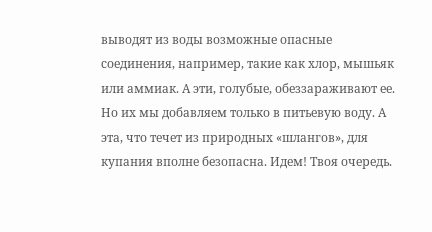выводят из воды возможные опасные соединения, например, такие как хлор, мышьяк или аммиак. А эти, голубые, обеззараживают ее. Но их мы добавляем только в питьевую воду. А эта, что течет из природных «шлангов», для купания вполне безопасна. Идем! Твоя очередь.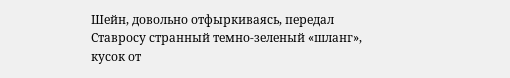Шейн, довольно отфыркиваясь, передал Ставросу странный темно-зеленый «шланг», кусок от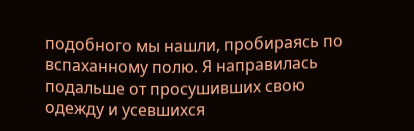подобного мы нашли, пробираясь по вспаханному полю. Я направилась подальше от просушивших свою одежду и усевшихся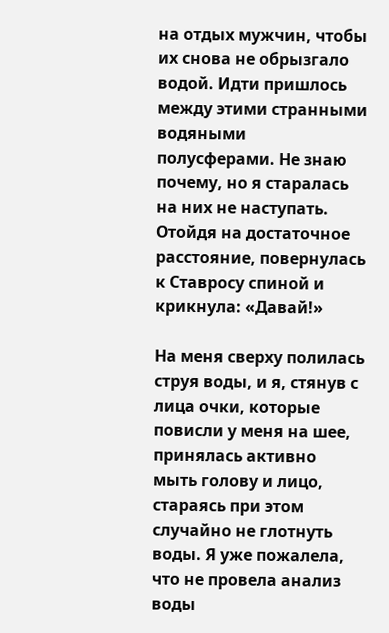на отдых мужчин, чтобы их снова не обрызгало водой. Идти пришлось между этими странными водяными полусферами. Не знаю почему, но я старалась на них не наступать. Отойдя на достаточное расстояние, повернулась к Ставросу спиной и крикнула: «Давай!»

На меня сверху полилась струя воды, и я, стянув с лица очки, которые повисли у меня на шее, принялась активно мыть голову и лицо, стараясь при этом случайно не глотнуть воды. Я уже пожалела, что не провела анализ воды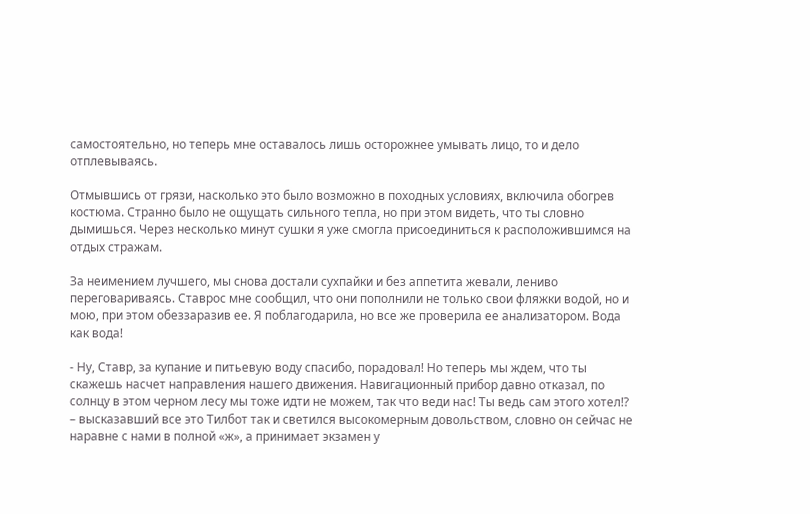самостоятельно, но теперь мне оставалось лишь осторожнее умывать лицо, то и дело отплевываясь.

Отмывшись от грязи, насколько это было возможно в походных условиях, включила обогрев костюма. Странно было не ощущать сильного тепла, но при этом видеть, что ты словно дымишься. Через несколько минут сушки я уже смогла присоединиться к расположившимся на отдых стражам.

За неимением лучшего, мы снова достали сухпайки и без аппетита жевали, лениво переговариваясь. Ставрос мне сообщил, что они пополнили не только свои фляжки водой, но и мою, при этом обеззаразив ее. Я поблагодарила, но все же проверила ее анализатором. Вода как вода!

- Ну, Ставр, за купание и питьевую воду спасибо, порадовал! Но теперь мы ждем, что ты скажешь насчет направления нашего движения. Навигационный прибор давно отказал, по солнцу в этом черном лесу мы тоже идти не можем, так что веди нас! Ты ведь сам этого хотел!? – высказавший все это Тилбот так и светился высокомерным довольством, словно он сейчас не наравне с нами в полной «ж», а принимает экзамен у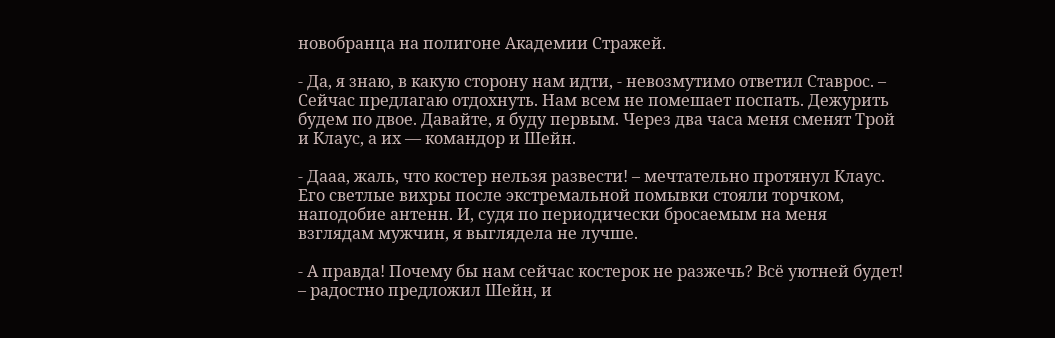новобранца на полигоне Академии Стражей.

- Да, я знаю, в какую сторону нам идти, - невозмутимо ответил Ставрос. – Сейчас предлагаю отдохнуть. Нам всем не помешает поспать. Дежурить будем по двое. Давайте, я буду первым. Через два часа меня сменят Трой и Клаус, а их — командор и Шейн.

- Дааа, жаль, что костер нельзя развести! – мечтательно протянул Клаус. Его светлые вихры после экстремальной помывки стояли торчком, наподобие антенн. И, судя по периодически бросаемым на меня взглядам мужчин, я выглядела не лучше.

- А правда! Почему бы нам сейчас костерок не разжечь? Всё уютней будет! – радостно предложил Шейн, и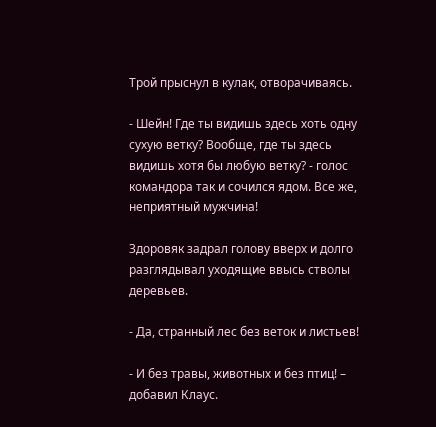Трой прыснул в кулак, отворачиваясь.

- Шейн! Где ты видишь здесь хоть одну сухую ветку? Вообще, где ты здесь видишь хотя бы любую ветку? - голос командора так и сочился ядом. Все же, неприятный мужчина!

Здоровяк задрал голову вверх и долго разглядывал уходящие ввысь стволы деревьев.

- Да, странный лес без веток и листьев!

- И без травы, животных и без птиц! – добавил Клаус.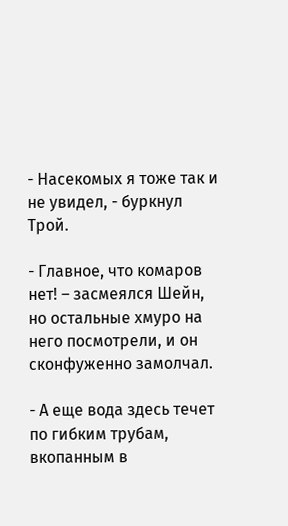- Насекомых я тоже так и не увидел, - буркнул Трой.

- Главное, что комаров нет! – засмеялся Шейн, но остальные хмуро на него посмотрели, и он сконфуженно замолчал.

- А еще вода здесь течет по гибким трубам, вкопанным в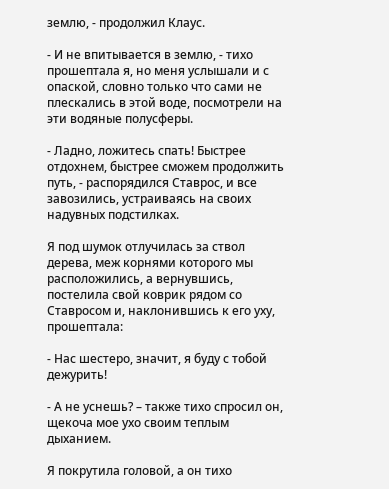землю, - продолжил Клаус.

- И не впитывается в землю, - тихо прошептала я, но меня услышали и с опаской, словно только что сами не плескались в этой воде, посмотрели на эти водяные полусферы.

- Ладно, ложитесь спать! Быстрее отдохнем, быстрее сможем продолжить путь, - распорядился Ставрос, и все завозились, устраиваясь на своих надувных подстилках.

Я под шумок отлучилась за ствол дерева, меж корнями которого мы расположились, а вернувшись, постелила свой коврик рядом со Ставросом и, наклонившись к его уху, прошептала:

- Нас шестеро, значит, я буду с тобой дежурить!

- А не уснешь? – также тихо спросил он, щекоча мое ухо своим теплым дыханием.

Я покрутила головой, а он тихо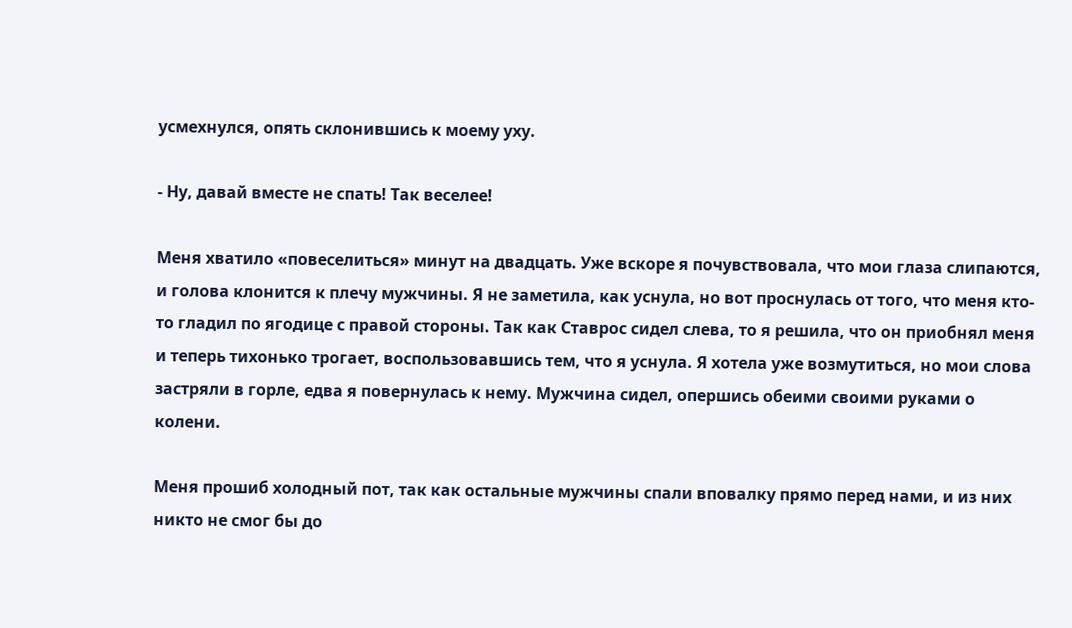усмехнулся, опять склонившись к моему уху.

- Ну, давай вместе не спать! Так веселее!

Меня хватило «повеселиться» минут на двадцать. Уже вскоре я почувствовала, что мои глаза слипаются, и голова клонится к плечу мужчины. Я не заметила, как уснула, но вот проснулась от того, что меня кто-то гладил по ягодице с правой стороны. Так как Ставрос сидел слева, то я решила, что он приобнял меня и теперь тихонько трогает, воспользовавшись тем, что я уснула. Я хотела уже возмутиться, но мои слова застряли в горле, едва я повернулась к нему. Мужчина сидел, опершись обеими своими руками о колени.

Меня прошиб холодный пот, так как остальные мужчины спали вповалку прямо перед нами, и из них никто не смог бы до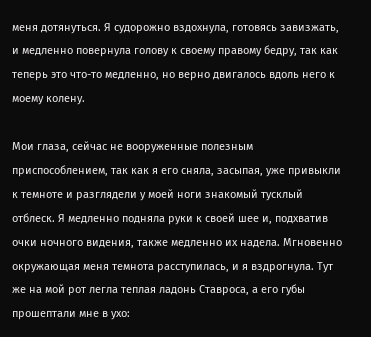меня дотянуться. Я судорожно вздохнула, готовясь завизжать, и медленно повернула голову к своему правому бедру, так как теперь это что-то медленно, но верно двигалось вдоль него к моему колену.

Мои глаза, сейчас не вооруженные полезным приспособлением, так как я его сняла, засыпая, уже привыкли к темноте и разглядели у моей ноги знакомый тусклый отблеск. Я медленно подняла руки к своей шее и, подхватив очки ночного видения, также медленно их надела. Мгновенно окружающая меня темнота расступилась, и я вздрогнула. Тут же на мой рот легла теплая ладонь Ставроса, а его губы прошептали мне в ухо: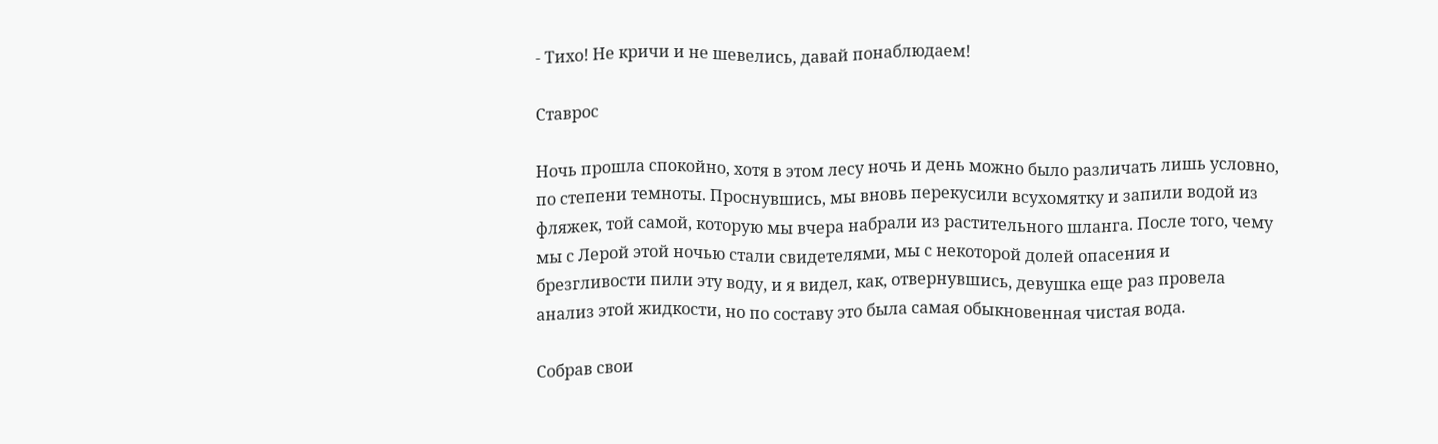- Тихо! Не кричи и не шевелись, давай понаблюдаем!

Ставрос

Ночь прошла спокойно, хотя в этом лесу ночь и день можно было различать лишь условно, по степени темноты. Проснувшись, мы вновь перекусили всухомятку и запили водой из фляжек, той самой, которую мы вчера набрали из растительного шланга. После того, чему мы с Лерой этой ночью стали свидетелями, мы с некоторой долей опасения и брезгливости пили эту воду, и я видел, как, отвернувшись, девушка еще раз провела анализ этой жидкости, но по составу это была самая обыкновенная чистая вода.

Собрав свои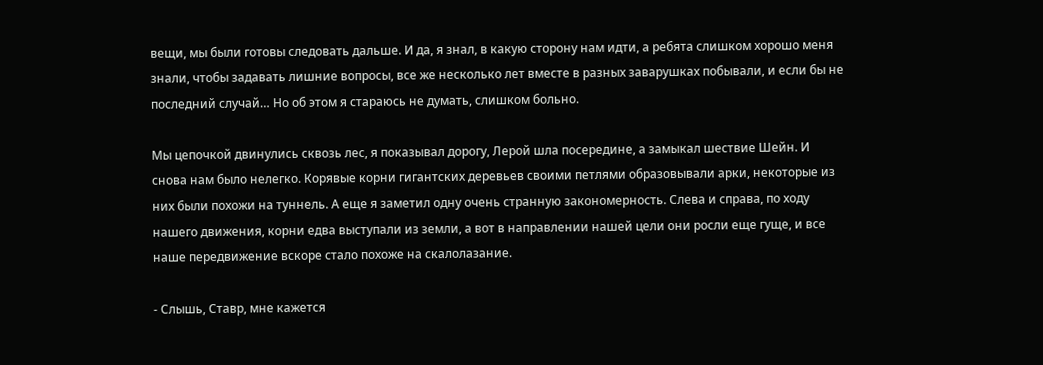вещи, мы были готовы следовать дальше. И да, я знал, в какую сторону нам идти, а ребята слишком хорошо меня знали, чтобы задавать лишние вопросы, все же несколько лет вместе в разных заварушках побывали, и если бы не последний случай… Но об этом я стараюсь не думать, слишком больно.

Мы цепочкой двинулись сквозь лес, я показывал дорогу, Лерой шла посередине, а замыкал шествие Шейн. И снова нам было нелегко. Корявые корни гигантских деревьев своими петлями образовывали арки, некоторые из них были похожи на туннель. А еще я заметил одну очень странную закономерность. Слева и справа, по ходу нашего движения, корни едва выступали из земли, а вот в направлении нашей цели они росли еще гуще, и все наше передвижение вскоре стало похоже на скалолазание.

- Слышь, Ставр, мне кажется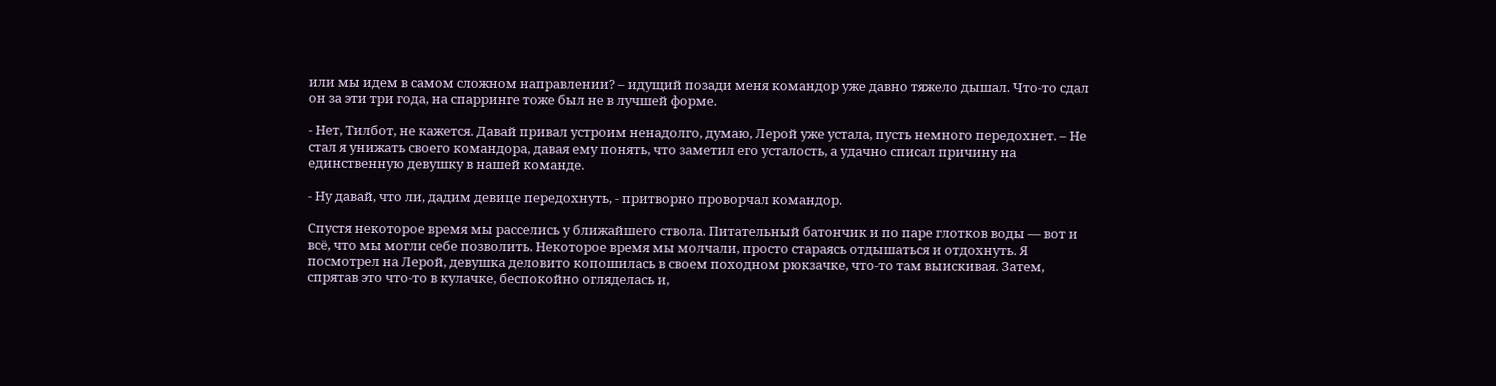или мы идем в самом сложном направлении? – идущий позади меня командор уже давно тяжело дышал. Что-то сдал он за эти три года, на спарринге тоже был не в лучшей форме.

- Нет, Тилбот, не кажется. Давай привал устроим ненадолго, думаю, Лерой уже устала, пусть немного передохнет. – Не стал я унижать своего командора, давая ему понять, что заметил его усталость, а удачно списал причину на единственную девушку в нашей команде.

- Ну давай, что ли, дадим девице передохнуть, - притворно проворчал командор.

Спустя некоторое время мы расселись у ближайшего ствола. Питательный батончик и по паре глотков воды — вот и всё, что мы могли себе позволить. Некоторое время мы молчали, просто стараясь отдышаться и отдохнуть. Я посмотрел на Лерой, девушка деловито копошилась в своем походном рюкзачке, что-то там выискивая. Затем, спрятав это что-то в кулачке, беспокойно огляделась и,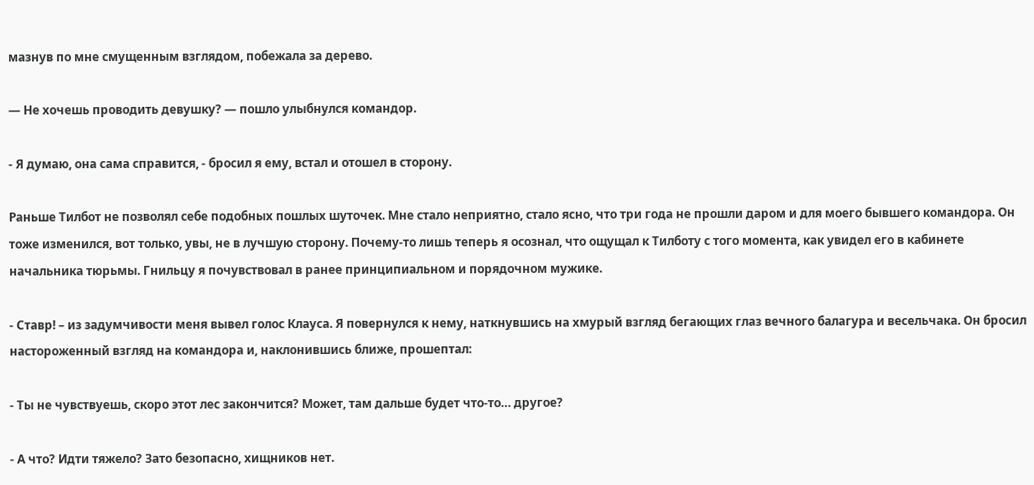мазнув по мне смущенным взглядом, побежала за дерево.

— Не хочешь проводить девушку? — пошло улыбнулся командор.

- Я думаю, она сама справится, - бросил я ему, встал и отошел в сторону.

Раньше Тилбот не позволял себе подобных пошлых шуточек. Мне стало неприятно, стало ясно, что три года не прошли даром и для моего бывшего командора. Он тоже изменился, вот только, увы, не в лучшую сторону. Почему-то лишь теперь я осознал, что ощущал к Тилботу с того момента, как увидел его в кабинете начальника тюрьмы. Гнильцу я почувствовал в ранее принципиальном и порядочном мужике.

- Ставр! – из задумчивости меня вывел голос Клауса. Я повернулся к нему, наткнувшись на хмурый взгляд бегающих глаз вечного балагура и весельчака. Он бросил настороженный взгляд на командора и, наклонившись ближе, прошептал:

- Ты не чувствуешь, скоро этот лес закончится? Может, там дальше будет что-то… другое?

- А что? Идти тяжело? Зато безопасно, хищников нет.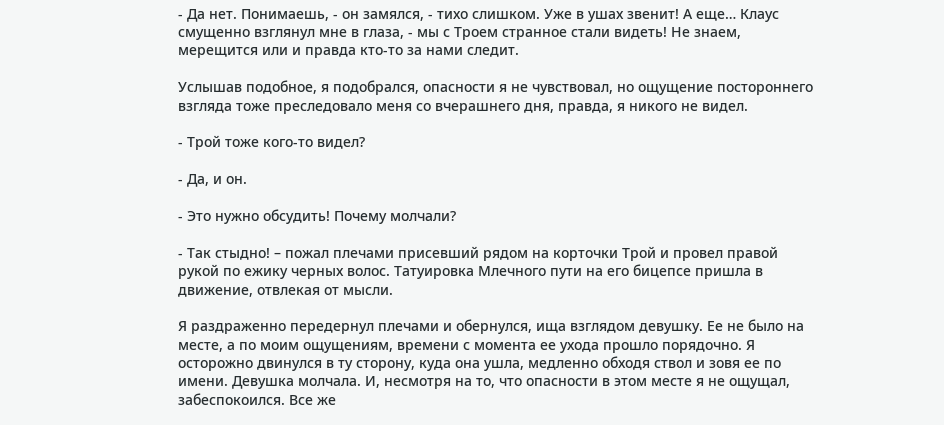- Да нет. Понимаешь, - он замялся, - тихо слишком. Уже в ушах звенит! А еще… Клаус смущенно взглянул мне в глаза, - мы с Троем странное стали видеть! Не знаем, мерещится или и правда кто-то за нами следит.

Услышав подобное, я подобрался, опасности я не чувствовал, но ощущение постороннего взгляда тоже преследовало меня со вчерашнего дня, правда, я никого не видел.

- Трой тоже кого-то видел?

- Да, и он.

- Это нужно обсудить! Почему молчали?

- Так стыдно! – пожал плечами присевший рядом на корточки Трой и провел правой рукой по ежику черных волос. Татуировка Млечного пути на его бицепсе пришла в движение, отвлекая от мысли.

Я раздраженно передернул плечами и обернулся, ища взглядом девушку. Ее не было на месте, а по моим ощущениям, времени с момента ее ухода прошло порядочно. Я осторожно двинулся в ту сторону, куда она ушла, медленно обходя ствол и зовя ее по имени. Девушка молчала. И, несмотря на то, что опасности в этом месте я не ощущал, забеспокоился. Все же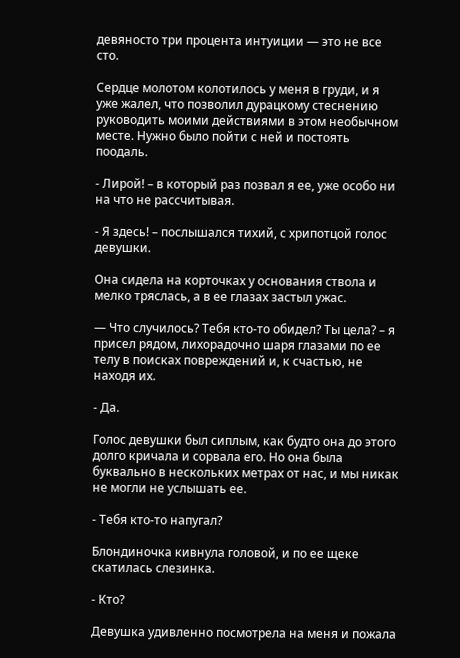девяносто три процента интуиции — это не все сто.

Сердце молотом колотилось у меня в груди, и я уже жалел, что позволил дурацкому стеснению руководить моими действиями в этом необычном месте. Нужно было пойти с ней и постоять поодаль.

- Лирой! – в который раз позвал я ее, уже особо ни на что не рассчитывая.

- Я здесь! – послышался тихий, с хрипотцой голос девушки.

Она сидела на корточках у основания ствола и мелко тряслась, а в ее глазах застыл ужас.

— Что случилось? Тебя кто-то обидел? Ты цела? – я присел рядом, лихорадочно шаря глазами по ее телу в поисках повреждений и, к счастью, не находя их.

- Да.

Голос девушки был сиплым, как будто она до этого долго кричала и сорвала его. Но она была буквально в нескольких метрах от нас, и мы никак не могли не услышать ее.

- Тебя кто-то напугал?

Блондиночка кивнула головой, и по ее щеке скатилась слезинка.

- Кто?

Девушка удивленно посмотрела на меня и пожала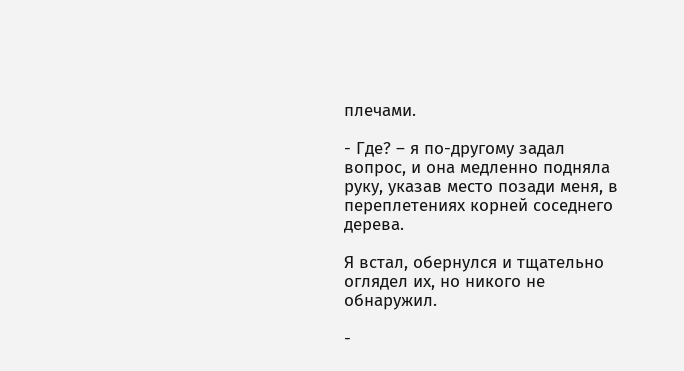плечами.

- Где? – я по-другому задал вопрос, и она медленно подняла руку, указав место позади меня, в переплетениях корней соседнего дерева.

Я встал, обернулся и тщательно оглядел их, но никого не обнаружил.

-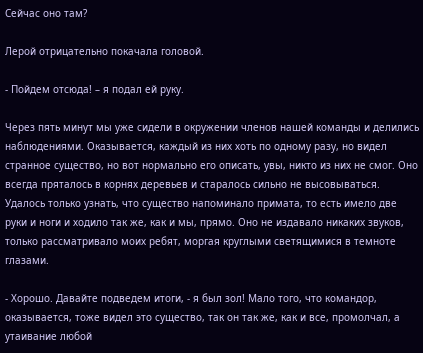Сейчас оно там?

Лерой отрицательно покачала головой.

- Пойдем отсюда! – я подал ей руку.

Через пять минут мы уже сидели в окружении членов нашей команды и делились наблюдениями. Оказывается, каждый из них хоть по одному разу, но видел странное существо, но вот нормально его описать, увы, никто из них не смог. Оно всегда пряталось в корнях деревьев и старалось сильно не высовываться. Удалось только узнать, что существо напоминало примата, то есть имело две руки и ноги и ходило так же, как и мы, прямо. Оно не издавало никаких звуков, только рассматривало моих ребят, моргая круглыми светящимися в темноте глазами.

- Хорошо. Давайте подведем итоги, - я был зол! Мало того, что командор, оказывается, тоже видел это существо, так он так же, как и все, промолчал, а утаивание любой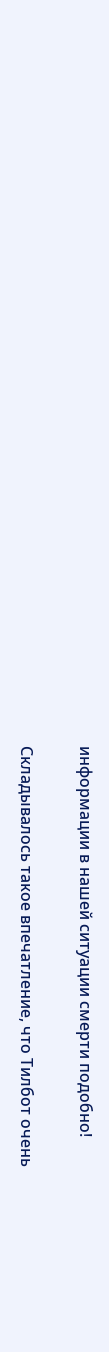информации в нашей ситуации смерти подобно!

Складывалось такое впечатление, что Тилбот очень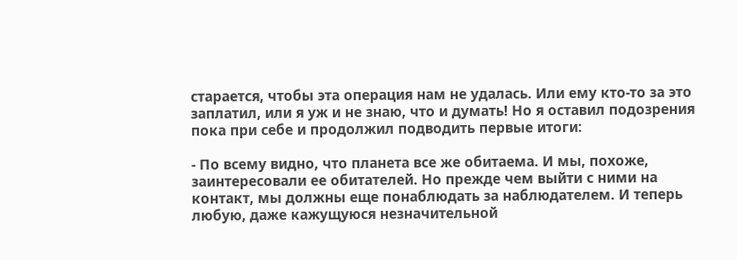старается, чтобы эта операция нам не удалась. Или ему кто-то за это заплатил, или я уж и не знаю, что и думать! Но я оставил подозрения пока при себе и продолжил подводить первые итоги:

- По всему видно, что планета все же обитаема. И мы, похоже, заинтересовали ее обитателей. Но прежде чем выйти с ними на контакт, мы должны еще понаблюдать за наблюдателем. И теперь любую, даже кажущуюся незначительной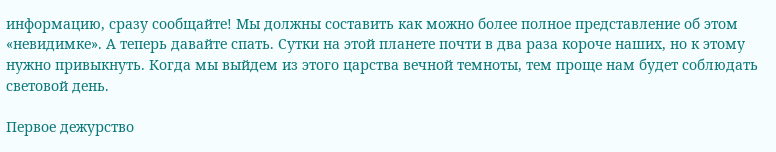информацию, сразу сообщайте! Мы должны составить как можно более полное представление об этом «невидимке». А теперь давайте спать. Сутки на этой планете почти в два раза короче наших, но к этому нужно привыкнуть. Когда мы выйдем из этого царства вечной темноты, тем проще нам будет соблюдать световой день.

Первое дежурство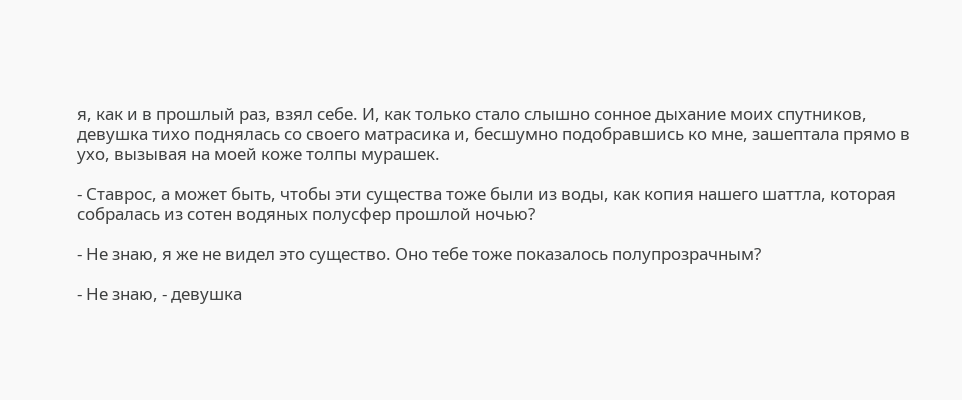я, как и в прошлый раз, взял себе. И, как только стало слышно сонное дыхание моих спутников, девушка тихо поднялась со своего матрасика и, бесшумно подобравшись ко мне, зашептала прямо в ухо, вызывая на моей коже толпы мурашек.

- Ставрос, а может быть, чтобы эти существа тоже были из воды, как копия нашего шаттла, которая собралась из сотен водяных полусфер прошлой ночью?

- Не знаю, я же не видел это существо. Оно тебе тоже показалось полупрозрачным?

- Не знаю, - девушка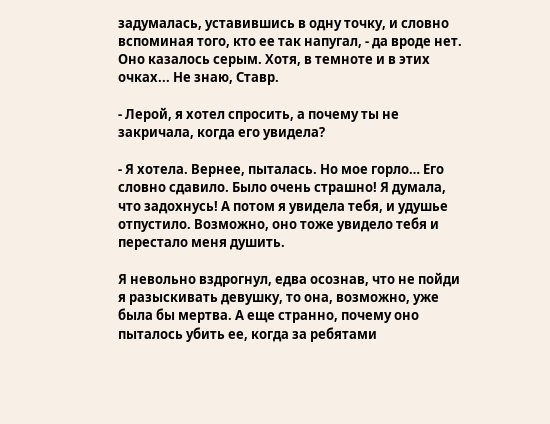задумалась, уставившись в одну точку, и словно вспоминая того, кто ее так напугал, - да вроде нет. Оно казалось серым. Хотя, в темноте и в этих очках... Не знаю, Ставр.

- Лерой, я хотел спросить, а почему ты не закричала, когда его увидела?

- Я хотела. Вернее, пыталась. Но мое горло… Его словно сдавило. Было очень страшно! Я думала, что задохнусь! А потом я увидела тебя, и удушье отпустило. Возможно, оно тоже увидело тебя и перестало меня душить.

Я невольно вздрогнул, едва осознав, что не пойди я разыскивать девушку, то она, возможно, уже была бы мертва. А еще странно, почему оно пыталось убить ее, когда за ребятами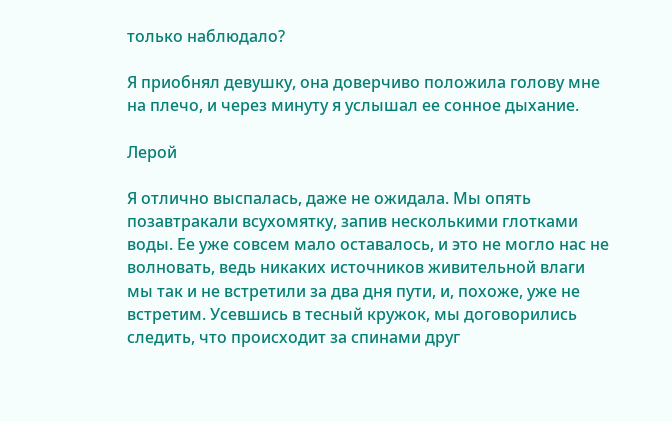только наблюдало?

Я приобнял девушку, она доверчиво положила голову мне на плечо, и через минуту я услышал ее сонное дыхание.

Лерой

Я отлично выспалась, даже не ожидала. Мы опять позавтракали всухомятку, запив несколькими глотками воды. Ее уже совсем мало оставалось, и это не могло нас не волновать, ведь никаких источников живительной влаги мы так и не встретили за два дня пути, и, похоже, уже не встретим. Усевшись в тесный кружок, мы договорились следить, что происходит за спинами друг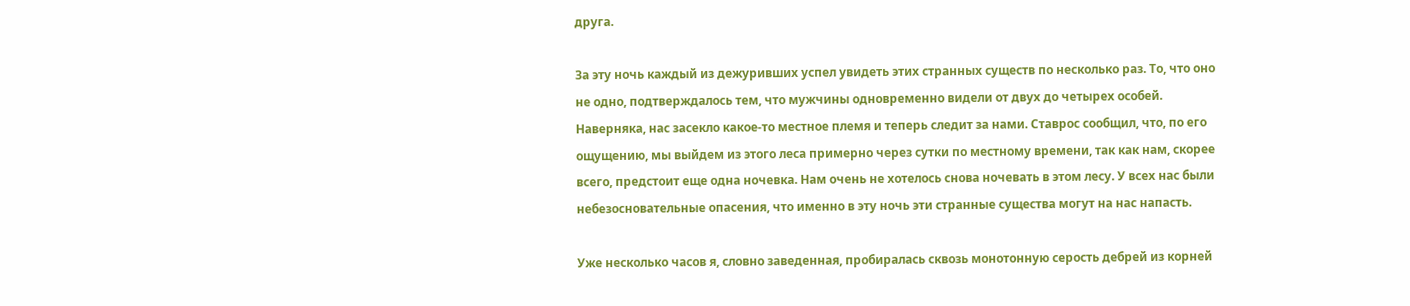друга.

За эту ночь каждый из дежуривших успел увидеть этих странных существ по несколько раз. То, что оно не одно, подтверждалось тем, что мужчины одновременно видели от двух до четырех особей. Наверняка, нас засекло какое-то местное племя и теперь следит за нами. Ставрос сообщил, что, по его ощущению, мы выйдем из этого леса примерно через сутки по местному времени, так как нам, скорее всего, предстоит еще одна ночевка. Нам очень не хотелось снова ночевать в этом лесу. У всех нас были небезосновательные опасения, что именно в эту ночь эти странные существа могут на нас напасть.

Уже несколько часов я, словно заведенная, пробиралась сквозь монотонную серость дебрей из корней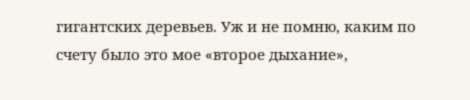гигантских деревьев. Уж и не помню, каким по счету было это мое «второе дыхание»,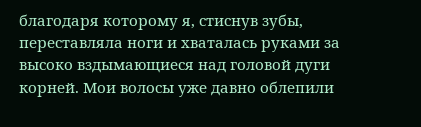благодаря которому я, стиснув зубы, переставляла ноги и хваталась руками за высоко вздымающиеся над головой дуги корней. Мои волосы уже давно облепили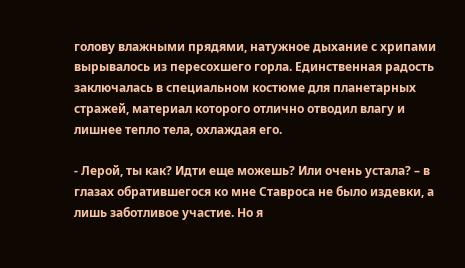голову влажными прядями, натужное дыхание с хрипами вырывалось из пересохшего горла. Единственная радость заключалась в специальном костюме для планетарных стражей, материал которого отлично отводил влагу и лишнее тепло тела, охлаждая его.

- Лерой, ты как? Идти еще можешь? Или очень устала? – в глазах обратившегося ко мне Ставроса не было издевки, а лишь заботливое участие. Но я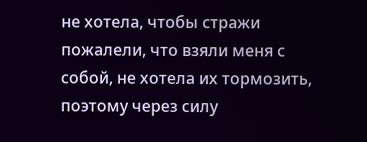не хотела, чтобы стражи пожалели, что взяли меня с собой, не хотела их тормозить, поэтому через силу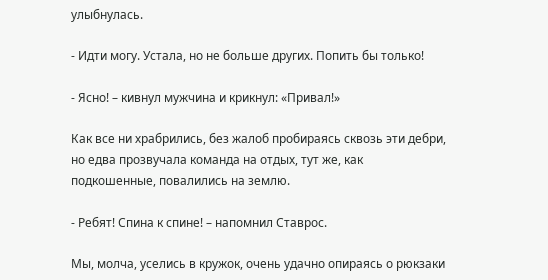улыбнулась.

- Идти могу. Устала, но не больше других. Попить бы только!

- Ясно! – кивнул мужчина и крикнул: «Привал!»

Как все ни храбрились, без жалоб пробираясь сквозь эти дебри, но едва прозвучала команда на отдых, тут же, как подкошенные, повалились на землю.

- Ребят! Спина к спине! – напомнил Ставрос.

Мы, молча, уселись в кружок, очень удачно опираясь о рюкзаки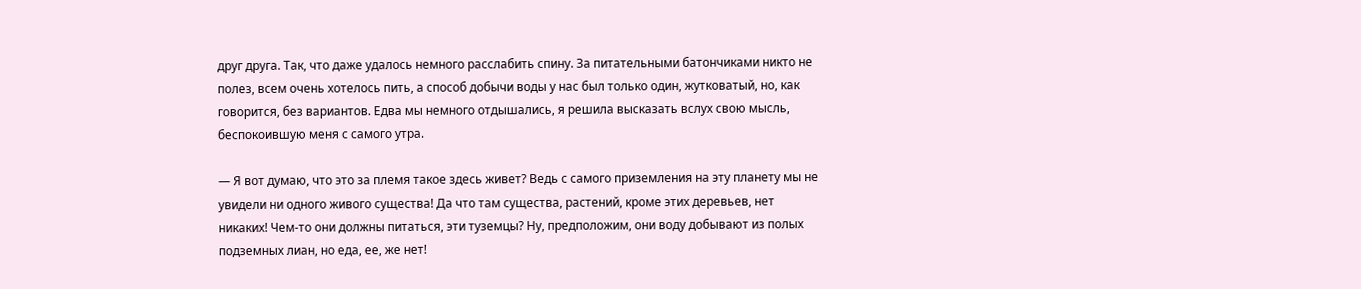друг друга. Так, что даже удалось немного расслабить спину. За питательными батончиками никто не полез, всем очень хотелось пить, а способ добычи воды у нас был только один, жутковатый, но, как говорится, без вариантов. Едва мы немного отдышались, я решила высказать вслух свою мысль, беспокоившую меня с самого утра.

— Я вот думаю, что это за племя такое здесь живет? Ведь с самого приземления на эту планету мы не увидели ни одного живого существа! Да что там существа, растений, кроме этих деревьев, нет никаких! Чем-то они должны питаться, эти туземцы? Ну, предположим, они воду добывают из полых подземных лиан, но еда, ее, же нет!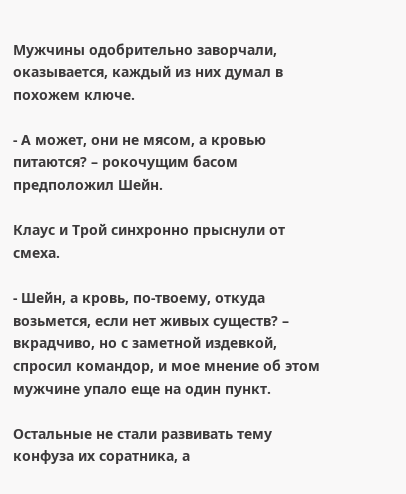Мужчины одобрительно заворчали, оказывается, каждый из них думал в похожем ключе.

- А может, они не мясом, а кровью питаются? – рокочущим басом предположил Шейн.

Клаус и Трой синхронно прыснули от смеха.

- Шейн, а кровь, по-твоему, откуда возьмется, если нет живых существ? – вкрадчиво, но с заметной издевкой, спросил командор, и мое мнение об этом мужчине упало еще на один пункт.

Остальные не стали развивать тему конфуза их соратника, а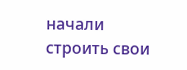начали строить свои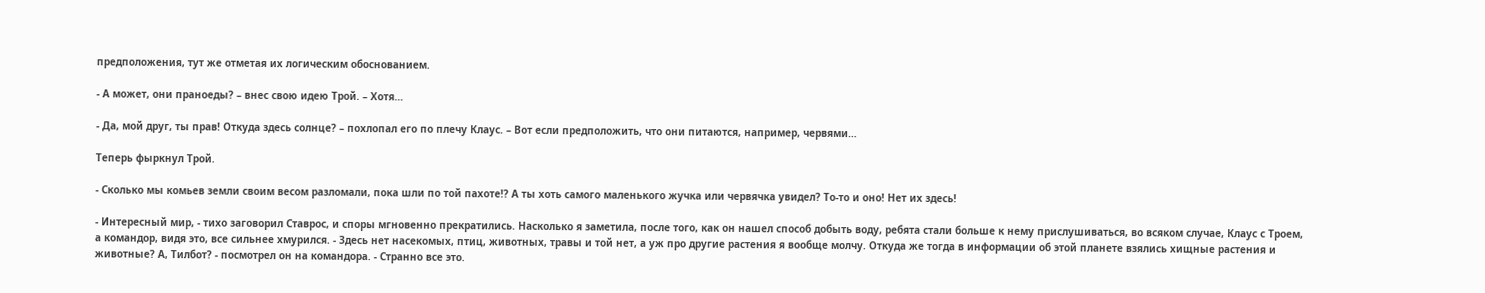предположения, тут же отметая их логическим обоснованием.

- А может, они праноеды? – внес свою идею Трой. – Хотя…

- Да, мой друг, ты прав! Откуда здесь солнце? – похлопал его по плечу Клаус. – Вот если предположить, что они питаются, например, червями…

Теперь фыркнул Трой.

- Сколько мы комьев земли своим весом разломали, пока шли по той пахоте!? А ты хоть самого маленького жучка или червячка увидел? То-то и оно! Нет их здесь!

- Интересный мир, - тихо заговорил Ставрос, и споры мгновенно прекратились. Насколько я заметила, после того, как он нашел способ добыть воду, ребята стали больше к нему прислушиваться, во всяком случае, Клаус с Троем, а командор, видя это, все сильнее хмурился. - Здесь нет насекомых, птиц, животных, травы и той нет, а уж про другие растения я вообще молчу. Откуда же тогда в информации об этой планете взялись хищные растения и животные? А, Тилбот? - посмотрел он на командора. - Странно все это.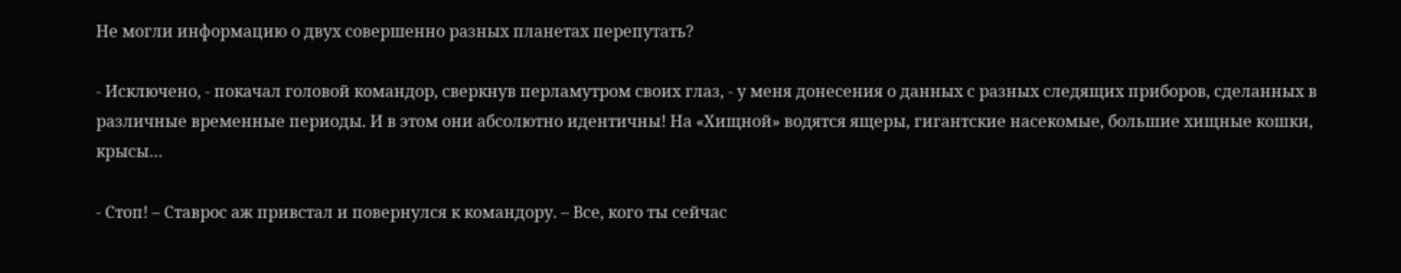Не могли информацию о двух совершенно разных планетах перепутать?

- Исключено, - покачал головой командор, сверкнув перламутром своих глаз, - у меня донесения о данных с разных следящих приборов, сделанных в различные временные периоды. И в этом они абсолютно идентичны! На «Хищной» водятся ящеры, гигантские насекомые, большие хищные кошки, крысы…

- Стоп! – Ставрос аж привстал и повернулся к командору. – Все, кого ты сейчас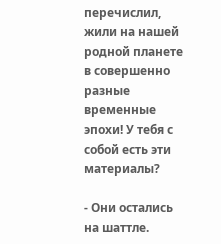перечислил, жили на нашей родной планете в совершенно разные временные эпохи! У тебя с собой есть эти материалы?

- Они остались на шаттле.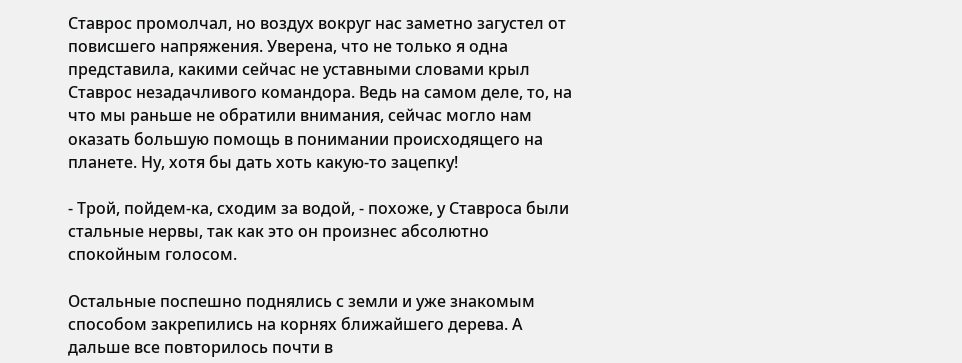Ставрос промолчал, но воздух вокруг нас заметно загустел от повисшего напряжения. Уверена, что не только я одна представила, какими сейчас не уставными словами крыл Ставрос незадачливого командора. Ведь на самом деле, то, на что мы раньше не обратили внимания, сейчас могло нам оказать большую помощь в понимании происходящего на планете. Ну, хотя бы дать хоть какую-то зацепку!

- Трой, пойдем-ка, сходим за водой, - похоже, у Ставроса были стальные нервы, так как это он произнес абсолютно спокойным голосом.

Остальные поспешно поднялись с земли и уже знакомым способом закрепились на корнях ближайшего дерева. А дальше все повторилось почти в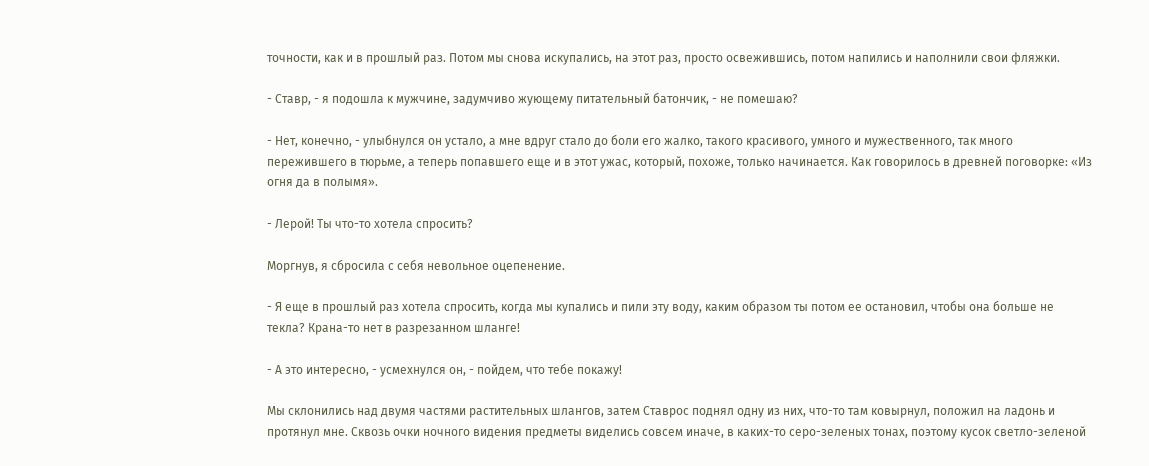точности, как и в прошлый раз. Потом мы снова искупались, на этот раз, просто освежившись, потом напились и наполнили свои фляжки.

- Ставр, - я подошла к мужчине, задумчиво жующему питательный батончик, - не помешаю?

- Нет, конечно, - улыбнулся он устало, а мне вдруг стало до боли его жалко, такого красивого, умного и мужественного, так много пережившего в тюрьме, а теперь попавшего еще и в этот ужас, который, похоже, только начинается. Как говорилось в древней поговорке: «Из огня да в полымя».

- Лерой! Ты что-то хотела спросить?

Моргнув, я сбросила с себя невольное оцепенение.

- Я еще в прошлый раз хотела спросить, когда мы купались и пили эту воду, каким образом ты потом ее остановил, чтобы она больше не текла? Крана-то нет в разрезанном шланге!

- А это интересно, - усмехнулся он, - пойдем, что тебе покажу!

Мы склонились над двумя частями растительных шлангов, затем Ставрос поднял одну из них, что-то там ковырнул, положил на ладонь и протянул мне. Сквозь очки ночного видения предметы виделись совсем иначе, в каких-то серо-зеленых тонах, поэтому кусок светло-зеленой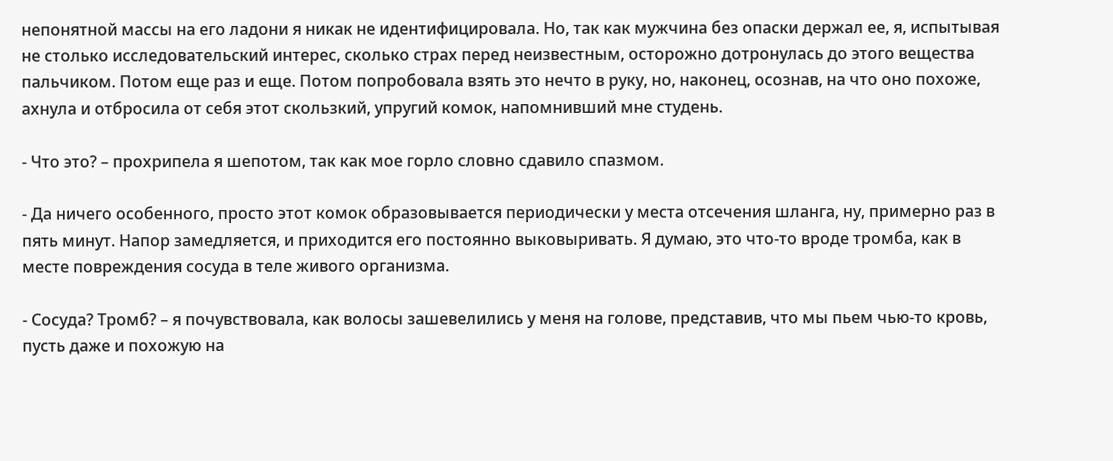непонятной массы на его ладони я никак не идентифицировала. Но, так как мужчина без опаски держал ее, я, испытывая не столько исследовательский интерес, сколько страх перед неизвестным, осторожно дотронулась до этого вещества пальчиком. Потом еще раз и еще. Потом попробовала взять это нечто в руку, но, наконец, осознав, на что оно похоже, ахнула и отбросила от себя этот скользкий, упругий комок, напомнивший мне студень.

- Что это? – прохрипела я шепотом, так как мое горло словно сдавило спазмом.

- Да ничего особенного, просто этот комок образовывается периодически у места отсечения шланга, ну, примерно раз в пять минут. Напор замедляется, и приходится его постоянно выковыривать. Я думаю, это что-то вроде тромба, как в месте повреждения сосуда в теле живого организма.

- Сосуда? Тромб? – я почувствовала, как волосы зашевелились у меня на голове, представив, что мы пьем чью-то кровь, пусть даже и похожую на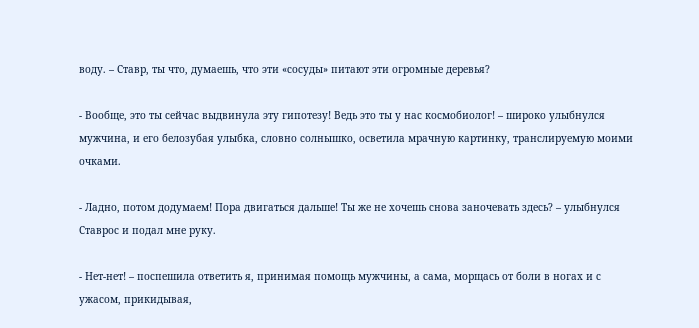воду. – Ставр, ты что, думаешь, что эти «сосуды» питают эти огромные деревья?

- Вообще, это ты сейчас выдвинула эту гипотезу! Ведь это ты у нас космобиолог! – широко улыбнулся мужчина, и его белозубая улыбка, словно солнышко, осветила мрачную картинку, транслируемую моими очками.

- Ладно, потом додумаем! Пора двигаться дальше! Ты же не хочешь снова заночевать здесь? – улыбнулся Ставрос и подал мне руку.

- Нет-нет! – поспешила ответить я, принимая помощь мужчины, а сама, морщась от боли в ногах и с ужасом, прикидывая,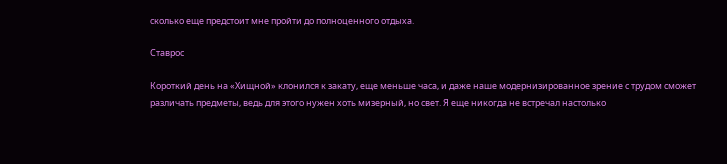сколько еще предстоит мне пройти до полноценного отдыха.

Ставрос

Короткий день на «Хищной» клонился к закату, еще меньше часа, и даже наше модернизированное зрение с трудом сможет различать предметы, ведь для этого нужен хоть мизерный, но свет. Я еще никогда не встречал настолько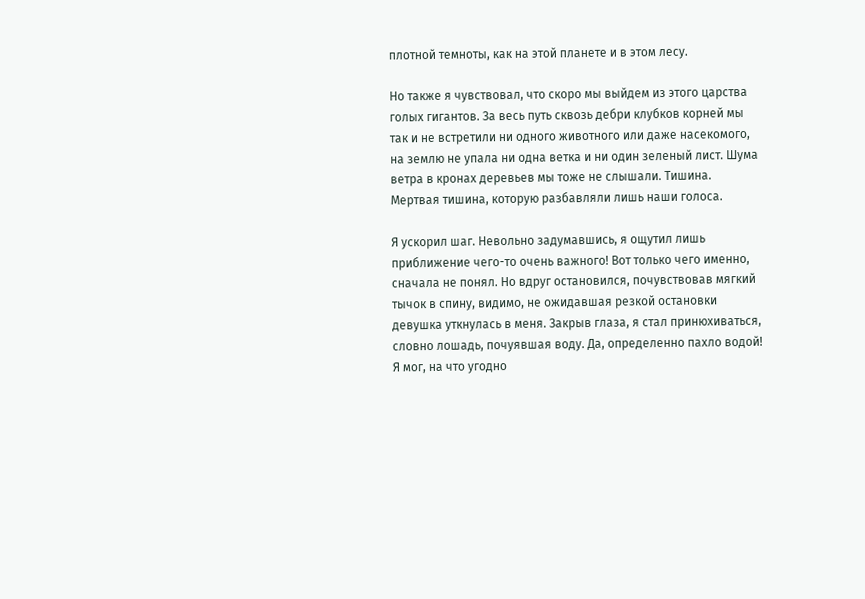плотной темноты, как на этой планете и в этом лесу.

Но также я чувствовал, что скоро мы выйдем из этого царства голых гигантов. За весь путь сквозь дебри клубков корней мы так и не встретили ни одного животного или даже насекомого, на землю не упала ни одна ветка и ни один зеленый лист. Шума ветра в кронах деревьев мы тоже не слышали. Тишина. Мертвая тишина, которую разбавляли лишь наши голоса.

Я ускорил шаг. Невольно задумавшись, я ощутил лишь приближение чего-то очень важного! Вот только чего именно, сначала не понял. Но вдруг остановился, почувствовав мягкий тычок в спину, видимо, не ожидавшая резкой остановки девушка уткнулась в меня. Закрыв глаза, я стал принюхиваться, словно лошадь, почуявшая воду. Да, определенно пахло водой! Я мог, на что угодно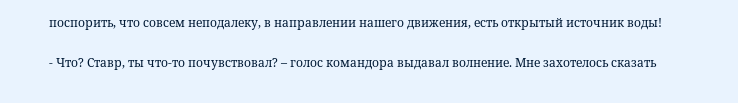поспорить, что совсем неподалеку, в направлении нашего движения, есть открытый источник воды!

- Что? Ставр, ты что-то почувствовал? – голос командора выдавал волнение. Мне захотелось сказать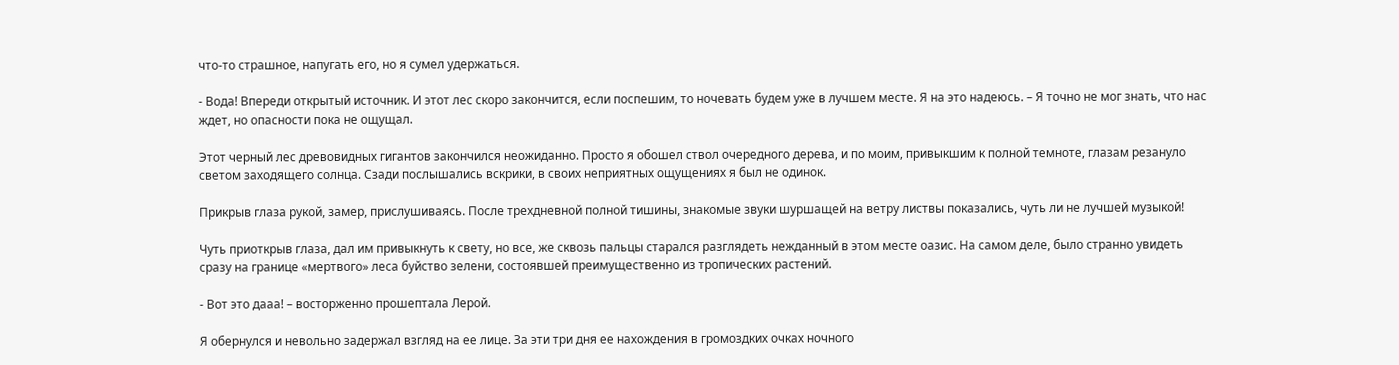что-то страшное, напугать его, но я сумел удержаться.

- Вода! Впереди открытый источник. И этот лес скоро закончится, если поспешим, то ночевать будем уже в лучшем месте. Я на это надеюсь. – Я точно не мог знать, что нас ждет, но опасности пока не ощущал.

Этот черный лес древовидных гигантов закончился неожиданно. Просто я обошел ствол очередного дерева, и по моим, привыкшим к полной темноте, глазам резануло светом заходящего солнца. Сзади послышались вскрики, в своих неприятных ощущениях я был не одинок.

Прикрыв глаза рукой, замер, прислушиваясь. После трехдневной полной тишины, знакомые звуки шуршащей на ветру листвы показались, чуть ли не лучшей музыкой!

Чуть приоткрыв глаза, дал им привыкнуть к свету, но все, же сквозь пальцы старался разглядеть нежданный в этом месте оазис. На самом деле, было странно увидеть сразу на границе «мертвого» леса буйство зелени, состоявшей преимущественно из тропических растений.

- Вот это дааа! – восторженно прошептала Лерой.

Я обернулся и невольно задержал взгляд на ее лице. За эти три дня ее нахождения в громоздких очках ночного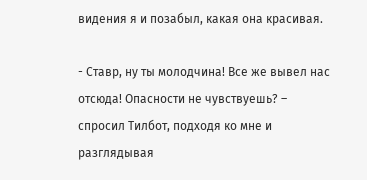видения я и позабыл, какая она красивая.

- Ставр, ну ты молодчина! Все же вывел нас отсюда! Опасности не чувствуешь? – спросил Тилбот, подходя ко мне и разглядывая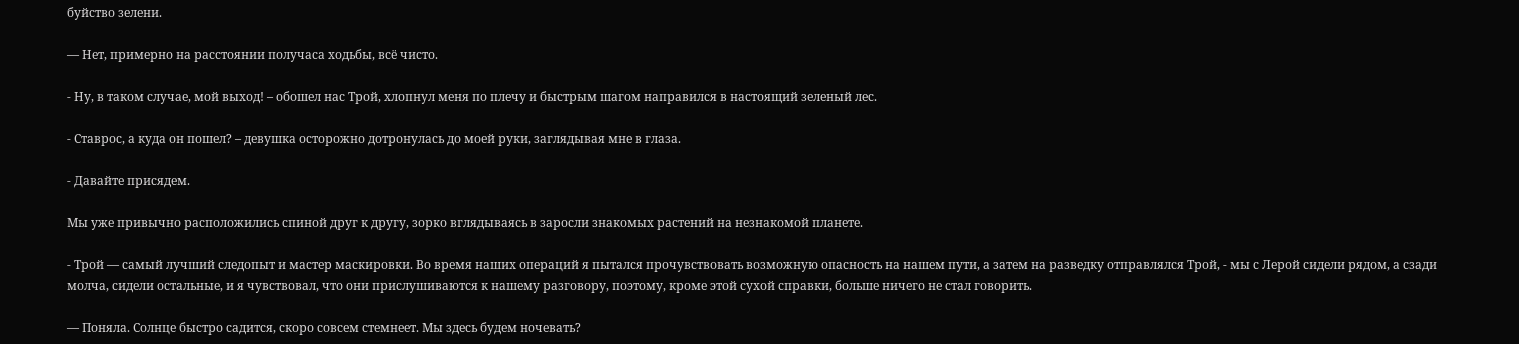буйство зелени.

— Нет, примерно на расстоянии получаса ходьбы, всё чисто.

- Ну, в таком случае, мой выход! – обошел нас Трой, хлопнул меня по плечу и быстрым шагом направился в настоящий зеленый лес.

- Ставрос, а куда он пошел? – девушка осторожно дотронулась до моей руки, заглядывая мне в глаза.

- Давайте присядем.

Мы уже привычно расположились спиной друг к другу, зорко вглядываясь в заросли знакомых растений на незнакомой планете.

- Трой — самый лучший следопыт и мастер маскировки. Во время наших операций я пытался прочувствовать возможную опасность на нашем пути, а затем на разведку отправлялся Трой, - мы с Лерой сидели рядом, а сзади молча, сидели остальные, и я чувствовал, что они прислушиваются к нашему разговору, поэтому, кроме этой сухой справки, больше ничего не стал говорить.

— Поняла. Солнце быстро садится, скоро совсем стемнеет. Мы здесь будем ночевать?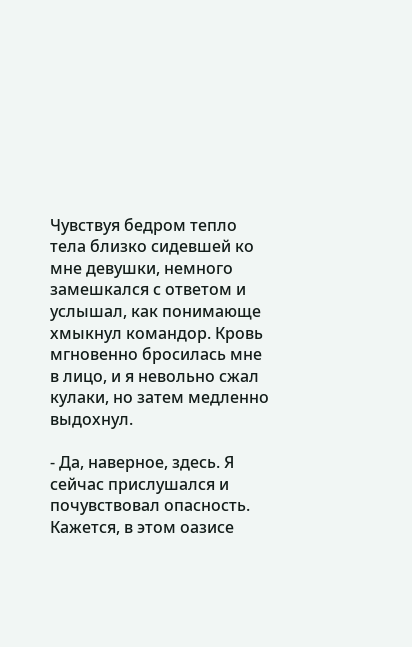Чувствуя бедром тепло тела близко сидевшей ко мне девушки, немного замешкался с ответом и услышал, как понимающе хмыкнул командор. Кровь мгновенно бросилась мне в лицо, и я невольно сжал кулаки, но затем медленно выдохнул.

- Да, наверное, здесь. Я сейчас прислушался и почувствовал опасность. Кажется, в этом оазисе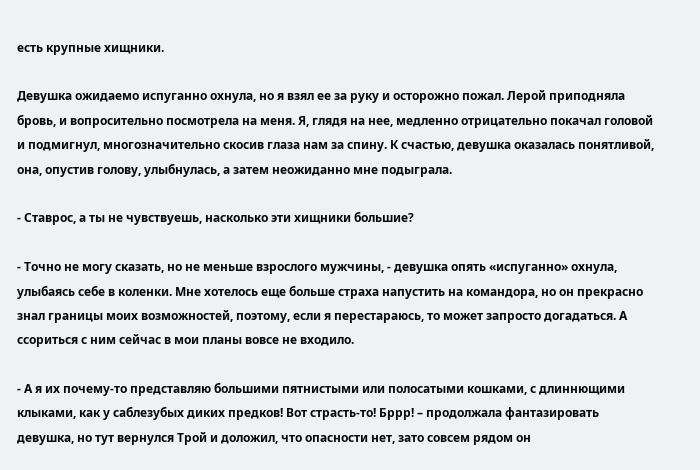есть крупные хищники.

Девушка ожидаемо испуганно охнула, но я взял ее за руку и осторожно пожал. Лерой приподняла бровь, и вопросительно посмотрела на меня. Я, глядя на нее, медленно отрицательно покачал головой и подмигнул, многозначительно скосив глаза нам за спину. К счастью, девушка оказалась понятливой, она, опустив голову, улыбнулась, а затем неожиданно мне подыграла.

- Ставрос, а ты не чувствуешь, насколько эти хищники большие?

- Точно не могу сказать, но не меньше взрослого мужчины, - девушка опять «испуганно» охнула, улыбаясь себе в коленки. Мне хотелось еще больше страха напустить на командора, но он прекрасно знал границы моих возможностей, поэтому, если я перестараюсь, то может запросто догадаться. А ссориться с ним сейчас в мои планы вовсе не входило.

- А я их почему-то представляю большими пятнистыми или полосатыми кошками, с длиннющими клыками, как у саблезубых диких предков! Вот страсть-то! Бррр! – продолжала фантазировать девушка, но тут вернулся Трой и доложил, что опасности нет, зато совсем рядом он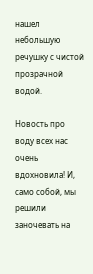нашел небольшую речушку с чистой прозрачной водой.

Новость про воду всех нас очень вдохновила! И, само собой, мы решили заночевать на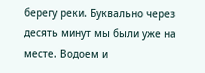берегу реки. Буквально через десять минут мы были уже на месте. Водоем и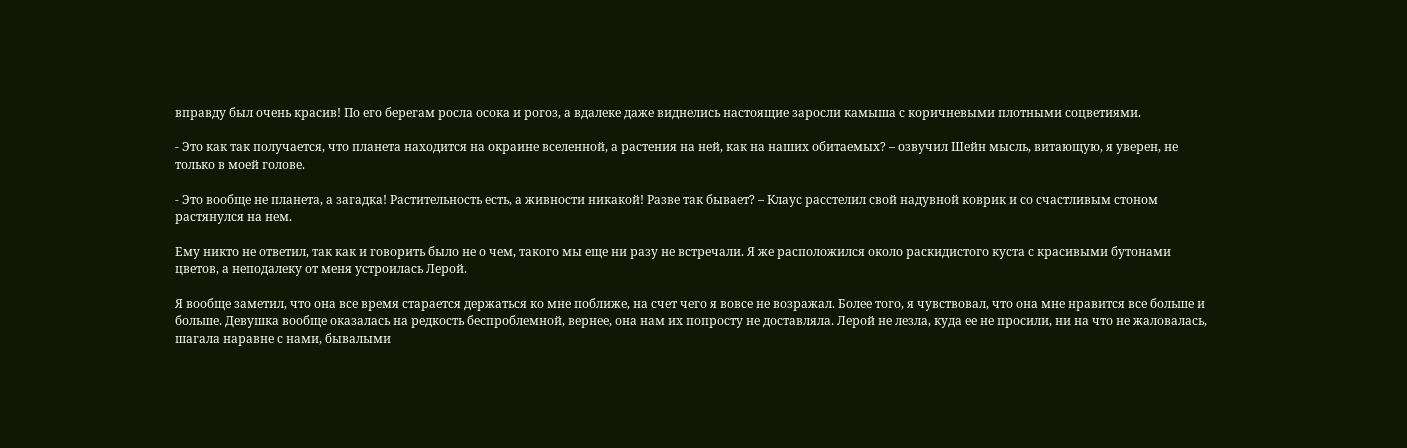вправду был очень красив! По его берегам росла осока и рогоз, а вдалеке даже виднелись настоящие заросли камыша с коричневыми плотными соцветиями.

- Это как так получается, что планета находится на окраине вселенной, а растения на ней, как на наших обитаемых? – озвучил Шейн мысль, витающую, я уверен, не только в моей голове.

- Это вообще не планета, а загадка! Растительность есть, а живности никакой! Разве так бывает? – Клаус расстелил свой надувной коврик и со счастливым стоном растянулся на нем.

Ему никто не ответил, так как и говорить было не о чем, такого мы еще ни разу не встречали. Я же расположился около раскидистого куста с красивыми бутонами цветов, а неподалеку от меня устроилась Лерой.

Я вообще заметил, что она все время старается держаться ко мне поближе, на счет чего я вовсе не возражал. Более того, я чувствовал, что она мне нравится все больше и больше. Девушка вообще оказалась на редкость беспроблемной, вернее, она нам их попросту не доставляла. Лерой не лезла, куда ее не просили, ни на что не жаловалась, шагала наравне с нами, бывалыми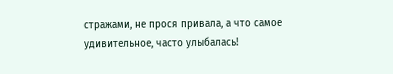стражами, не прося привала, а что самое удивительное, часто улыбалась!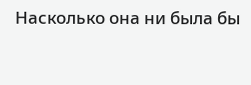Насколько она ни была бы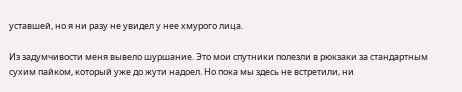уставшей, но я ни разу не увидел у нее хмурого лица.

Из задумчивости меня вывело шуршание. Это мои спутники полезли в рюкзаки за стандартным сухим пайком, который уже до жути надоел. Но пока мы здесь не встретили, ни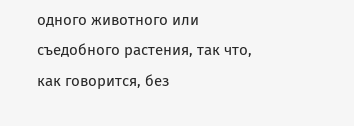одного животного или съедобного растения, так что, как говорится, без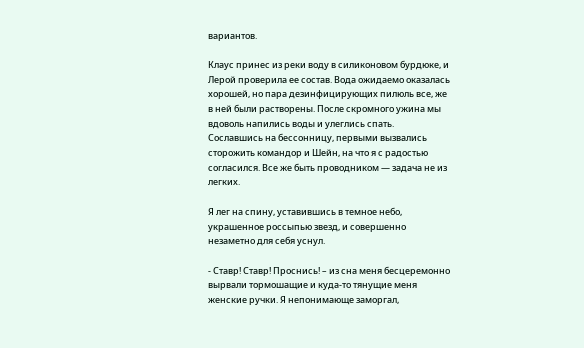вариантов.

Клаус принес из реки воду в силиконовом бурдюке, и Лерой проверила ее состав. Вода ожидаемо оказалась хорошей, но пара дезинфицирующих пилюль все, же в ней были растворены. После скромного ужина мы вдоволь напились воды и улеглись спать. Сославшись на бессонницу, первыми вызвались сторожить командор и Шейн, на что я с радостью согласился. Все же быть проводником — задача не из легких.

Я лег на спину, уставившись в темное небо, украшенное россыпью звезд, и совершенно незаметно для себя уснул.

- Ставр! Ставр! Проснись! – из сна меня бесцеремонно вырвали тормошащие и куда-то тянущие меня женские ручки. Я непонимающе заморгал,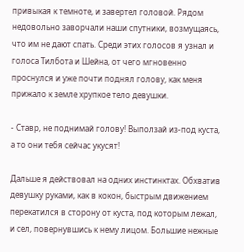привыкая к темноте, и завертел головой. Рядом недовольно заворчали наши спутники, возмущаясь, что им не дают спать. Среди этих голосов я узнал и голоса Тилбота и Шейна, от чего мгновенно проснулся и уже почти поднял голову, как меня прижало к земле хрупкое тело девушки.

- Ставр, не поднимай голову! Выползай из-под куста, а то они тебя сейчас укусят!

Дальше я действовал на одних инстинктах. Обхватив девушку руками, как в кокон, быстрым движением перекатился в сторону от куста, под которым лежал, и сел, повернувшись к нему лицом. Большие нежные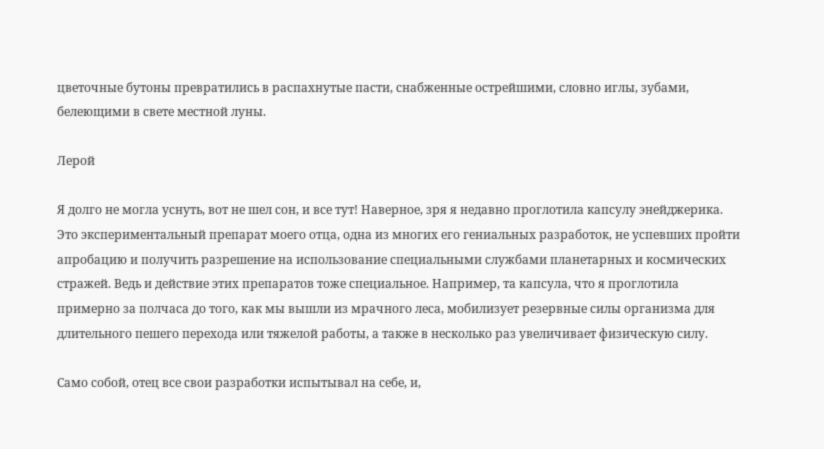цветочные бутоны превратились в распахнутые пасти, снабженные острейшими, словно иглы, зубами, белеющими в свете местной луны.

Лерой

Я долго не могла уснуть, вот не шел сон, и все тут! Наверное, зря я недавно проглотила капсулу энейджерика. Это экспериментальный препарат моего отца, одна из многих его гениальных разработок, не успевших пройти апробацию и получить разрешение на использование специальными службами планетарных и космических стражей. Ведь и действие этих препаратов тоже специальное. Например, та капсула, что я проглотила примерно за полчаса до того, как мы вышли из мрачного леса, мобилизует резервные силы организма для длительного пешего перехода или тяжелой работы, а также в несколько раз увеличивает физическую силу.

Само собой, отец все свои разработки испытывал на себе, и,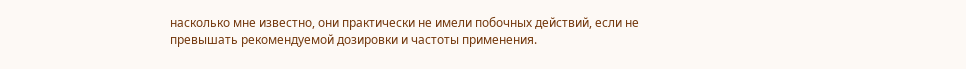насколько мне известно, они практически не имели побочных действий, если не превышать рекомендуемой дозировки и частоты применения.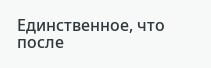Единственное, что после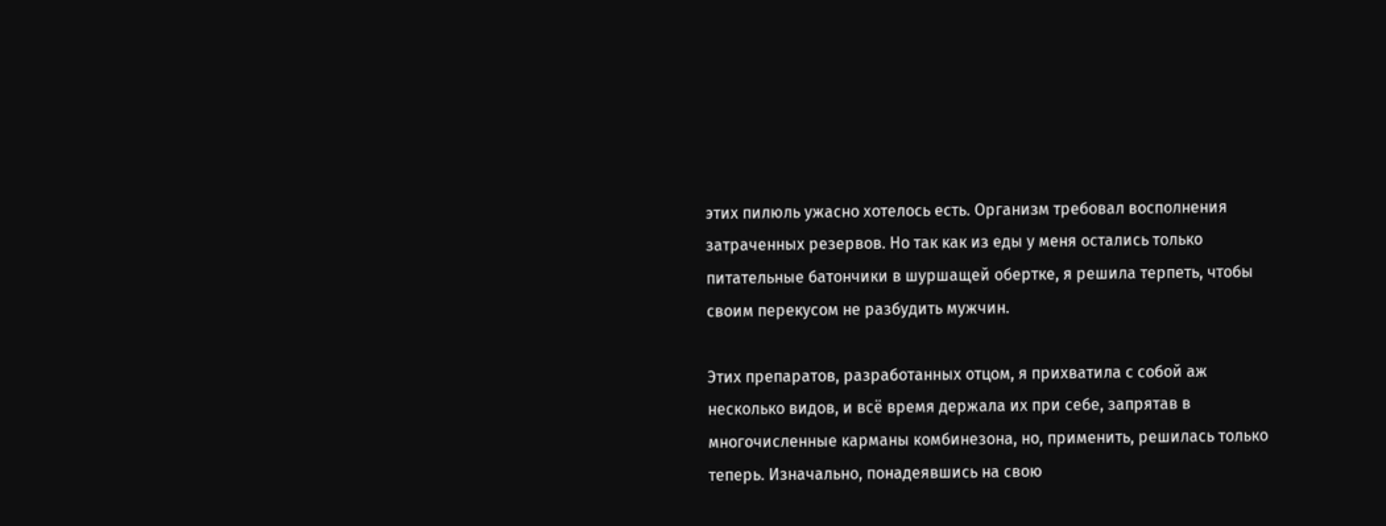этих пилюль ужасно хотелось есть. Организм требовал восполнения затраченных резервов. Но так как из еды у меня остались только питательные батончики в шуршащей обертке, я решила терпеть, чтобы своим перекусом не разбудить мужчин.

Этих препаратов, разработанных отцом, я прихватила с собой аж несколько видов, и всё время держала их при себе, запрятав в многочисленные карманы комбинезона, но, применить, решилась только теперь. Изначально, понадеявшись на свою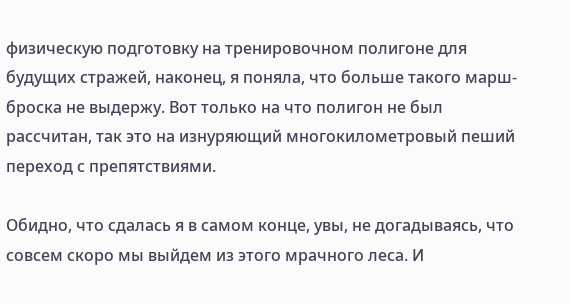физическую подготовку на тренировочном полигоне для будущих стражей, наконец, я поняла, что больше такого марш-броска не выдержу. Вот только на что полигон не был рассчитан, так это на изнуряющий многокилометровый пеший переход с препятствиями.

Обидно, что сдалась я в самом конце, увы, не догадываясь, что совсем скоро мы выйдем из этого мрачного леса. И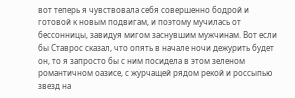вот теперь я чувствовала себя совершенно бодрой и готовой к новым подвигам, и поэтому мучилась от бессонницы, завидуя мигом заснувшим мужчинам. Вот если бы Ставрос сказал, что опять в начале ночи дежурить будет он, то я запросто бы с ним посидела в этом зеленом романтичном оазисе, с журчащей рядом рекой и россыпью звезд на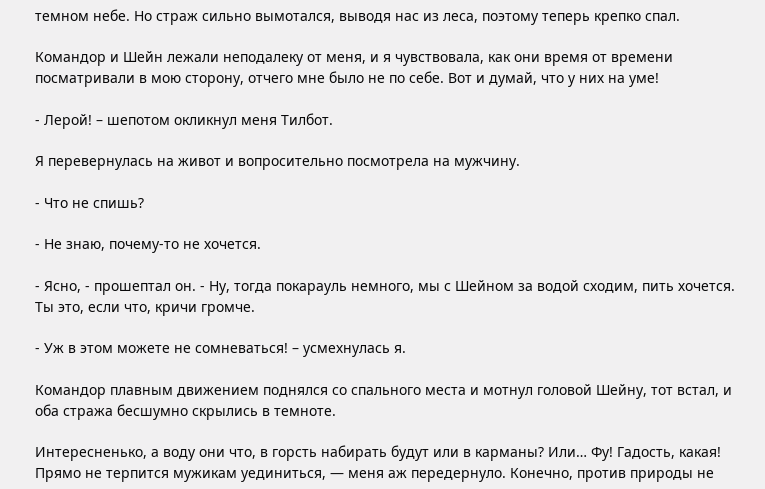темном небе. Но страж сильно вымотался, выводя нас из леса, поэтому теперь крепко спал.

Командор и Шейн лежали неподалеку от меня, и я чувствовала, как они время от времени посматривали в мою сторону, отчего мне было не по себе. Вот и думай, что у них на уме!

- Лерой! – шепотом окликнул меня Тилбот.

Я перевернулась на живот и вопросительно посмотрела на мужчину.

- Что не спишь?

- Не знаю, почему-то не хочется.

- Ясно, - прошептал он. - Ну, тогда покарауль немного, мы с Шейном за водой сходим, пить хочется. Ты это, если что, кричи громче.

- Уж в этом можете не сомневаться! – усмехнулась я.

Командор плавным движением поднялся со спального места и мотнул головой Шейну, тот встал, и оба стража бесшумно скрылись в темноте.

Интересненько, а воду они что, в горсть набирать будут или в карманы? Или… Фу! Гадость, какая! Прямо не терпится мужикам уединиться, — меня аж передернуло. Конечно, против природы не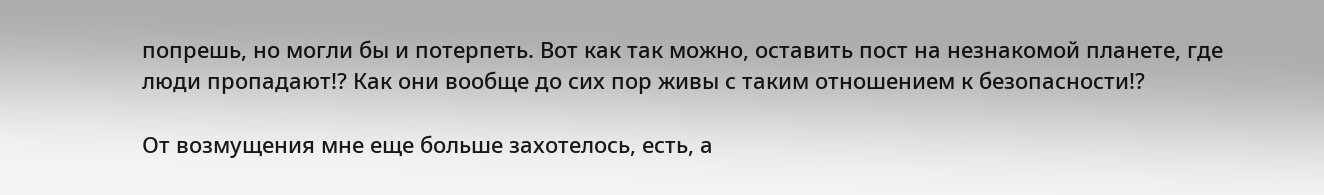попрешь, но могли бы и потерпеть. Вот как так можно, оставить пост на незнакомой планете, где люди пропадают!? Как они вообще до сих пор живы с таким отношением к безопасности!?

От возмущения мне еще больше захотелось, есть, а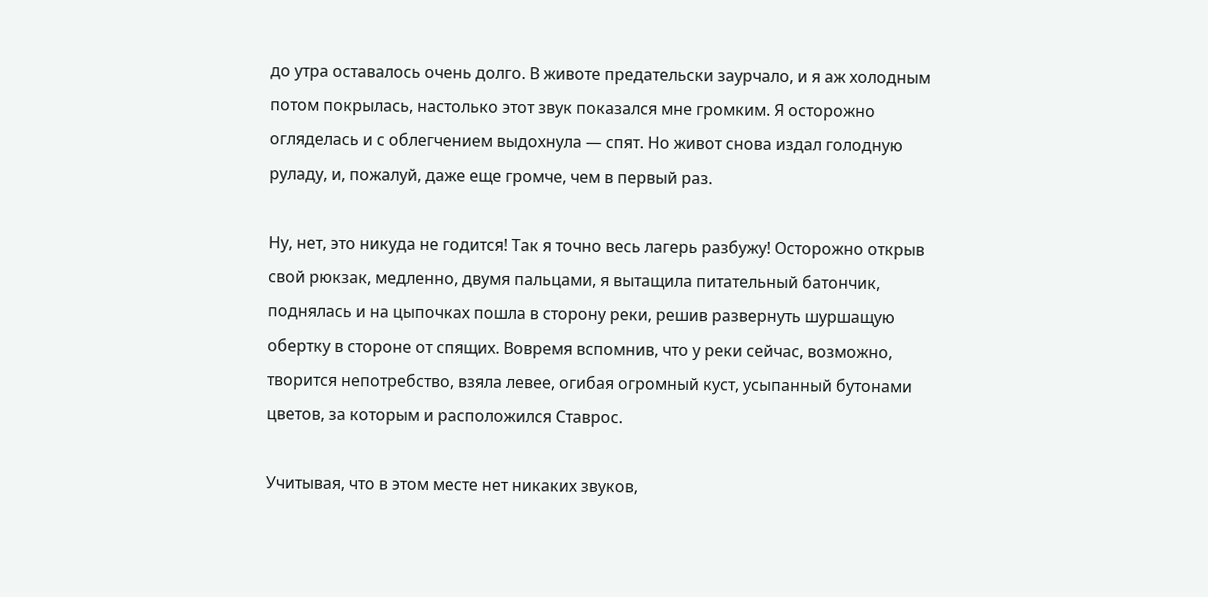до утра оставалось очень долго. В животе предательски заурчало, и я аж холодным потом покрылась, настолько этот звук показался мне громким. Я осторожно огляделась и с облегчением выдохнула — спят. Но живот снова издал голодную руладу, и, пожалуй, даже еще громче, чем в первый раз.

Ну, нет, это никуда не годится! Так я точно весь лагерь разбужу! Осторожно открыв свой рюкзак, медленно, двумя пальцами, я вытащила питательный батончик, поднялась и на цыпочках пошла в сторону реки, решив развернуть шуршащую обертку в стороне от спящих. Вовремя вспомнив, что у реки сейчас, возможно, творится непотребство, взяла левее, огибая огромный куст, усыпанный бутонами цветов, за которым и расположился Ставрос.

Учитывая, что в этом месте нет никаких звуков,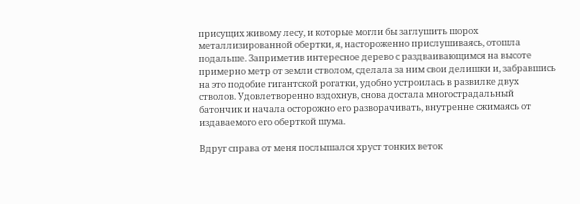присущих живому лесу, и которые могли бы заглушить шорох металлизированной обертки, я, настороженно прислушиваясь, отошла подальше. Заприметив интересное дерево с раздваивающимся на высоте примерно метр от земли стволом, сделала за ним свои делишки и, забравшись на это подобие гигантской рогатки, удобно устроилась в развилке двух стволов. Удовлетворенно вздохнув, снова достала многострадальный батончик и начала осторожно его разворачивать, внутренне сжимаясь от издаваемого его оберткой шума.

Вдруг справа от меня послышался хруст тонких веток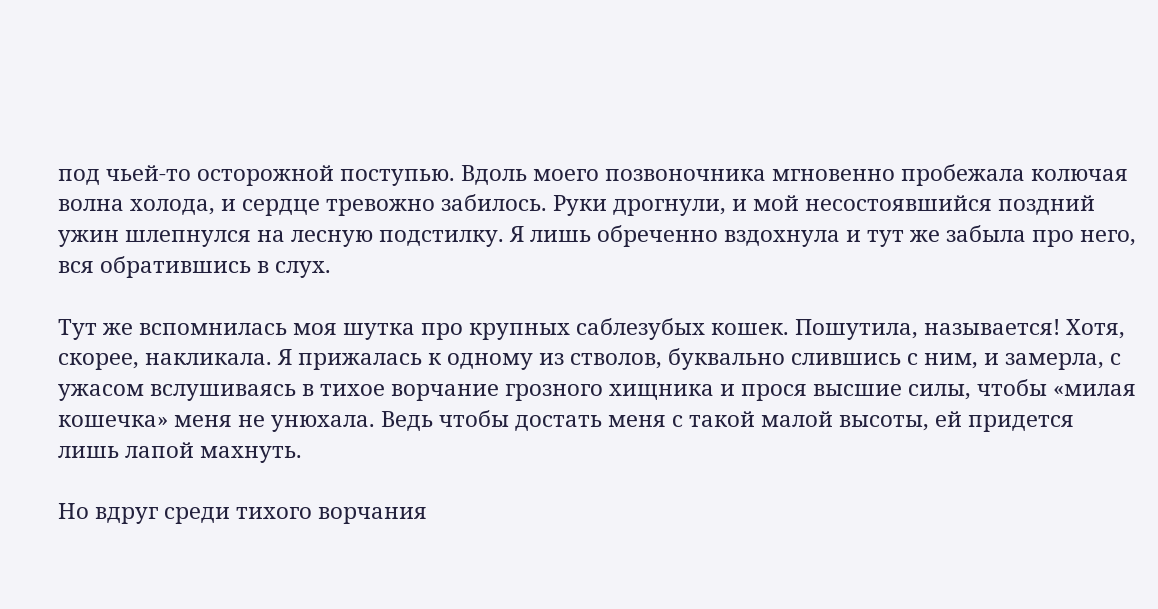под чьей-то осторожной поступью. Вдоль моего позвоночника мгновенно пробежала колючая волна холода, и сердце тревожно забилось. Руки дрогнули, и мой несостоявшийся поздний ужин шлепнулся на лесную подстилку. Я лишь обреченно вздохнула и тут же забыла про него, вся обратившись в слух.

Тут же вспомнилась моя шутка про крупных саблезубых кошек. Пошутила, называется! Хотя, скорее, накликала. Я прижалась к одному из стволов, буквально слившись с ним, и замерла, с ужасом вслушиваясь в тихое ворчание грозного хищника и прося высшие силы, чтобы «милая кошечка» меня не унюхала. Ведь чтобы достать меня с такой малой высоты, ей придется лишь лапой махнуть.

Но вдруг среди тихого ворчания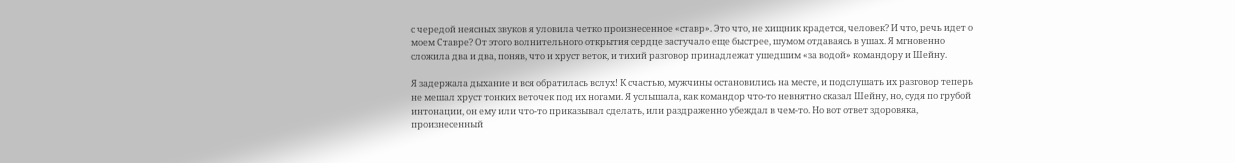с чередой неясных звуков я уловила четко произнесенное «ставр». Это что, не хищник крадется, человек? И что, речь идет о моем Ставре? От этого волнительного открытия сердце застучало еще быстрее, шумом отдаваясь в ушах. Я мгновенно сложила два и два, поняв, что и хруст веток, и тихий разговор принадлежат ушедшим «за водой» командору и Шейну.

Я задержала дыхание и вся обратилась вслух! К счастью, мужчины остановились на месте, и подслушать их разговор теперь не мешал хруст тонких веточек под их ногами. Я услышала, как командор что-то невнятно сказал Шейну, но, судя по грубой интонации, он ему или что-то приказывал сделать, или раздраженно убеждал в чем-то. Но вот ответ здоровяка, произнесенный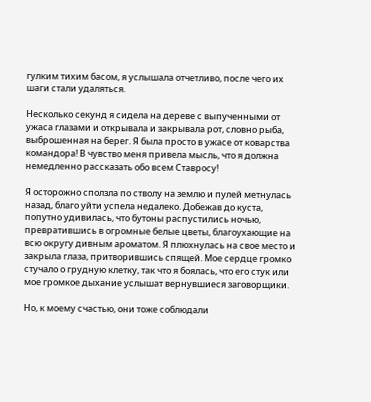гулким тихим басом, я услышала отчетливо, после чего их шаги стали удаляться.

Несколько секунд я сидела на дереве с выпученными от ужаса глазами и открывала и закрывала рот, словно рыба, выброшенная на берег. Я была просто в ужасе от коварства командора! В чувство меня привела мысль, что я должна немедленно рассказать обо всем Ставросу!

Я осторожно сползла по стволу на землю и пулей метнулась назад, благо уйти успела недалеко. Добежав до куста, попутно удивилась, что бутоны распустились ночью, превратившись в огромные белые цветы, благоухающие на всю округу дивным ароматом. Я плюхнулась на свое место и закрыла глаза, притворившись спящей. Мое сердце громко стучало о грудную клетку, так что я боялась, что его стук или мое громкое дыхание услышат вернувшиеся заговорщики.

Но, к моему счастью, они тоже соблюдали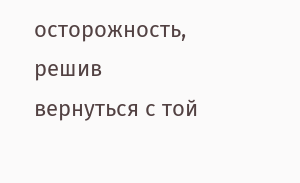осторожность, решив вернуться с той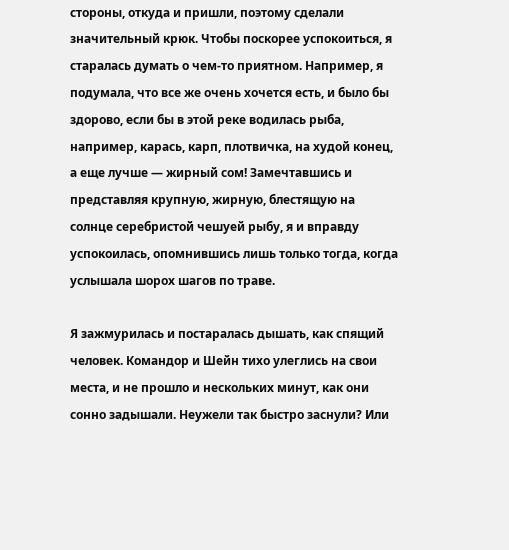стороны, откуда и пришли, поэтому сделали значительный крюк. Чтобы поскорее успокоиться, я старалась думать о чем-то приятном. Например, я подумала, что все же очень хочется есть, и было бы здорово, если бы в этой реке водилась рыба, например, карась, карп, плотвичка, на худой конец, а еще лучше — жирный сом! Замечтавшись и представляя крупную, жирную, блестящую на солнце серебристой чешуей рыбу, я и вправду успокоилась, опомнившись лишь только тогда, когда услышала шорох шагов по траве.

Я зажмурилась и постаралась дышать, как спящий человек. Командор и Шейн тихо улеглись на свои места, и не прошло и нескольких минут, как они сонно задышали. Неужели так быстро заснули? Или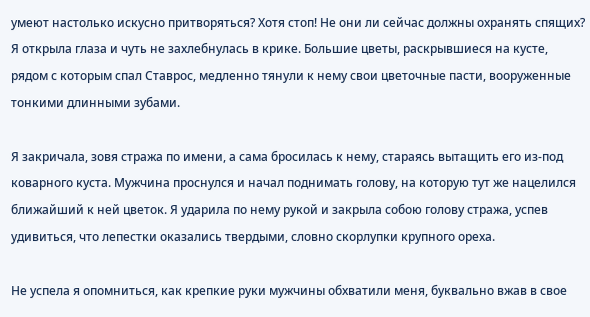умеют настолько искусно притворяться? Хотя стоп! Не они ли сейчас должны охранять спящих? Я открыла глаза и чуть не захлебнулась в крике. Большие цветы, раскрывшиеся на кусте, рядом с которым спал Ставрос, медленно тянули к нему свои цветочные пасти, вооруженные тонкими длинными зубами.

Я закричала, зовя стража по имени, а сама бросилась к нему, стараясь вытащить его из-под коварного куста. Мужчина проснулся и начал поднимать голову, на которую тут же нацелился ближайший к ней цветок. Я ударила по нему рукой и закрыла собою голову стража, успев удивиться, что лепестки оказались твердыми, словно скорлупки крупного ореха.

Не успела я опомниться, как крепкие руки мужчины обхватили меня, буквально вжав в свое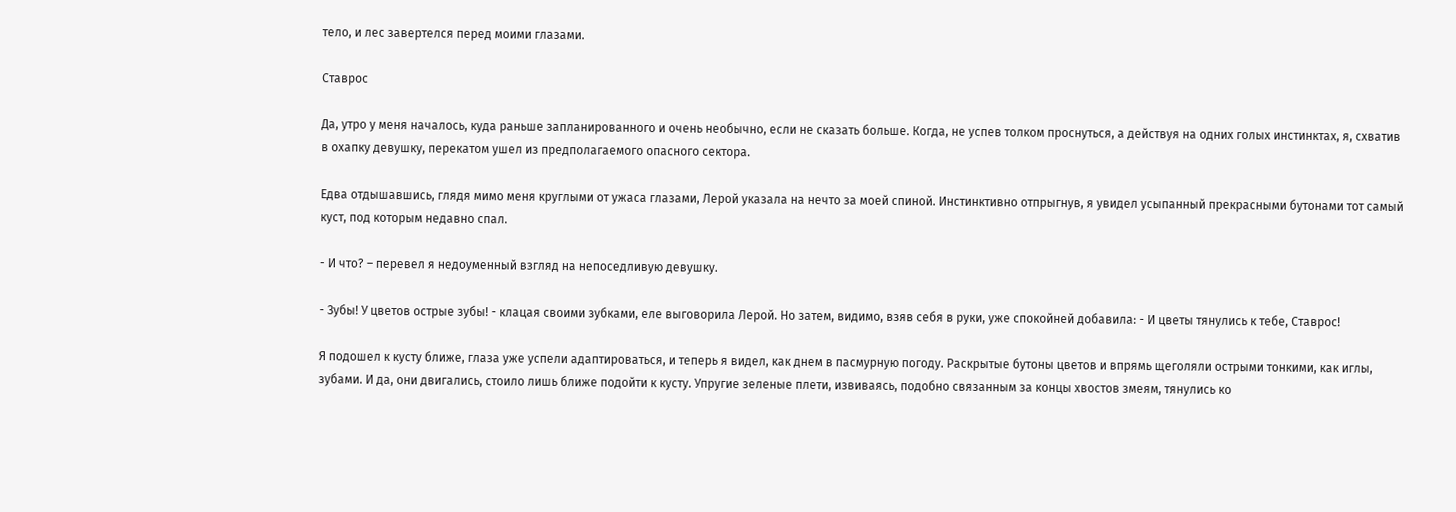тело, и лес завертелся перед моими глазами.

Ставрос

Да, утро у меня началось, куда раньше запланированного и очень необычно, если не сказать больше. Когда, не успев толком проснуться, а действуя на одних голых инстинктах, я, схватив в охапку девушку, перекатом ушел из предполагаемого опасного сектора.

Едва отдышавшись, глядя мимо меня круглыми от ужаса глазами, Лерой указала на нечто за моей спиной. Инстинктивно отпрыгнув, я увидел усыпанный прекрасными бутонами тот самый куст, под которым недавно спал.

- И что? – перевел я недоуменный взгляд на непоседливую девушку.

- Зубы! У цветов острые зубы! - клацая своими зубками, еле выговорила Лерой. Но затем, видимо, взяв себя в руки, уже спокойней добавила: - И цветы тянулись к тебе, Ставрос!

Я подошел к кусту ближе, глаза уже успели адаптироваться, и теперь я видел, как днем в пасмурную погоду. Раскрытые бутоны цветов и впрямь щеголяли острыми тонкими, как иглы, зубами. И да, они двигались, стоило лишь ближе подойти к кусту. Упругие зеленые плети, извиваясь, подобно связанным за концы хвостов змеям, тянулись ко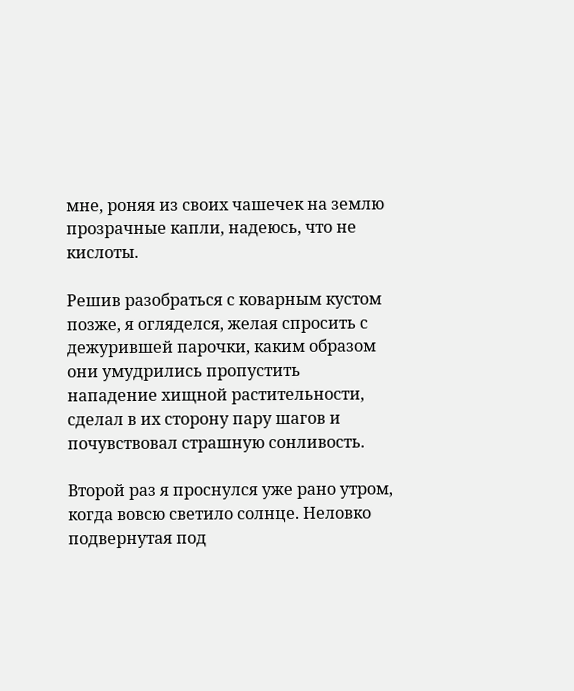мне, роняя из своих чашечек на землю прозрачные капли, надеюсь, что не кислоты.

Решив разобраться с коварным кустом позже, я огляделся, желая спросить с дежурившей парочки, каким образом они умудрились пропустить нападение хищной растительности, сделал в их сторону пару шагов и почувствовал страшную сонливость.

Второй раз я проснулся уже рано утром, когда вовсю светило солнце. Неловко подвернутая под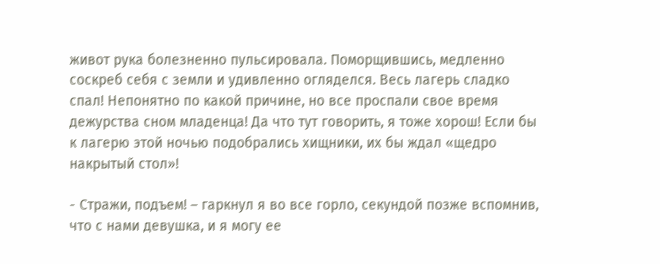живот рука болезненно пульсировала. Поморщившись, медленно соскреб себя с земли и удивленно огляделся. Весь лагерь сладко спал! Непонятно по какой причине, но все проспали свое время дежурства сном младенца! Да что тут говорить, я тоже хорош! Если бы к лагерю этой ночью подобрались хищники, их бы ждал «щедро накрытый стол»!

- Стражи, подъем! – гаркнул я во все горло, секундой позже вспомнив, что с нами девушка, и я могу ее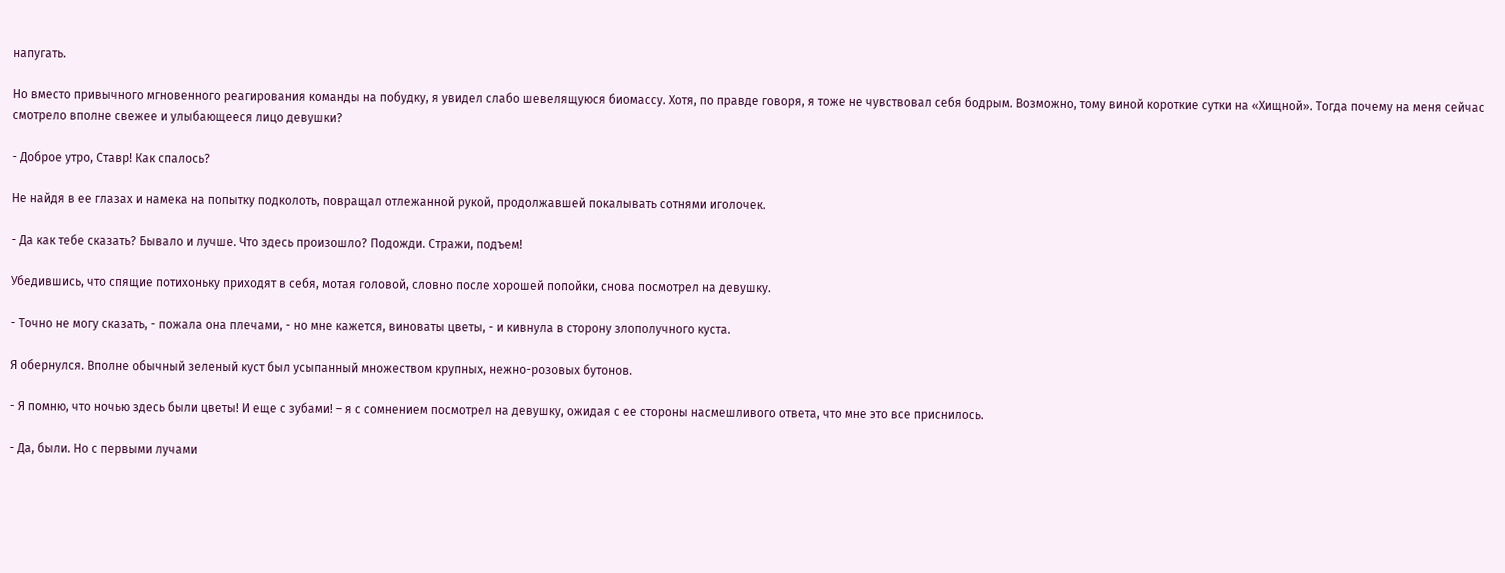напугать.

Но вместо привычного мгновенного реагирования команды на побудку, я увидел слабо шевелящуюся биомассу. Хотя, по правде говоря, я тоже не чувствовал себя бодрым. Возможно, тому виной короткие сутки на «Хищной». Тогда почему на меня сейчас смотрело вполне свежее и улыбающееся лицо девушки?

- Доброе утро, Ставр! Как спалось?

Не найдя в ее глазах и намека на попытку подколоть, повращал отлежанной рукой, продолжавшей покалывать сотнями иголочек.

- Да как тебе сказать? Бывало и лучше. Что здесь произошло? Подожди. Стражи, подъем!

Убедившись, что спящие потихоньку приходят в себя, мотая головой, словно после хорошей попойки, снова посмотрел на девушку.

- Точно не могу сказать, - пожала она плечами, - но мне кажется, виноваты цветы, - и кивнула в сторону злополучного куста.

Я обернулся. Вполне обычный зеленый куст был усыпанный множеством крупных, нежно-розовых бутонов.

- Я помню, что ночью здесь были цветы! И еще с зубами! – я с сомнением посмотрел на девушку, ожидая с ее стороны насмешливого ответа, что мне это все приснилось.

- Да, были. Но с первыми лучами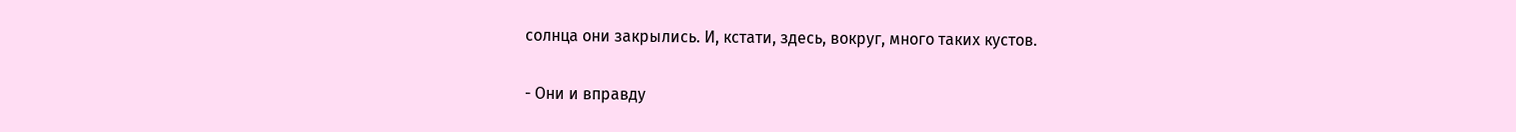солнца они закрылись. И, кстати, здесь, вокруг, много таких кустов.

- Они и вправду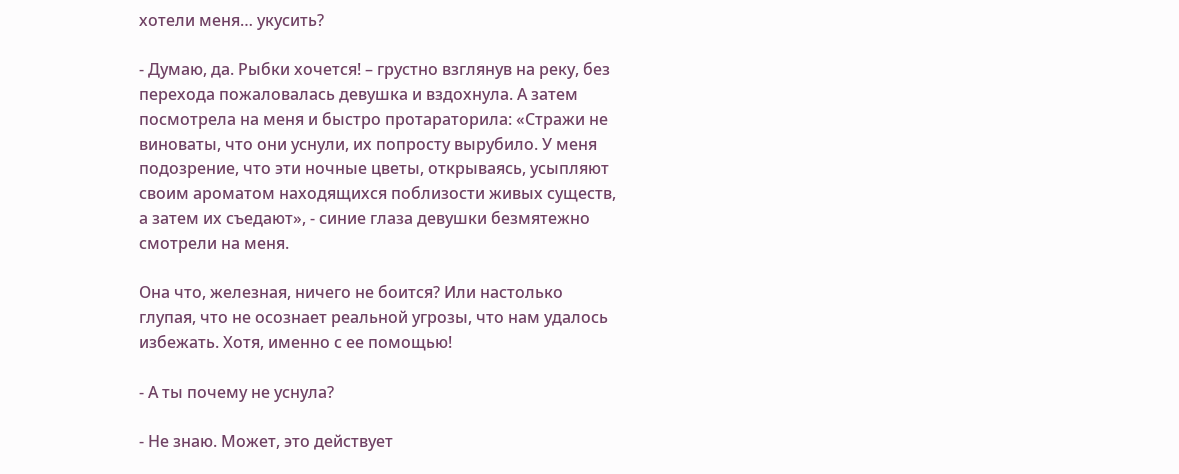хотели меня… укусить?

- Думаю, да. Рыбки хочется! – грустно взглянув на реку, без перехода пожаловалась девушка и вздохнула. А затем посмотрела на меня и быстро протараторила: «Стражи не виноваты, что они уснули, их попросту вырубило. У меня подозрение, что эти ночные цветы, открываясь, усыпляют своим ароматом находящихся поблизости живых существ, а затем их съедают», - синие глаза девушки безмятежно смотрели на меня.

Она что, железная, ничего не боится? Или настолько глупая, что не осознает реальной угрозы, что нам удалось избежать. Хотя, именно с ее помощью!

- А ты почему не уснула?

- Не знаю. Может, это действует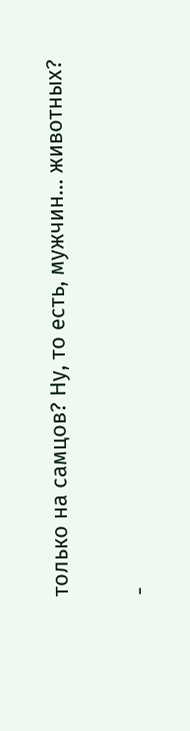только на самцов? Ну, то есть, мужчин… животных?

-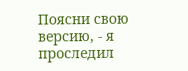Поясни свою версию, - я проследил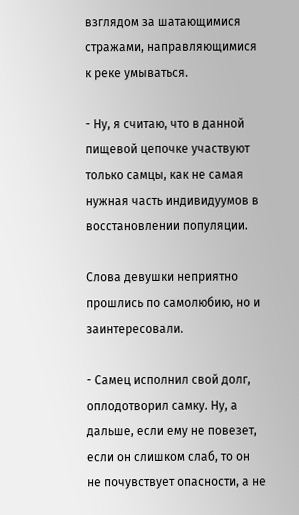взглядом за шатающимися стражами, направляющимися к реке умываться.

- Ну, я считаю, что в данной пищевой цепочке участвуют только самцы, как не самая нужная часть индивидуумов в восстановлении популяции.

Слова девушки неприятно прошлись по самолюбию, но и заинтересовали.

- Самец исполнил свой долг, оплодотворил самку. Ну, а дальше, если ему не повезет, если он слишком слаб, то он не почувствует опасности, а не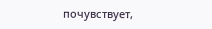почувствует,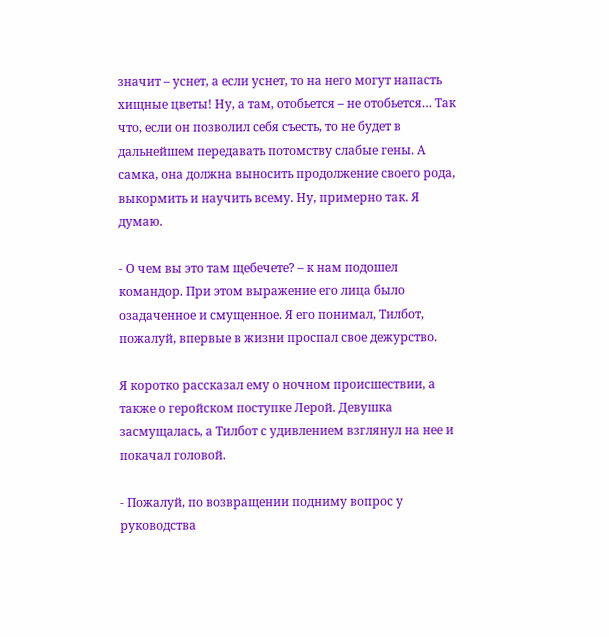значит – уснет, а если уснет, то на него могут напасть хищные цветы! Ну, а там, отобьется – не отобьется… Так что, если он позволил себя съесть, то не будет в дальнейшем передавать потомству слабые гены. А самка, она должна выносить продолжение своего рода, выкормить и научить всему. Ну, примерно так. Я думаю.

- О чем вы это там щебечете? – к нам подошел командор. При этом выражение его лица было озадаченное и смущенное. Я его понимал, Тилбот, пожалуй, впервые в жизни проспал свое дежурство.

Я коротко рассказал ему о ночном происшествии, а также о геройском поступке Лерой. Девушка засмущалась, а Тилбот с удивлением взглянул на нее и покачал головой.

- Пожалуй, по возвращении подниму вопрос у руководства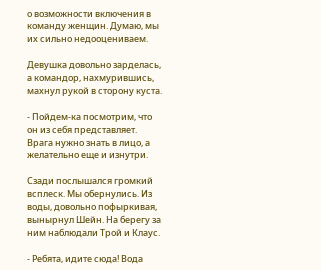о возможности включения в команду женщин. Думаю, мы их сильно недооцениваем.

Девушка довольно зарделась, а командор, нахмурившись, махнул рукой в сторону куста.

- Пойдем-ка посмотрим, что он из себя представляет. Врага нужно знать в лицо, а желательно еще и изнутри.

Сзади послышался громкий всплеск. Мы обернулись. Из воды, довольно пофыркивая, вынырнул Шейн. На берегу за ним наблюдали Трой и Клаус.

- Ребята, идите сюда! Вода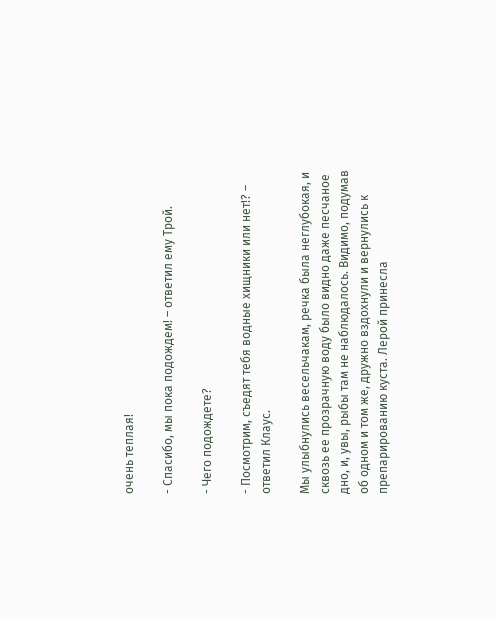очень теплая!

- Спасибо, мы пока подождем! – ответил ему Трой.

- Чего подождете?

- Посмотрим, съедят тебя водные хищники или нет!? – ответил Клаус.

Мы улыбнулись весельчакам, речка была неглубокая, и сквозь ее прозрачную воду было видно даже песчаное дно, и, увы, рыбы там не наблюдалось. Видимо, подумав об одном и том же, дружно вздохнули и вернулись к препарированию куста. Лерой принесла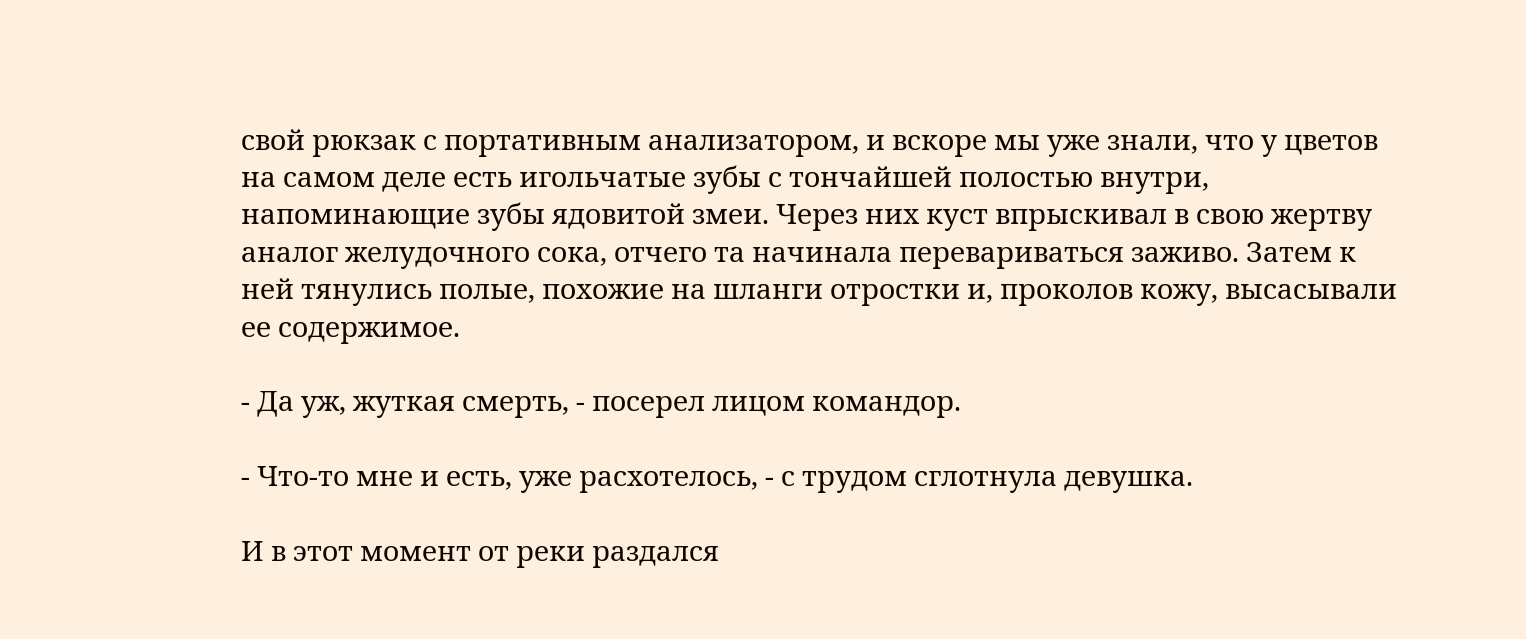свой рюкзак с портативным анализатором, и вскоре мы уже знали, что у цветов на самом деле есть игольчатые зубы с тончайшей полостью внутри, напоминающие зубы ядовитой змеи. Через них куст впрыскивал в свою жертву аналог желудочного сока, отчего та начинала перевариваться заживо. Затем к ней тянулись полые, похожие на шланги отростки и, проколов кожу, высасывали ее содержимое.

- Да уж, жуткая смерть, - посерел лицом командор.

- Что-то мне и есть, уже расхотелось, - с трудом сглотнула девушка.

И в этот момент от реки раздался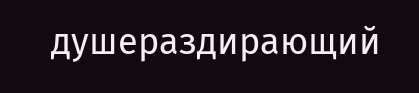душераздирающий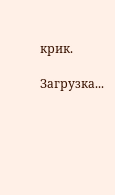крик.

Загрузка...